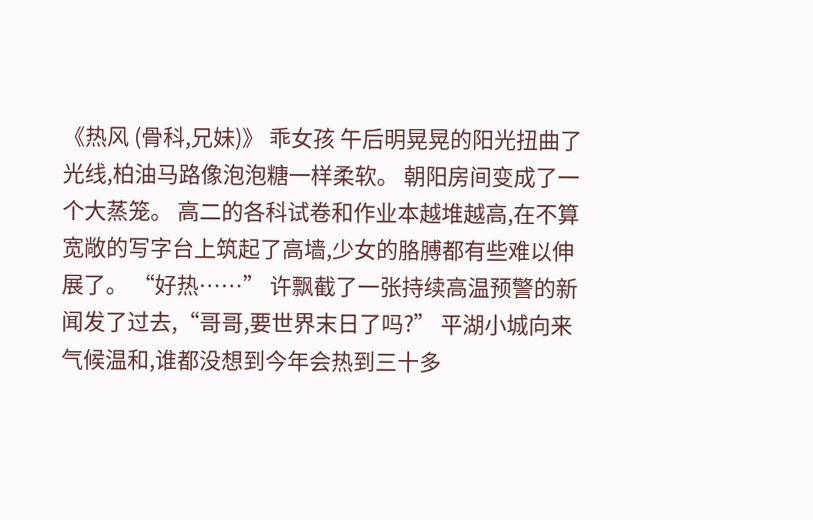《热风 (骨科,兄妹)》 乖女孩 午后明晃晃的阳光扭曲了光线,柏油马路像泡泡糖一样柔软。 朝阳房间变成了一个大蒸笼。 高二的各科试卷和作业本越堆越高,在不算宽敞的写字台上筑起了高墙,少女的胳膊都有些难以伸展了。 “好热……” 许飘截了一张持续高温预警的新闻发了过去,“哥哥,要世界末日了吗?” 平湖小城向来气候温和,谁都没想到今年会热到三十多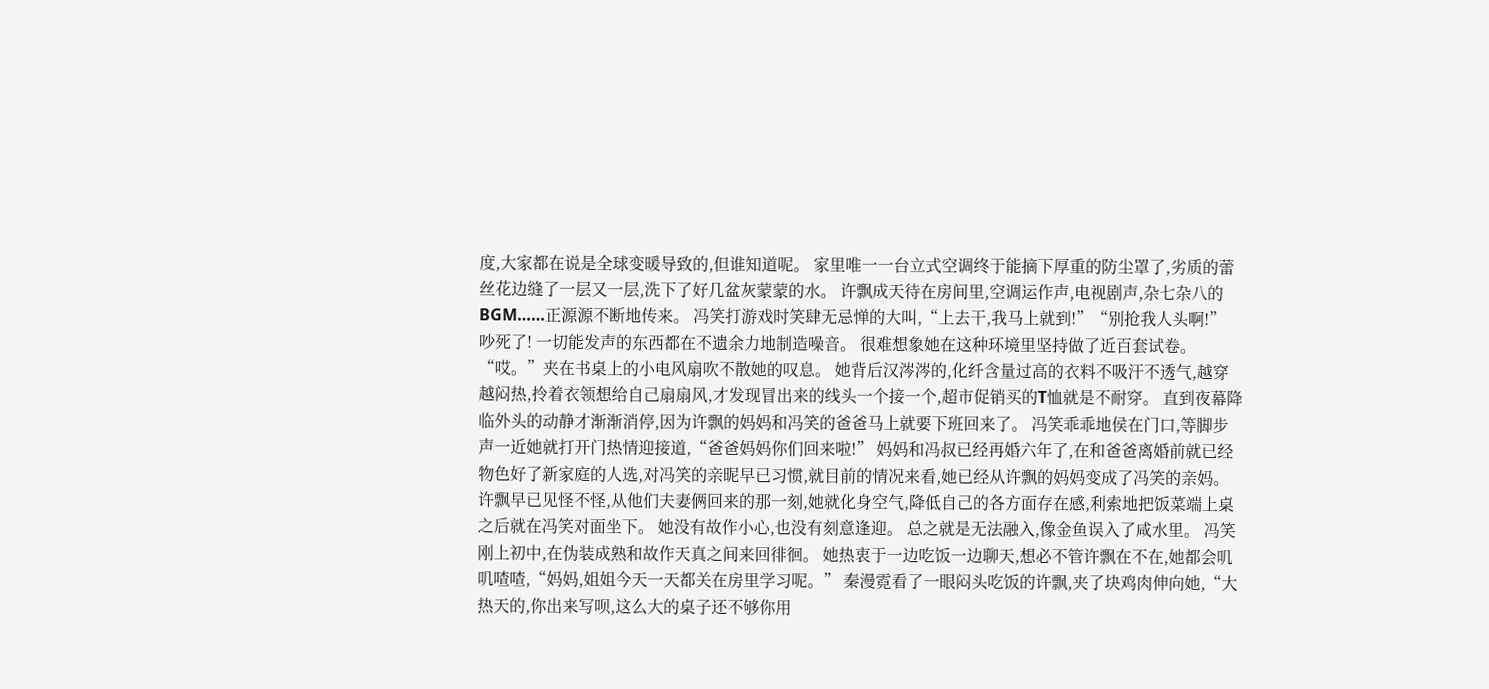度,大家都在说是全球变暖导致的,但谁知道呢。 家里唯一一台立式空调终于能摘下厚重的防尘罩了,劣质的蕾丝花边缝了一层又一层,洗下了好几盆灰蒙蒙的水。 许飘成天待在房间里,空调运作声,电视剧声,杂七杂八的BGM……正源源不断地传来。 冯笑打游戏时笑肆无忌惮的大叫,“上去干,我马上就到!”“别抢我人头啊!” 吵死了! 一切能发声的东西都在不遗余力地制造噪音。 很难想象她在这种环境里坚持做了近百套试卷。 “哎。”夹在书桌上的小电风扇吹不散她的叹息。 她背后汉涔涔的,化纤含量过高的衣料不吸汗不透气,越穿越闷热,拎着衣领想给自己扇扇风,才发现冒出来的线头一个接一个,超市促销买的T恤就是不耐穿。 直到夜幕降临外头的动静才渐渐消停,因为许飘的妈妈和冯笑的爸爸马上就要下班回来了。 冯笑乖乖地侯在门口,等脚步声一近她就打开门热情迎接道,“爸爸妈妈你们回来啦!” 妈妈和冯叔已经再婚六年了,在和爸爸离婚前就已经物色好了新家庭的人选,对冯笑的亲昵早已习惯,就目前的情况来看,她已经从许飘的妈妈变成了冯笑的亲妈。 许飘早已见怪不怪,从他们夫妻俩回来的那一刻,她就化身空气,降低自己的各方面存在感,利索地把饭菜端上桌之后就在冯笑对面坐下。 她没有故作小心,也没有刻意逢迎。 总之就是无法融入,像金鱼误入了咸水里。 冯笑刚上初中,在伪装成熟和故作天真之间来回徘徊。 她热衷于一边吃饭一边聊天,想必不管许飘在不在,她都会叽叽喳喳,“妈妈,姐姐今天一天都关在房里学习呢。” 秦漫霓看了一眼闷头吃饭的许飘,夹了块鸡肉伸向她,“大热天的,你出来写呗,这么大的桌子还不够你用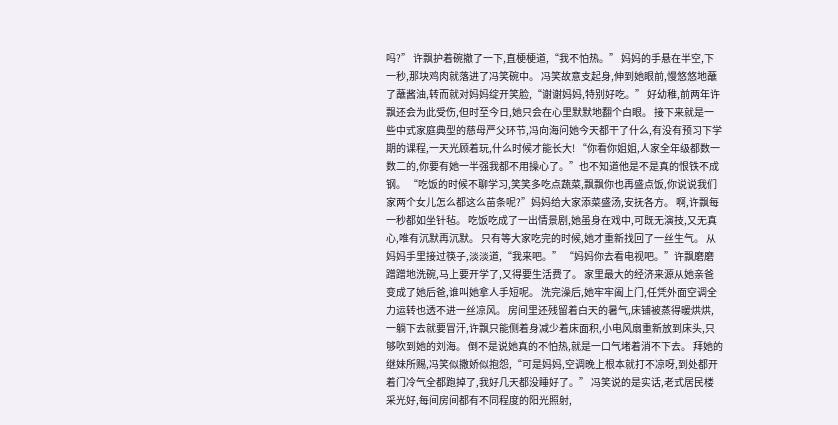吗?” 许飘护着碗撤了一下,直梗梗道,“我不怕热。” 妈妈的手悬在半空,下一秒,那块鸡肉就落进了冯笑碗中。 冯笑故意支起身,伸到她眼前,慢悠悠地蘸了蘸酱油,转而就对妈妈绽开笑脸,“谢谢妈妈,特别好吃。” 好幼稚,前两年许飘还会为此受伤,但时至今日,她只会在心里默默地翻个白眼。 接下来就是一些中式家庭典型的慈母严父环节,冯向海问她今天都干了什么,有没有预习下学期的课程,一天光顾着玩,什么时候才能长大! “你看你姐姐,人家全年级都数一数二的,你要有她一半强我都不用操心了。”也不知道他是不是真的恨铁不成钢。 “吃饭的时候不聊学习,笑笑多吃点蔬菜,飘飘你也再盛点饭,你说说我们家两个女儿怎么都这么苗条呢?”妈妈给大家添菜盛汤,安抚各方。 啊,许飘每一秒都如坐针毡。 吃饭吃成了一出情景剧,她虽身在戏中,可既无演技,又无真心,唯有沉默再沉默。 只有等大家吃完的时候,她才重新找回了一丝生气。 从妈妈手里接过筷子,淡淡道,“我来吧。” “妈妈你去看电视吧。”许飘磨磨蹭蹭地洗碗,马上要开学了,又得要生活费了。 家里最大的经济来源从她亲爸变成了她后爸,谁叫她拿人手短呢。 洗完澡后,她牢牢阖上门,任凭外面空调全力运转也透不进一丝凉风。 房间里还残留着白天的暑气,床铺被蒸得暖烘烘,一躺下去就要冒汗,许飘只能侧着身减少着床面积,小电风扇重新放到床头,只够吹到她的刘海。 倒不是说她真的不怕热,就是一口气堵着消不下去。 拜她的继妹所赐,冯笑似撒娇似抱怨,“可是妈妈,空调晚上根本就打不凉呀,到处都开着门冷气全都跑掉了,我好几天都没睡好了。” 冯笑说的是实话,老式居民楼采光好,每间房间都有不同程度的阳光照射,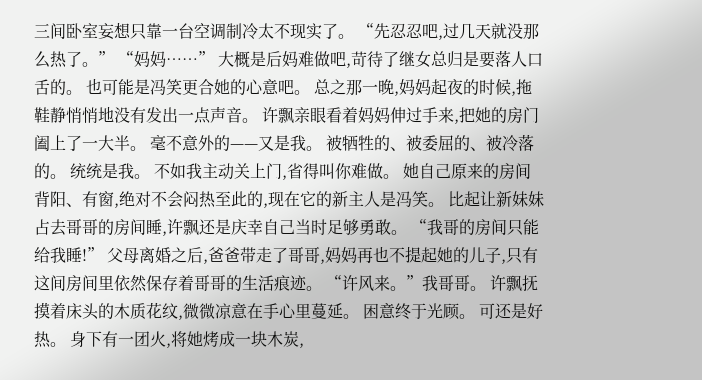三间卧室妄想只靠一台空调制冷太不现实了。 “先忍忍吧,过几天就没那么热了。” “妈妈……” 大概是后妈难做吧,苛待了继女总归是要落人口舌的。 也可能是冯笑更合她的心意吧。 总之那一晚,妈妈起夜的时候,拖鞋静悄悄地没有发出一点声音。 许飘亲眼看着妈妈伸过手来,把她的房门阖上了一大半。 毫不意外的——又是我。 被牺牲的、被委屈的、被冷落的。 统统是我。 不如我主动关上门,省得叫你难做。 她自己原来的房间背阳、有窗,绝对不会闷热至此的,现在它的新主人是冯笑。 比起让新妹妹占去哥哥的房间睡,许飘还是庆幸自己当时足够勇敢。 “我哥的房间只能给我睡!” 父母离婚之后,爸爸带走了哥哥,妈妈再也不提起她的儿子,只有这间房间里依然保存着哥哥的生活痕迹。 “许风来。”我哥哥。 许飘抚摸着床头的木质花纹,微微凉意在手心里蔓延。 困意终于光顾。 可还是好热。 身下有一团火,将她烤成一块木炭,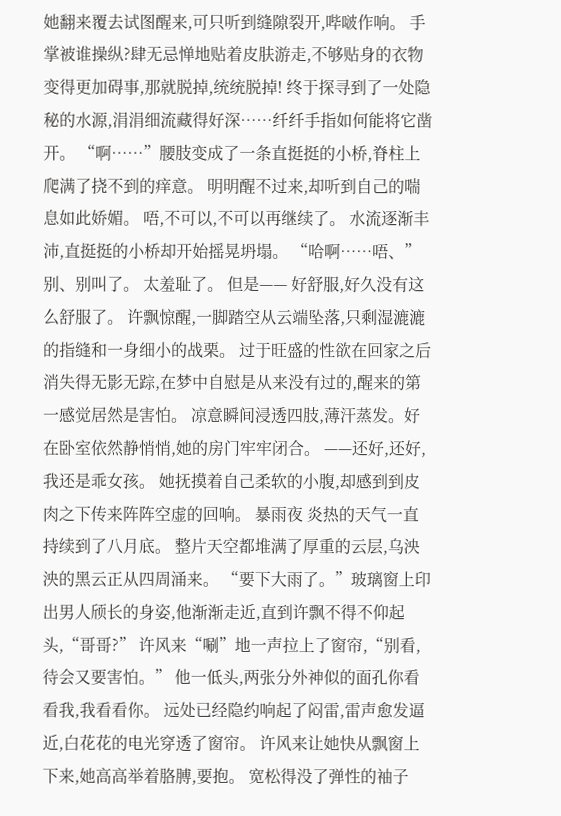她翻来覆去试图醒来,可只听到缝隙裂开,哔啵作响。 手掌被谁操纵?肆无忌惮地贴着皮肤游走,不够贴身的衣物变得更加碍事,那就脱掉,统统脱掉! 终于探寻到了一处隐秘的水源,涓涓细流藏得好深……纤纤手指如何能将它凿开。 “啊……”腰肢变成了一条直挺挺的小桥,脊柱上爬满了挠不到的痒意。 明明醒不过来,却听到自己的喘息如此娇媚。 唔,不可以,不可以再继续了。 水流逐渐丰沛,直挺挺的小桥却开始摇晃坍塌。 “哈啊……唔、” 别、别叫了。 太羞耻了。 但是—— 好舒服,好久没有这么舒服了。 许飘惊醒,一脚踏空从云端坠落,只剩湿漉漉的指缝和一身细小的战栗。 过于旺盛的性欲在回家之后消失得无影无踪,在梦中自慰是从来没有过的,醒来的第一感觉居然是害怕。 凉意瞬间浸透四肢,薄汗蒸发。好在卧室依然静悄悄,她的房门牢牢闭合。 ——还好,还好,我还是乖女孩。 她抚摸着自己柔软的小腹,却感到到皮肉之下传来阵阵空虚的回响。 暴雨夜 炎热的天气一直持续到了八月底。 整片天空都堆满了厚重的云层,乌泱泱的黑云正从四周涌来。 “要下大雨了。”玻璃窗上印出男人颀长的身姿,他渐渐走近,直到许飘不得不仰起头,“哥哥?” 许风来“唰”地一声拉上了窗帘,“别看,待会又要害怕。” 他一低头,两张分外神似的面孔你看看我,我看看你。 远处已经隐约响起了闷雷,雷声愈发逼近,白花花的电光穿透了窗帘。 许风来让她快从飘窗上下来,她高高举着胳膊,要抱。 宽松得没了弹性的袖子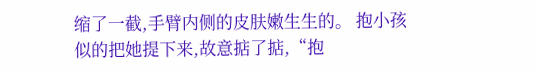缩了一截,手臂内侧的皮肤嫩生生的。 抱小孩似的把她提下来,故意掂了掂,“抱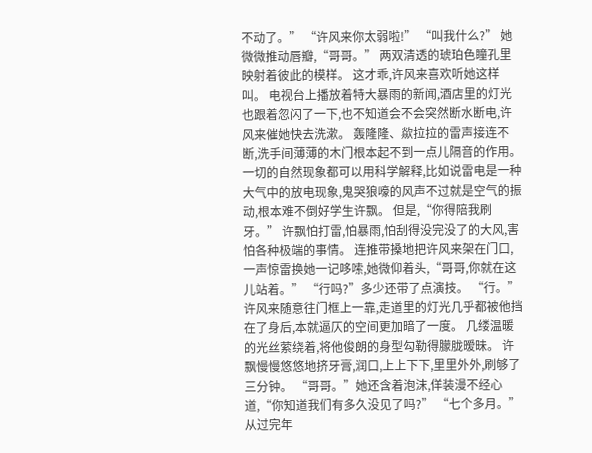不动了。” “许风来你太弱啦!” “叫我什么?” 她微微推动唇瓣,“哥哥。” 两双清透的琥珀色瞳孔里映射着彼此的模样。 这才乖,许风来喜欢听她这样叫。 电视台上播放着特大暴雨的新闻,酒店里的灯光也跟着忽闪了一下,也不知道会不会突然断水断电,许风来催她快去洗漱。 轰隆隆、歘拉拉的雷声接连不断,洗手间薄薄的木门根本起不到一点儿隔音的作用。 一切的自然现象都可以用科学解释,比如说雷电是一种大气中的放电现象,鬼哭狼嚎的风声不过就是空气的振动,根本难不倒好学生许飘。 但是,“你得陪我刷牙。” 许飘怕打雷,怕暴雨,怕刮得没完没了的大风,害怕各种极端的事情。 连推带搡地把许风来架在门口,一声惊雷换她一记哆嗦,她微仰着头,“哥哥,你就在这儿站着。” “行吗?”多少还带了点演技。 “行。”许风来随意往门框上一靠,走道里的灯光几乎都被他挡在了身后,本就逼仄的空间更加暗了一度。 几缕温暖的光丝萦绕着,将他俊朗的身型勾勒得朦胧暧昧。 许飘慢慢悠悠地挤牙膏,润口,上上下下,里里外外,刷够了三分钟。 “哥哥。”她还含着泡沫,佯装漫不经心道,“你知道我们有多久没见了吗?” “七个多月。”从过完年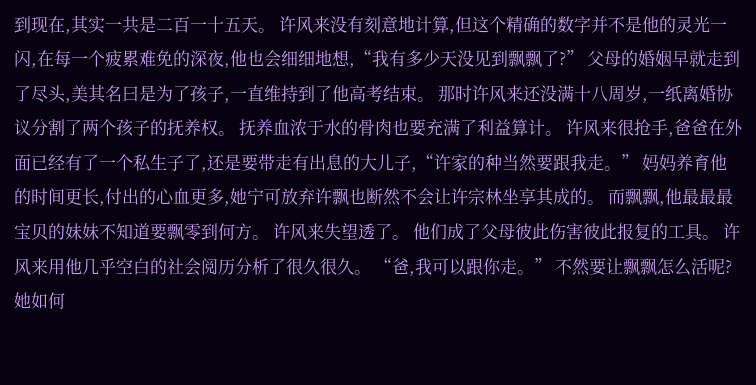到现在,其实一共是二百一十五天。 许风来没有刻意地计算,但这个精确的数字并不是他的灵光一闪,在每一个疲累难免的深夜,他也会细细地想,“我有多少天没见到飘飘了?” 父母的婚姻早就走到了尽头,美其名曰是为了孩子,一直维持到了他高考结束。 那时许风来还没满十八周岁,一纸离婚协议分割了两个孩子的抚养权。 抚养血浓于水的骨肉也要充满了利益算计。 许风来很抢手,爸爸在外面已经有了一个私生子了,还是要带走有出息的大儿子,“许家的种当然要跟我走。” 妈妈养育他的时间更长,付出的心血更多,她宁可放弃许飘也断然不会让许宗林坐享其成的。 而飘飘,他最最最宝贝的妹妹不知道要飘零到何方。 许风来失望透了。 他们成了父母彼此伤害彼此报复的工具。 许风来用他几乎空白的社会阅历分析了很久很久。 “爸,我可以跟你走。” 不然要让飘飘怎么活呢?她如何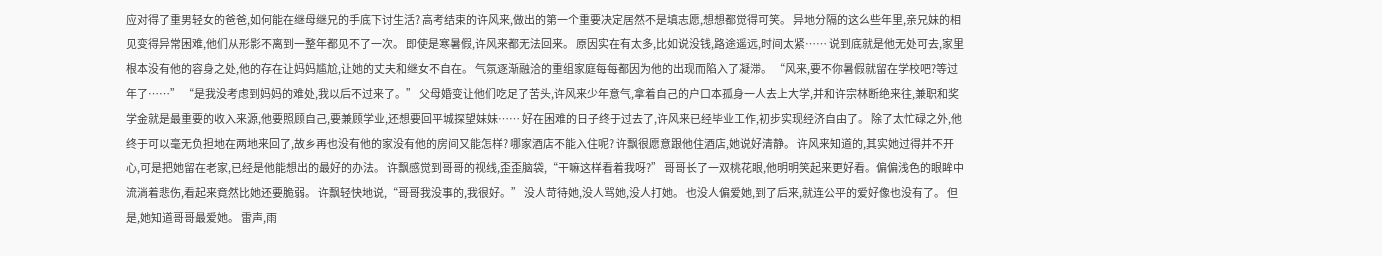应对得了重男轻女的爸爸,如何能在继母继兄的手底下讨生活? 高考结束的许风来,做出的第一个重要决定居然不是填志愿,想想都觉得可笑。 异地分隔的这么些年里,亲兄妹的相见变得异常困难,他们从形影不离到一整年都见不了一次。 即使是寒暑假,许风来都无法回来。 原因实在有太多,比如说没钱,路途遥远,时间太紧…… 说到底就是他无处可去,家里根本没有他的容身之处,他的存在让妈妈尴尬,让她的丈夫和继女不自在。 气氛逐渐融洽的重组家庭每每都因为他的出现而陷入了凝滞。 “风来,要不你暑假就留在学校吧?等过年了……” “是我没考虑到妈妈的难处,我以后不过来了。” 父母婚变让他们吃足了苦头,许风来少年意气,拿着自己的户口本孤身一人去上大学,并和许宗林断绝来往,兼职和奖学金就是最重要的收入来源,他要照顾自己,要兼顾学业,还想要回平城探望妹妹…… 好在困难的日子终于过去了,许风来已经毕业工作,初步实现经济自由了。 除了太忙碌之外,他终于可以毫无负担地在两地来回了,故乡再也没有他的家没有他的房间又能怎样? 哪家酒店不能入住呢? 许飘很愿意跟他住酒店,她说好清静。 许风来知道的,其实她过得并不开心,可是把她留在老家,已经是他能想出的最好的办法。 许飘感觉到哥哥的视线,歪歪脑袋,“干嘛这样看着我呀?” 哥哥长了一双桃花眼,他明明笑起来更好看。偏偏浅色的眼眸中流淌着悲伤,看起来竟然比她还要脆弱。 许飘轻快地说,“哥哥我没事的,我很好。” 没人苛待她,没人骂她,没人打她。 也没人偏爱她,到了后来,就连公平的爱好像也没有了。 但是,她知道哥哥最爱她。 雷声,雨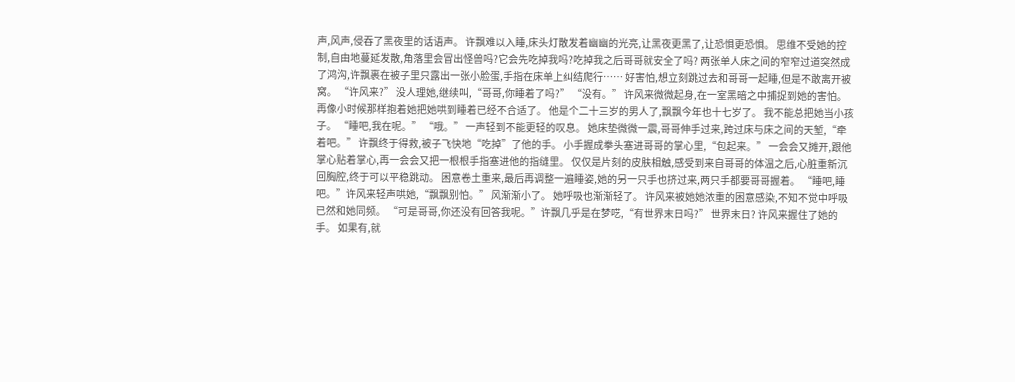声,风声,侵吞了黑夜里的话语声。 许飘难以入睡,床头灯散发着幽幽的光亮,让黑夜更黑了,让恐惧更恐惧。 思维不受她的控制,自由地蔓延发散,角落里会冒出怪兽吗?它会先吃掉我吗?吃掉我之后哥哥就安全了吗? 两张单人床之间的窄窄过道突然成了鸿沟,许飘裹在被子里只露出一张小脸蛋,手指在床单上纠结爬行…… 好害怕,想立刻跳过去和哥哥一起睡,但是不敢离开被窝。 “许风来?” 没人理她,继续叫,“哥哥,你睡着了吗?” “没有。” 许风来微微起身,在一室黑暗之中捕捉到她的害怕。 再像小时候那样抱着她把她哄到睡着已经不合适了。 他是个二十三岁的男人了,飘飘今年也十七岁了。 我不能总把她当小孩子。 “睡吧,我在呢。” “哦。” 一声轻到不能更轻的叹息。 她床垫微微一震,哥哥伸手过来,跨过床与床之间的天堑,“牵着吧。” 许飘终于得救,被子飞快地“吃掉”了他的手。 小手握成拳头塞进哥哥的掌心里,“包起来。” 一会会又摊开,跟他掌心贴着掌心,再一会会又把一根根手指塞进他的指缝里。 仅仅是片刻的皮肤相触,感受到来自哥哥的体温之后,心脏重新沉回胸腔,终于可以平稳跳动。 困意卷土重来,最后再调整一遍睡姿,她的另一只手也挤过来,两只手都要哥哥握着。 “睡吧,睡吧。”许风来轻声哄她,“飘飘别怕。” 风渐渐小了。 她呼吸也渐渐轻了。 许风来被她她浓重的困意感染,不知不觉中呼吸已然和她同频。 “可是哥哥,你还没有回答我呢。”许飘几乎是在梦呓,“有世界末日吗?” 世界末日? 许风来握住了她的手。 如果有,就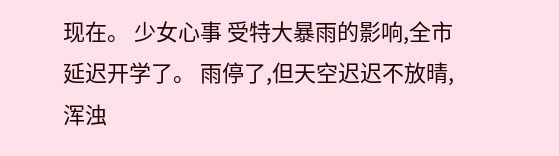现在。 少女心事 受特大暴雨的影响,全市延迟开学了。 雨停了,但天空迟迟不放晴,浑浊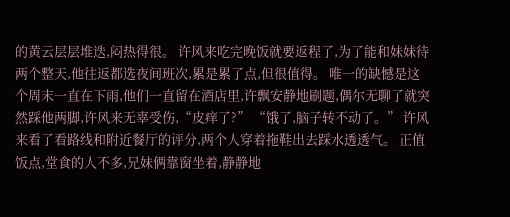的黄云层层堆迭,闷热得很。 许风来吃完晚饭就要返程了,为了能和妹妹待两个整天,他往返都选夜间班次,累是累了点,但很值得。 唯一的缺憾是这个周末一直在下雨,他们一直留在酒店里,许飘安静地刷题,偶尔无聊了就突然踩他两脚,许风来无辜受伤,“皮痒了?” “饿了,脑子转不动了。” 许风来看了看路线和附近餐厅的评分,两个人穿着拖鞋出去踩水透透气。 正值饭点,堂食的人不多,兄妹俩靠窗坐着,静静地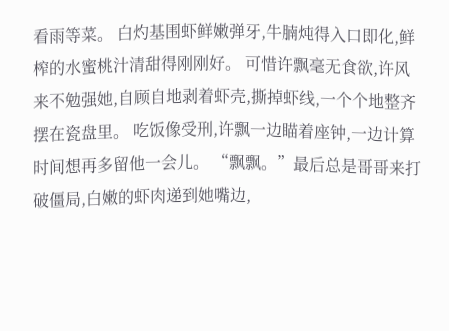看雨等菜。 白灼基围虾鲜嫩弹牙,牛腩炖得入口即化,鲜榨的水蜜桃汁清甜得刚刚好。 可惜许飘毫无食欲,许风来不勉强她,自顾自地剥着虾壳,撕掉虾线,一个个地整齐摆在瓷盘里。 吃饭像受刑,许飘一边瞄着座钟,一边计算时间想再多留他一会儿。 “飘飘。”最后总是哥哥来打破僵局,白嫩的虾肉递到她嘴边,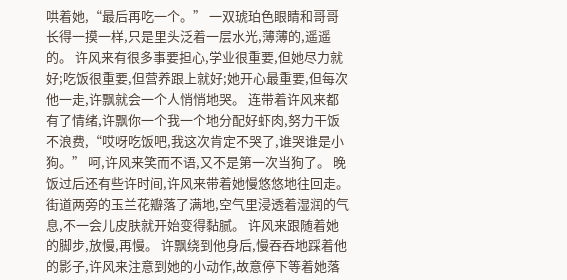哄着她,“最后再吃一个。” 一双琥珀色眼睛和哥哥长得一摸一样,只是里头泛着一层水光,薄薄的,遥遥的。 许风来有很多事要担心,学业很重要,但她尽力就好;吃饭很重要,但营养跟上就好;她开心最重要,但每次他一走,许飘就会一个人悄悄地哭。 连带着许风来都有了情绪,许飘你一个我一个地分配好虾肉,努力干饭不浪费,“哎呀吃饭吧,我这次肯定不哭了,谁哭谁是小狗。” 呵,许风来笑而不语,又不是第一次当狗了。 晚饭过后还有些许时间,许风来带着她慢悠悠地往回走。 街道两旁的玉兰花瓣落了满地,空气里浸透着湿润的气息,不一会儿皮肤就开始变得黏腻。 许风来跟随着她的脚步,放慢,再慢。 许飘绕到他身后,慢吞吞地踩着他的影子,许风来注意到她的小动作,故意停下等着她落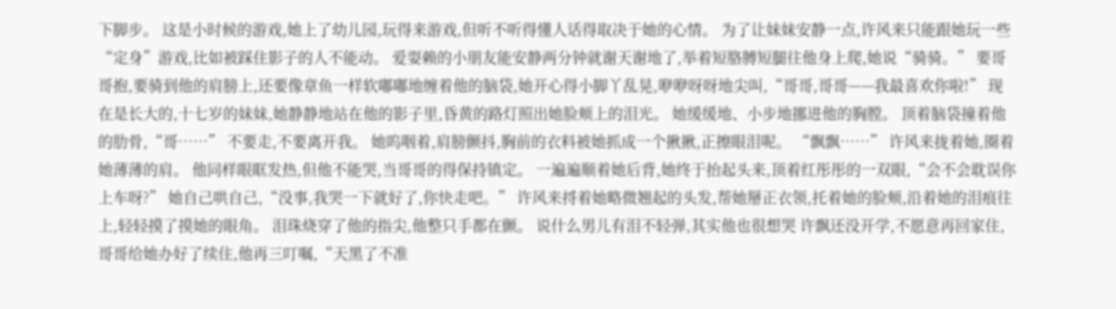下脚步。 这是小时候的游戏,她上了幼儿园,玩得来游戏,但听不听得懂人话得取决于她的心情。 为了让妹妹安静一点,许风来只能跟她玩一些“定身”游戏,比如被踩住影子的人不能动。 爱耍赖的小朋友能安静两分钟就谢天谢地了,举着短胳膊短腿往他身上爬,她说“骑骑。” 要哥哥抱,要骑到他的肩膀上,还要像章鱼一样软嘟嘟地缠着他的脑袋,她开心得小脚丫乱晃,咿咿呀呀地尖叫,“哥哥,哥哥——我最喜欢你啦!” 现在是长大的,十七岁的妹妹,她静静地站在他的影子里,昏黄的路灯照出她脸颊上的泪光。 她缓缓地、小步地挪进他的胸膛。 顶着脑袋撞着他的肋骨,“哥……” 不要走,不要离开我。 她呜咽着,肩膀颤抖,胸前的衣料被她抓成一个揪揪,正擦眼泪呢。 “飘飘……” 许风来拢着她,圈着她薄薄的肩。 他同样眼眶发热,但他不能哭,当哥哥的得保持镇定。 一遍遍顺着她后背,她终于抬起头来,顶着红彤彤的一双眼,“会不会耽误你上车呀?” 她自己哄自己,“没事,我哭一下就好了,你快走吧。” 许风来捋着她略微翘起的头发,帮她掰正衣领,托着她的脸颊,沿着她的泪痕往上,轻轻摸了摸她的眼角。 泪珠烧穿了他的指尖,他整只手都在颤。 说什么男儿有泪不轻弹,其实他也很想哭 许飘还没开学,不愿意再回家住,哥哥给她办好了续住,他再三叮嘱,“天黑了不准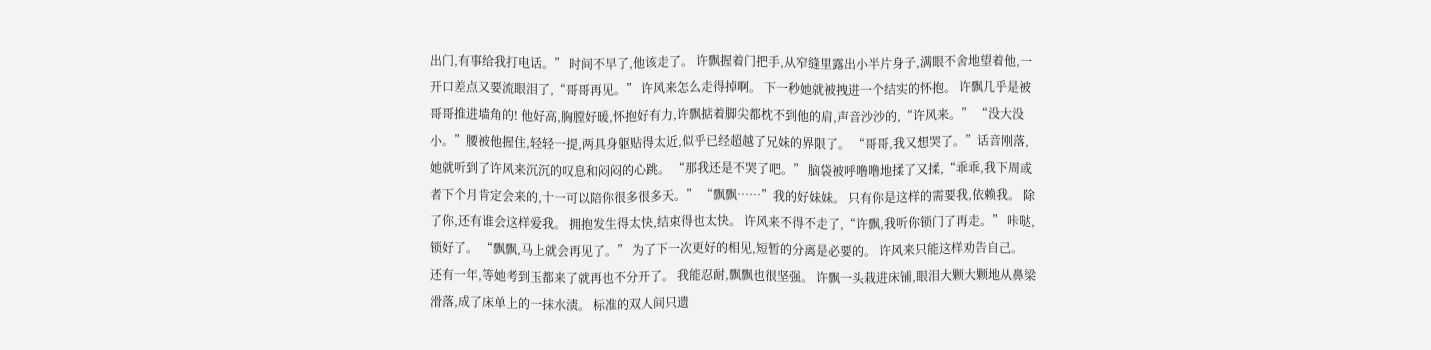出门,有事给我打电话。” 时间不早了,他该走了。 许飘握着门把手,从窄缝里露出小半片身子,满眼不舍地望着他,一开口差点又要流眼泪了,“哥哥再见。” 许风来怎么走得掉啊。 下一秒她就被拽进一个结实的怀抱。 许飘几乎是被哥哥推进墙角的! 他好高,胸膛好暖,怀抱好有力,许飘掂着脚尖都枕不到他的肩,声音沙沙的,“许风来。” “没大没小。”腰被他握住,轻轻一提,两具身躯贴得太近,似乎已经超越了兄妹的界限了。 “哥哥,我又想哭了。”话音刚落,她就听到了许风来沉沉的叹息和闷闷的心跳。 “那我还是不哭了吧。” 脑袋被呼噜噜地揉了又揉,“乖乖,我下周或者下个月肯定会来的,十一可以陪你很多很多天。” “飘飘……”我的好妹妹。 只有你是这样的需要我,依赖我。 除了你,还有谁会这样爱我。 拥抱发生得太快,结束得也太快。 许风来不得不走了,“许飘,我听你锁门了再走。” 咔哒,锁好了。 “飘飘,马上就会再见了。” 为了下一次更好的相见,短暂的分离是必要的。 许风来只能这样劝告自己。 还有一年,等她考到玉都来了就再也不分开了。 我能忍耐,飘飘也很坚强。 许飘一头栽进床铺,眼泪大颗大颗地从鼻梁滑落,成了床单上的一抹水渍。 标准的双人间只遗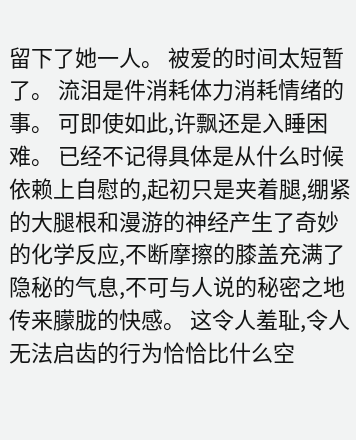留下了她一人。 被爱的时间太短暂了。 流泪是件消耗体力消耗情绪的事。 可即使如此,许飘还是入睡困难。 已经不记得具体是从什么时候依赖上自慰的,起初只是夹着腿,绷紧的大腿根和漫游的神经产生了奇妙的化学反应,不断摩擦的膝盖充满了隐秘的气息,不可与人说的秘密之地传来朦胧的快感。 这令人羞耻,令人无法启齿的行为恰恰比什么空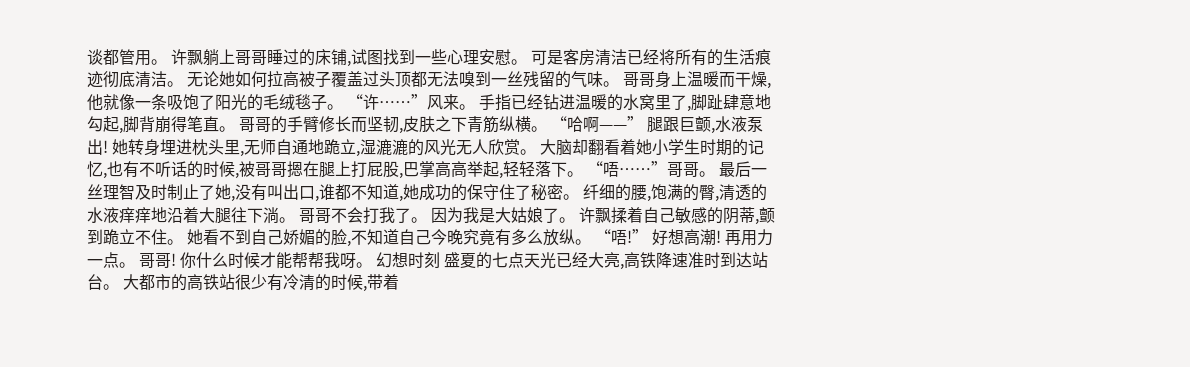谈都管用。 许飘躺上哥哥睡过的床铺,试图找到一些心理安慰。 可是客房清洁已经将所有的生活痕迹彻底清洁。 无论她如何拉高被子覆盖过头顶都无法嗅到一丝残留的气味。 哥哥身上温暖而干燥,他就像一条吸饱了阳光的毛绒毯子。 “许……”风来。 手指已经钻进温暖的水窝里了,脚趾肆意地勾起,脚背崩得笔直。 哥哥的手臂修长而坚韧,皮肤之下青筋纵横。 “哈啊——” 腿跟巨颤,水液泵出! 她转身埋进枕头里,无师自通地跪立,湿漉漉的风光无人欣赏。 大脑却翻看着她小学生时期的记忆,也有不听话的时候,被哥哥摁在腿上打屁股,巴掌高高举起,轻轻落下。 “唔……”哥哥。 最后一丝理智及时制止了她,没有叫出口,谁都不知道,她成功的保守住了秘密。 纤细的腰,饱满的臀,清透的水液痒痒地沿着大腿往下淌。 哥哥不会打我了。 因为我是大姑娘了。 许飘揉着自己敏感的阴蒂,颤到跪立不住。 她看不到自己娇媚的脸,不知道自己今晚究竟有多么放纵。 “唔!” 好想高潮! 再用力一点。 哥哥! 你什么时候才能帮帮我呀。 幻想时刻 盛夏的七点天光已经大亮,高铁降速准时到达站台。 大都市的高铁站很少有冷清的时候,带着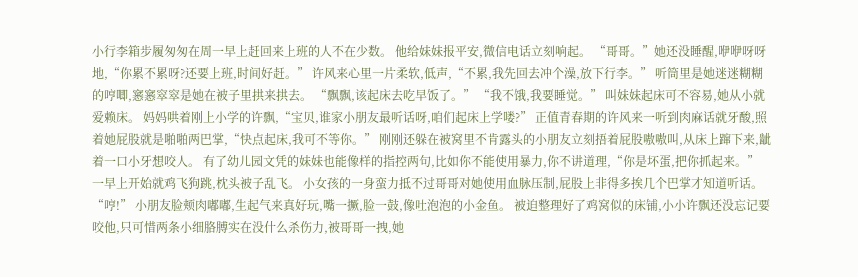小行李箱步履匆匆在周一早上赶回来上班的人不在少数。 他给妹妹报平安,微信电话立刻响起。 “哥哥。”她还没睡醒,咿咿呀呀地,“你累不累呀?还要上班,时间好赶。” 许风来心里一片柔软,低声,“不累,我先回去冲个澡,放下行李。” 听筒里是她迷迷糊糊的哼唧,窸窸窣窣是她在被子里拱来拱去。 “飘飘,该起床去吃早饭了。” “我不饿,我要睡觉。” 叫妹妹起床可不容易,她从小就爱赖床。 妈妈哄着刚上小学的许飘,“宝贝,谁家小朋友最听话呀,咱们起床上学喽?” 正值青春期的许风来一听到肉麻话就牙酸,照着她屁股就是啪啪两巴掌,“快点起床,我可不等你。” 刚刚还躲在被窝里不肯露头的小朋友立刻捂着屁股嗷嗷叫,从床上蹿下来,龇着一口小牙想咬人。 有了幼儿园文凭的妹妹也能像样的指控两句,比如你不能使用暴力,你不讲道理,“你是坏蛋,把你抓起来。” 一早上开始就鸡飞狗跳,枕头被子乱飞。 小女孩的一身蛮力抵不过哥哥对她使用血脉压制,屁股上非得多挨几个巴掌才知道听话。 “哼!” 小朋友脸颊肉嘟嘟,生起气来真好玩,嘴一撅,脸一鼓,像吐泡泡的小金鱼。 被迫整理好了鸡窝似的床铺,小小许飘还没忘记要咬他,只可惜两条小细胳膊实在没什么杀伤力,被哥哥一拽,她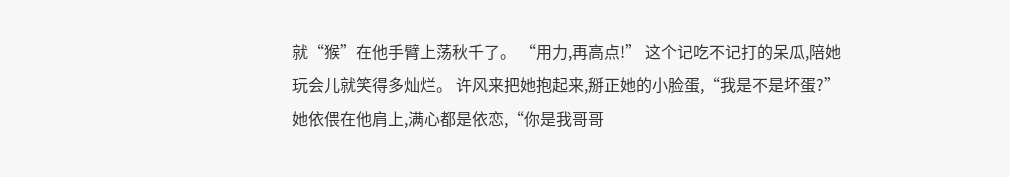就“猴”在他手臂上荡秋千了。 “用力,再高点!” 这个记吃不记打的呆瓜,陪她玩会儿就笑得多灿烂。 许风来把她抱起来,掰正她的小脸蛋,“我是不是坏蛋?” 她依偎在他肩上,满心都是依恋,“你是我哥哥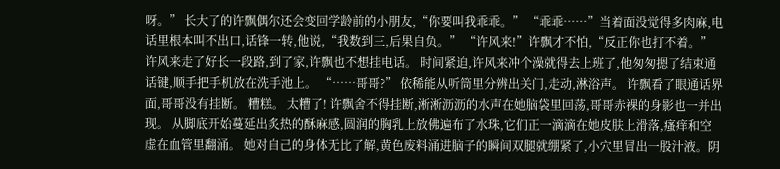呀。” 长大了的许飘偶尔还会变回学龄前的小朋友,“你要叫我乖乖。” “乖乖……”当着面没觉得多肉麻,电话里根本叫不出口,话锋一转,他说,“我数到三,后果自负。” “许风来!”许飘才不怕,“反正你也打不着。” 许风来走了好长一段路,到了家,许飘也不想挂电话。 时间紧迫,许风来冲个澡就得去上班了,他匆匆摁了结束通话键,顺手把手机放在洗手池上。 “……哥哥?” 依稀能从听筒里分辨出关门,走动,淋浴声。 许飘看了眼通话界面,哥哥没有挂断。 糟糕。 太糟了! 许飘舍不得挂断,淅淅沥沥的水声在她脑袋里回荡,哥哥赤裸的身影也一并出现。 从脚底开始蔓延出炙热的酥麻感,圆润的胸乳上放佛遍布了水珠,它们正一滴滴在她皮肤上滑落,瘙痒和空虚在血管里翻涌。 她对自己的身体无比了解,黄色废料涌进脑子的瞬间双腿就绷紧了,小穴里冒出一股汁液。阴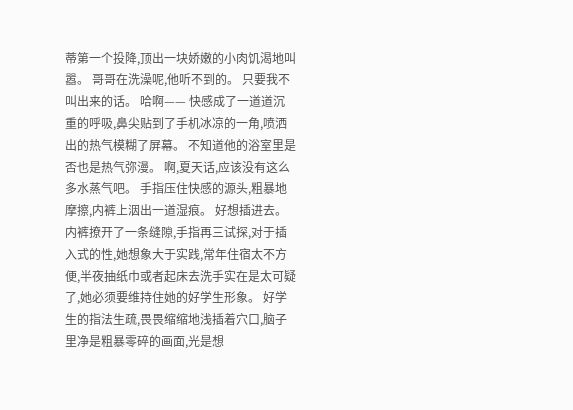蒂第一个投降,顶出一块娇嫩的小肉饥渴地叫嚣。 哥哥在洗澡呢,他听不到的。 只要我不叫出来的话。 哈啊—— 快感成了一道道沉重的呼吸,鼻尖贴到了手机冰凉的一角,喷洒出的热气模糊了屏幕。 不知道他的浴室里是否也是热气弥漫。 啊,夏天话,应该没有这么多水蒸气吧。 手指压住快感的源头,粗暴地摩擦,内裤上洇出一道湿痕。 好想插进去。 内裤撩开了一条缝隙,手指再三试探,对于插入式的性,她想象大于实践,常年住宿太不方便,半夜抽纸巾或者起床去洗手实在是太可疑了,她必须要维持住她的好学生形象。 好学生的指法生疏,畏畏缩缩地浅插着穴口,脑子里净是粗暴零碎的画面,光是想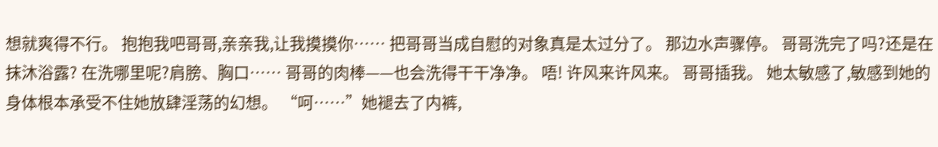想就爽得不行。 抱抱我吧哥哥,亲亲我,让我摸摸你…… 把哥哥当成自慰的对象真是太过分了。 那边水声骤停。 哥哥洗完了吗?还是在抹沐浴露? 在洗哪里呢?肩膀、胸口…… 哥哥的肉棒——也会洗得干干净净。 唔! 许风来许风来。 哥哥插我。 她太敏感了,敏感到她的身体根本承受不住她放肆淫荡的幻想。 “呵……”她褪去了内裤,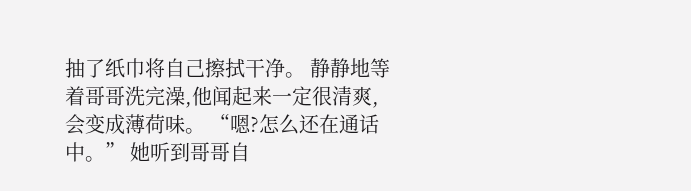抽了纸巾将自己擦拭干净。 静静地等着哥哥洗完澡,他闻起来一定很清爽,会变成薄荷味。 “嗯?怎么还在通话中。” 她听到哥哥自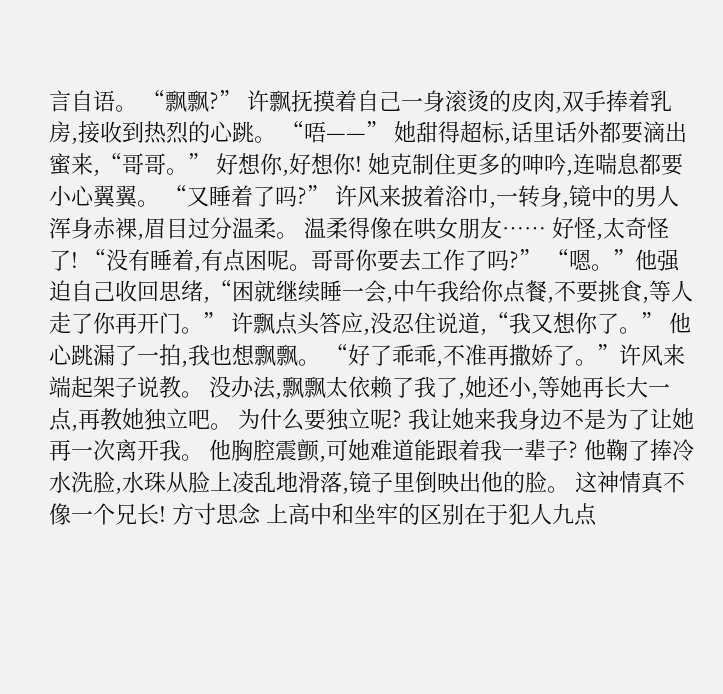言自语。 “飘飘?” 许飘抚摸着自己一身滚烫的皮肉,双手捧着乳房,接收到热烈的心跳。 “唔——” 她甜得超标,话里话外都要滴出蜜来,“哥哥。” 好想你,好想你! 她克制住更多的呻吟,连喘息都要小心翼翼。 “又睡着了吗?” 许风来披着浴巾,一转身,镜中的男人浑身赤裸,眉目过分温柔。 温柔得像在哄女朋友…… 好怪,太奇怪了! “没有睡着,有点困呢。哥哥你要去工作了吗?” “嗯。”他强迫自己收回思绪,“困就继续睡一会,中午我给你点餐,不要挑食,等人走了你再开门。” 许飘点头答应,没忍住说道,“我又想你了。” 他心跳漏了一拍,我也想飘飘。 “好了乖乖,不准再撒娇了。”许风来端起架子说教。 没办法,飘飘太依赖了我了,她还小,等她再长大一点,再教她独立吧。 为什么要独立呢? 我让她来我身边不是为了让她再一次离开我。 他胸腔震颤,可她难道能跟着我一辈子? 他鞠了捧冷水洗脸,水珠从脸上凌乱地滑落,镜子里倒映出他的脸。 这神情真不像一个兄长! 方寸思念 上高中和坐牢的区别在于犯人九点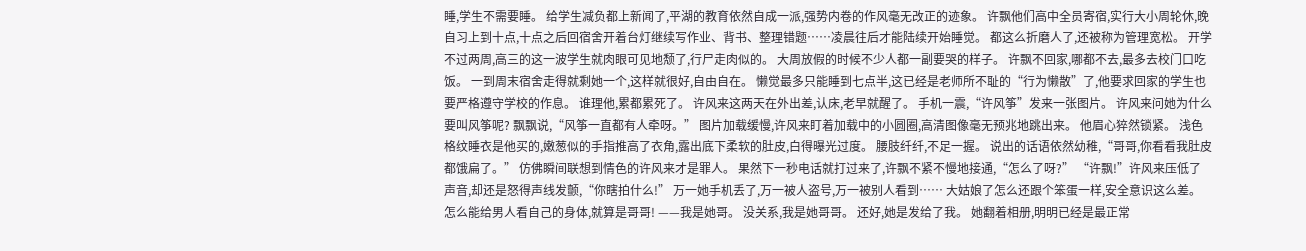睡,学生不需要睡。 给学生减负都上新闻了,平湖的教育依然自成一派,强势内卷的作风毫无改正的迹象。 许飘他们高中全员寄宿,实行大小周轮休,晚自习上到十点,十点之后回宿舍开着台灯继续写作业、背书、整理错题……凌晨往后才能陆续开始睡觉。 都这么折磨人了,还被称为管理宽松。 开学不过两周,高三的这一波学生就肉眼可见地颓了,行尸走肉似的。 大周放假的时候不少人都一副要哭的样子。 许飘不回家,哪都不去,最多去校门口吃饭。 一到周末宿舍走得就剩她一个,这样就很好,自由自在。 懒觉最多只能睡到七点半,这已经是老师所不耻的“行为懒散”了,他要求回家的学生也要严格遵守学校的作息。 谁理他,累都累死了。 许风来这两天在外出差,认床,老早就醒了。 手机一震,“许风筝”发来一张图片。 许风来问她为什么要叫风筝呢? 飘飘说,“风筝一直都有人牵呀。” 图片加载缓慢,许风来盯着加载中的小圆圈,高清图像毫无预兆地跳出来。 他眉心猝然锁紧。 浅色格纹睡衣是他买的,嫩葱似的手指推高了衣角,露出底下柔软的肚皮,白得曝光过度。 腰肢纤纤,不足一握。 说出的话语依然幼稚,“哥哥,你看看我肚皮都饿扁了。” 仿佛瞬间联想到情色的许风来才是罪人。 果然下一秒电话就打过来了,许飘不紧不慢地接通,“怎么了呀?” “许飘!”许风来压低了声音,却还是怒得声线发颤,“你瞎拍什么!” 万一她手机丢了,万一被人盗号,万一被别人看到…… 大姑娘了怎么还跟个笨蛋一样,安全意识这么差。 怎么能给男人看自己的身体,就算是哥哥! ——我是她哥。 没关系,我是她哥哥。 还好,她是发给了我。 她翻着相册,明明已经是最正常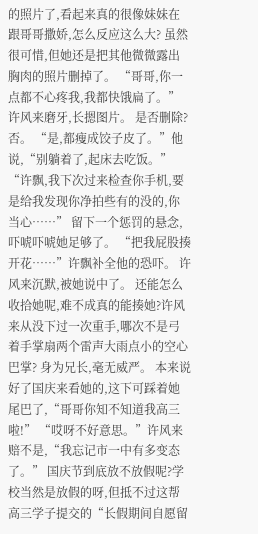的照片了,看起来真的很像妹妹在跟哥哥撒娇,怎么反应这么大? 虽然很可惜,但她还是把其他微微露出胸肉的照片删掉了。 “哥哥,你一点都不心疼我,我都快饿扁了。” 许风来磨牙,长摁图片。 是否删除? 否。 “是,都瘦成饺子皮了。”他说,“别躺着了,起床去吃饭。” “许飘,我下次过来检查你手机,要是给我发现你净拍些有的没的,你当心……” 留下一个惩罚的悬念,吓唬吓唬她足够了。 “把我屁股揍开花……”许飘补全他的恐吓。 许风来沉默,被她说中了。 还能怎么收拾她呢,难不成真的能揍她?许风来从没下过一次重手,哪次不是弓着手掌扇两个雷声大雨点小的空心巴掌? 身为兄长,毫无威严。 本来说好了国庆来看她的,这下可踩着她尾巴了,“哥哥你知不知道我高三啦!” “哎呀不好意思。”许风来赔不是,“我忘记市一中有多变态了。” 国庆节到底放不放假呢?学校当然是放假的呀,但抵不过这帮高三学子提交的“长假期间自愿留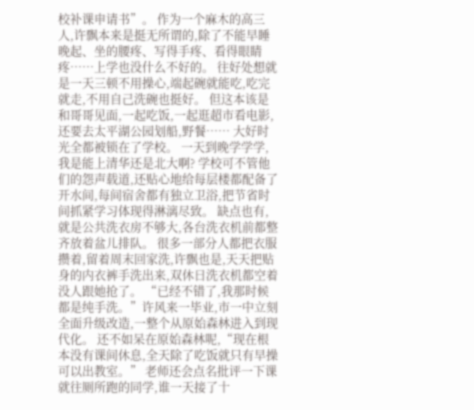校补课申请书”。 作为一个麻木的高三人,许飘本来是挺无所谓的,除了不能早睡晚起、坐的腰疼、写得手疼、看得眼睛疼……上学也没什么不好的。 往好处想就是一天三顿不用操心,端起碗就能吃,吃完就走,不用自己洗碗也挺好。 但这本该是和哥哥见面,一起吃饭,一起逛超市看电影,还要去太平湖公园划船,野餐…… 大好时光全都被锁在了学校。 一天到晚学学学,我是能上清华还是北大啊? 学校可不管他们的怨声载道,还贴心地给每层楼都配备了开水间,每间宿舍都有独立卫浴,把节省时间抓紧学习体现得淋漓尽致。 缺点也有,就是公共洗衣房不够大,各台洗衣机前都整齐放着盆儿排队。 很多一部分人都把衣服攒着,留着周末回家洗,许飘也是,天天把贴身的内衣裤手洗出来,双休日洗衣机都空着没人跟她抢了。 “已经不错了,我那时候都是纯手洗。”许风来一毕业,市一中立刻全面升级改造,一整个从原始森林进入到现代化。 还不如呆在原始森林呢,“现在根本没有课间休息,全天除了吃饭就只有早操可以出教室。” 老师还会点名批评一下课就往厕所跑的同学,谁一天接了十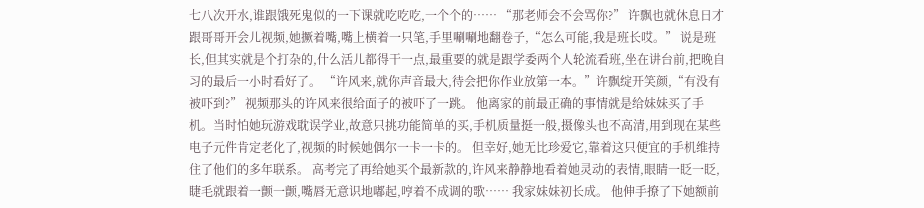七八次开水,谁跟饿死鬼似的一下课就吃吃吃,一个个的…… “那老师会不会骂你?” 许飘也就休息日才跟哥哥开会儿视频,她撅着嘴,嘴上横着一只笔,手里唰唰地翻卷子,“怎么可能,我是班长哎。” 说是班长,但其实就是个打杂的,什么活儿都得干一点,最重要的就是跟学委两个人轮流看班,坐在讲台前,把晚自习的最后一小时看好了。 “许风来,就你声音最大,待会把你作业放第一本。”许飘绽开笑颜,“有没有被吓到?” 视频那头的许风来很给面子的被吓了一跳。 他离家的前最正确的事情就是给妹妹买了手机。当时怕她玩游戏耽误学业,故意只挑功能简单的买,手机质量挺一般,摄像头也不高清,用到现在某些电子元件肯定老化了,视频的时候她偶尔一卡一卡的。 但幸好,她无比珍爱它,靠着这只便宜的手机维持住了他们的多年联系。 高考完了再给她买个最新款的,许风来静静地看着她灵动的表情,眼睛一眨一眨,睫毛就跟着一颤一颤,嘴唇无意识地嘟起,哼着不成调的歌…… 我家妹妹初长成。 他伸手撩了下她额前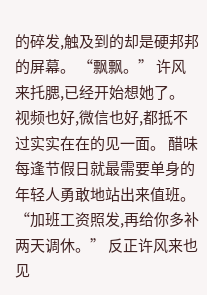的碎发,触及到的却是硬邦邦的屏幕。 “飘飘。” 许风来托腮,已经开始想她了。 视频也好,微信也好,都抵不过实实在在的见一面。 醋味 每逢节假日就最需要单身的年轻人勇敢地站出来值班。 “加班工资照发,再给你多补两天调休。” 反正许风来也见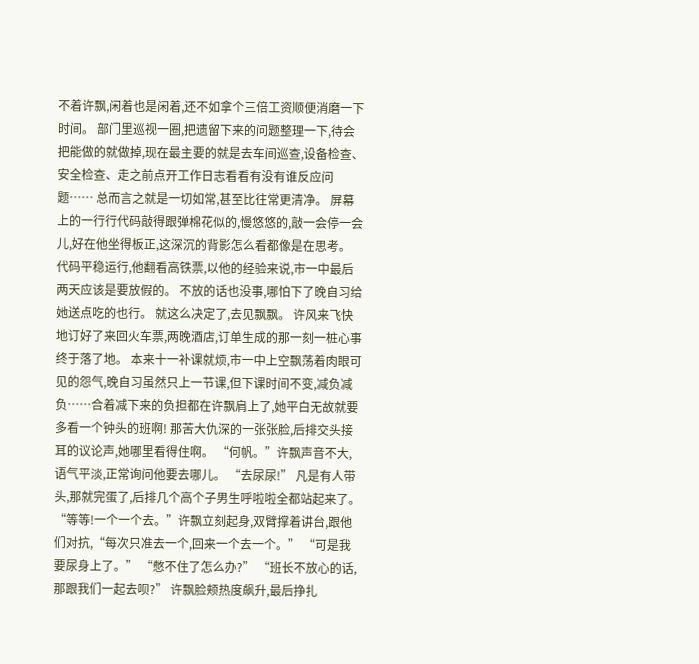不着许飘,闲着也是闲着,还不如拿个三倍工资顺便消磨一下时间。 部门里巡视一圈,把遗留下来的问题整理一下,待会把能做的就做掉,现在最主要的就是去车间巡查,设备检查、安全检查、走之前点开工作日志看看有没有谁反应问题…… 总而言之就是一切如常,甚至比往常更清净。 屏幕上的一行行代码敲得跟弹棉花似的,慢悠悠的,敲一会停一会儿,好在他坐得板正,这深沉的背影怎么看都像是在思考。 代码平稳运行,他翻看高铁票,以他的经验来说,市一中最后两天应该是要放假的。 不放的话也没事,哪怕下了晚自习给她送点吃的也行。 就这么决定了,去见飘飘。 许风来飞快地订好了来回火车票,两晚酒店,订单生成的那一刻一桩心事终于落了地。 本来十一补课就烦,市一中上空飘荡着肉眼可见的怨气,晚自习虽然只上一节课,但下课时间不变,减负减负……合着减下来的负担都在许飘肩上了,她平白无故就要多看一个钟头的班啊! 那苦大仇深的一张张脸,后排交头接耳的议论声,她哪里看得住啊。 “何帆。”许飘声音不大,语气平淡,正常询问他要去哪儿。 “去尿尿!” 凡是有人带头,那就完蛋了,后排几个高个子男生呼啦啦全都站起来了。 “等等!一个一个去。”许飘立刻起身,双臂撑着讲台,跟他们对抗,“每次只准去一个,回来一个去一个。” “可是我要尿身上了。” “憋不住了怎么办?” “班长不放心的话,那跟我们一起去呗?” 许飘脸颊热度飙升,最后挣扎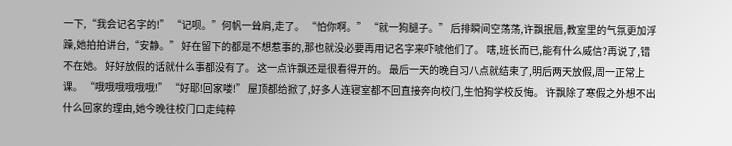一下,“我会记名字的!” “记呗。”何帆一耸肩,走了。 “怕你啊。” “就一狗腿子。” 后排瞬间空荡荡,许飘抿唇,教室里的气氛更加浮躁,她拍拍讲台,“安静。” 好在留下的都是不想惹事的,那也就没必要再用记名字来吓唬他们了。 嗐,班长而已,能有什么威信?再说了,错不在她。 好好放假的话就什么事都没有了。 这一点许飘还是很看得开的。 最后一天的晚自习八点就结束了,明后两天放假,周一正常上课。 “哦哦哦哦哦哦!” “好耶!回家喽!” 屋顶都给掀了,好多人连寝室都不回直接奔向校门,生怕狗学校反悔。 许飘除了寒假之外想不出什么回家的理由,她今晚往校门口走纯粹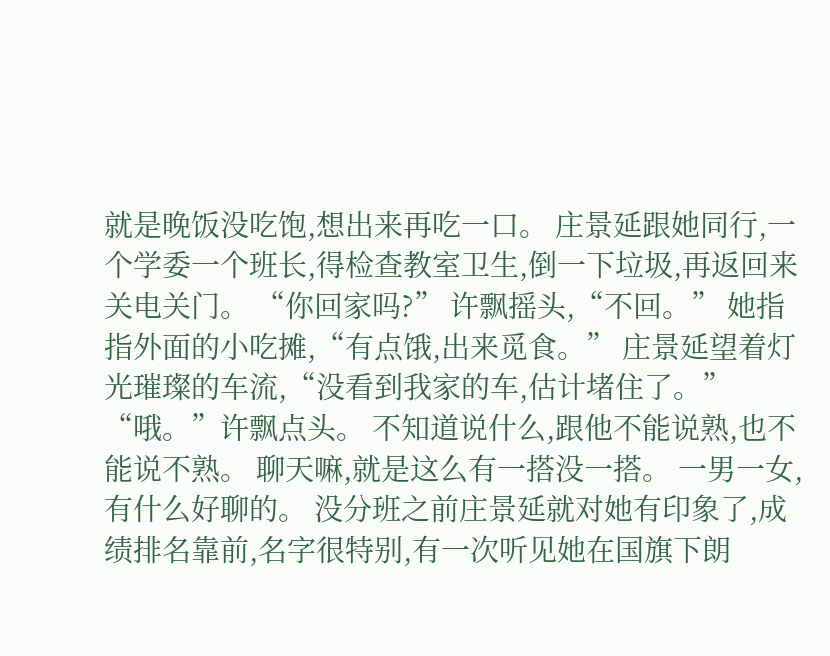就是晚饭没吃饱,想出来再吃一口。 庄景延跟她同行,一个学委一个班长,得检查教室卫生,倒一下垃圾,再返回来关电关门。 “你回家吗?” 许飘摇头,“不回。” 她指指外面的小吃摊,“有点饿,出来觅食。” 庄景延望着灯光璀璨的车流,“没看到我家的车,估计堵住了。” “哦。”许飘点头。 不知道说什么,跟他不能说熟,也不能说不熟。 聊天嘛,就是这么有一搭没一搭。 一男一女,有什么好聊的。 没分班之前庄景延就对她有印象了,成绩排名靠前,名字很特别,有一次听见她在国旗下朗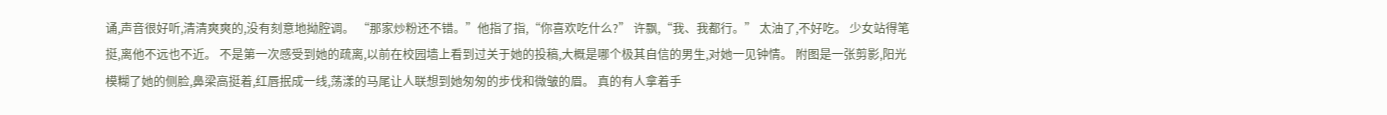诵,声音很好听,清清爽爽的,没有刻意地拗腔调。 “那家炒粉还不错。”他指了指,“你喜欢吃什么?” 许飘,“我、我都行。” 太油了,不好吃。 少女站得笔挺,离他不远也不近。 不是第一次感受到她的疏离,以前在校园墙上看到过关于她的投稿,大概是哪个极其自信的男生,对她一见钟情。 附图是一张剪影,阳光模糊了她的侧脸,鼻梁高挺着,红唇抿成一线,荡漾的马尾让人联想到她匆匆的步伐和微皱的眉。 真的有人拿着手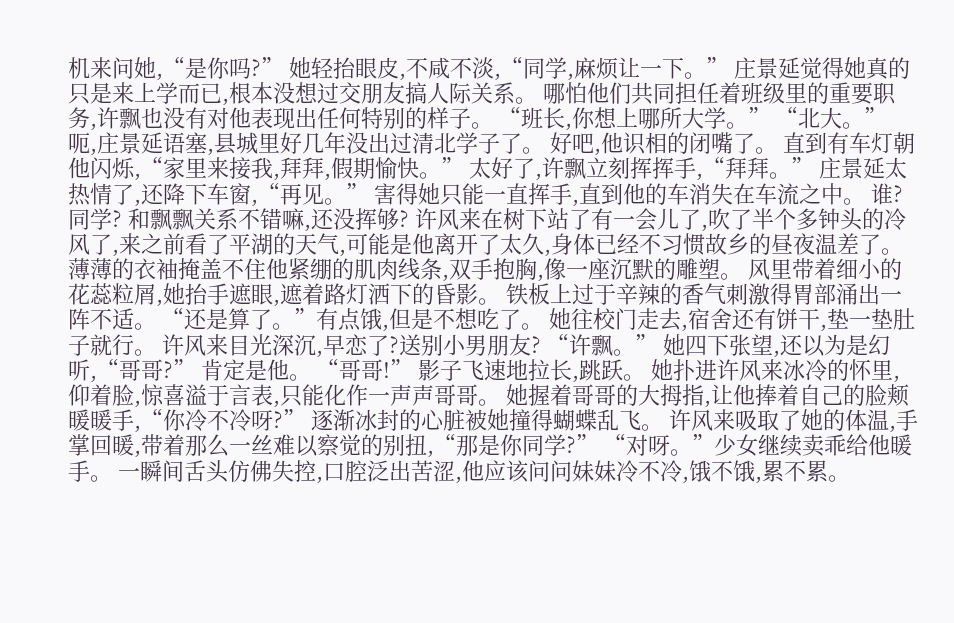机来问她,“是你吗?” 她轻抬眼皮,不咸不淡,“同学,麻烦让一下。” 庄景延觉得她真的只是来上学而已,根本没想过交朋友搞人际关系。 哪怕他们共同担任着班级里的重要职务,许飘也没有对他表现出任何特别的样子。 “班长,你想上哪所大学。” “北大。” 呃,庄景延语塞,县城里好几年没出过清北学子了。 好吧,他识相的闭嘴了。 直到有车灯朝他闪烁,“家里来接我,拜拜,假期愉快。” 太好了,许飘立刻挥挥手,“拜拜。” 庄景延太热情了,还降下车窗,“再见。” 害得她只能一直挥手,直到他的车消失在车流之中。 谁?同学? 和飘飘关系不错嘛,还没挥够? 许风来在树下站了有一会儿了,吹了半个多钟头的冷风了,来之前看了平湖的天气,可能是他离开了太久,身体已经不习惯故乡的昼夜温差了。 薄薄的衣袖掩盖不住他紧绷的肌肉线条,双手抱胸,像一座沉默的雕塑。 风里带着细小的花蕊粒屑,她抬手遮眼,遮着路灯洒下的昏影。 铁板上过于辛辣的香气刺激得胃部涌出一阵不适。 “还是算了。”有点饿,但是不想吃了。 她往校门走去,宿舍还有饼干,垫一垫肚子就行。 许风来目光深沉,早恋了?送别小男朋友? “许飘。” 她四下张望,还以为是幻听,“哥哥?” 肯定是他。 “哥哥!” 影子飞速地拉长,跳跃。 她扑进许风来冰冷的怀里,仰着脸,惊喜溢于言表,只能化作一声声哥哥。 她握着哥哥的大拇指,让他捧着自己的脸颊暖暖手,“你冷不冷呀?” 逐渐冰封的心脏被她撞得蝴蝶乱飞。 许风来吸取了她的体温,手掌回暖,带着那么一丝难以察觉的别扭,“那是你同学?” “对呀。”少女继续卖乖给他暖手。 一瞬间舌头仿佛失控,口腔泛出苦涩,他应该问问妹妹冷不冷,饿不饿,累不累。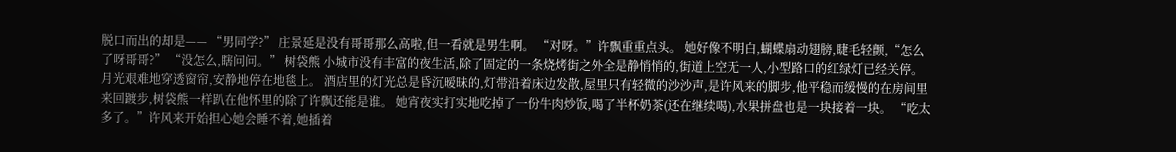脱口而出的却是—— “男同学?” 庄景延是没有哥哥那么高啦,但一看就是男生啊。 “对呀。”许飘重重点头。 她好像不明白,蝴蝶扇动翅膀,睫毛轻颤,“怎么了呀哥哥?” “没怎么,瞎问问。” 树袋熊 小城市没有丰富的夜生活,除了固定的一条烧烤街之外全是静悄悄的,街道上空无一人,小型路口的红绿灯已经关停。 月光艰难地穿透窗帘,安静地停在地毯上。 酒店里的灯光总是昏沉暧昧的,灯带沿着床边发散,屋里只有轻微的沙沙声,是许风来的脚步,他平稳而缓慢的在房间里来回踱步,树袋熊一样趴在他怀里的除了许飘还能是谁。 她宵夜实打实地吃掉了一份牛肉炒饭,喝了半杯奶茶(还在继续喝),水果拼盘也是一块接着一块。 “吃太多了。”许风来开始担心她会睡不着,她插着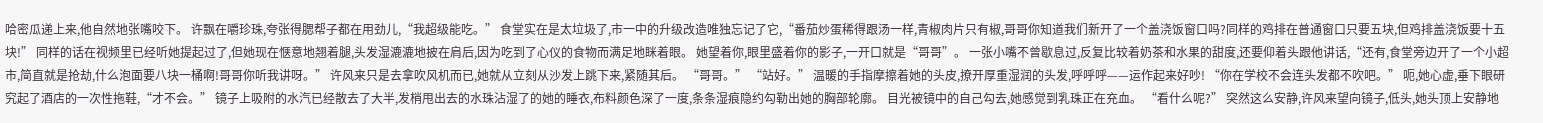哈密瓜递上来,他自然地张嘴咬下。 许飘在嚼珍珠,夸张得腮帮子都在用劲儿,“我超级能吃。” 食堂实在是太垃圾了,市一中的升级改造唯独忘记了它,“番茄炒蛋稀得跟汤一样,青椒肉片只有椒,哥哥你知道我们新开了一个盖浇饭窗口吗?同样的鸡排在普通窗口只要五块,但鸡排盖浇饭要十五块!” 同样的话在视频里已经听她提起过了,但她现在惬意地翘着腿,头发湿漉漉地披在肩后,因为吃到了心仪的食物而满足地眯着眼。 她望着你,眼里盛着你的影子,一开口就是“哥哥”。 一张小嘴不曾歇息过,反复比较着奶茶和水果的甜度,还要仰着头跟他讲话,“还有,食堂旁边开了一个小超市,简直就是抢劫,什么泡面要八块一桶啊!哥哥你听我讲呀。” 许风来只是去拿吹风机而已,她就从立刻从沙发上跳下来,紧随其后。 “哥哥。” “站好。” 温暖的手指摩擦着她的头皮,撩开厚重湿润的头发,呼呼呼——运作起来好吵! “你在学校不会连头发都不吹吧。” 呃,她心虚,垂下眼研究起了酒店的一次性拖鞋,“才不会。” 镜子上吸附的水汽已经散去了大半,发梢甩出去的水珠沾湿了的她的睡衣,布料颜色深了一度,条条湿痕隐约勾勒出她的胸部轮廓。 目光被镜中的自己勾去,她感觉到乳珠正在充血。 “看什么呢?” 突然这么安静,许风来望向镜子,低头,她头顶上安静地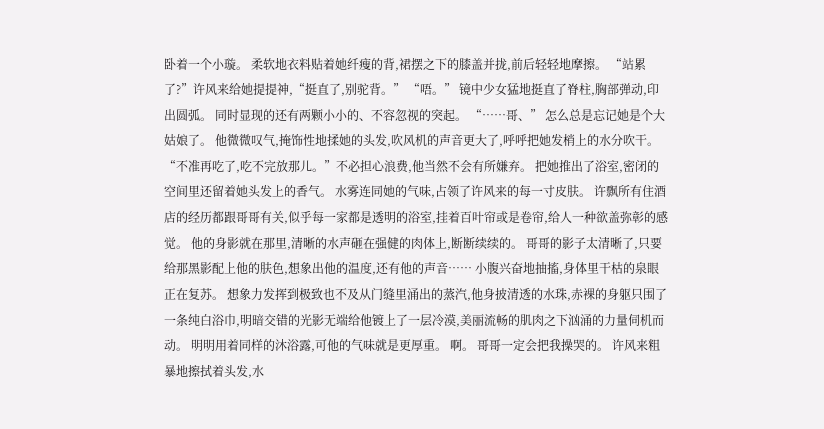卧着一个小璇。 柔软地衣料贴着她纤瘦的背,裙摆之下的膝盖并拢,前后轻轻地摩擦。 “站累了?”许风来给她提提神,“挺直了,别驼背。” “唔。” 镜中少女猛地挺直了脊柱,胸部弹动,印出圆弧。 同时显现的还有两颗小小的、不容忽视的突起。 “……哥、” 怎么总是忘记她是个大姑娘了。 他微微叹气,掩饰性地揉她的头发,吹风机的声音更大了,呼呼把她发梢上的水分吹干。 “不准再吃了,吃不完放那儿。”不必担心浪费,他当然不会有所嫌弃。 把她推出了浴室,密闭的空间里还留着她头发上的香气。 水雾连同她的气味,占领了许风来的每一寸皮肤。 许飘所有住酒店的经历都跟哥哥有关,似乎每一家都是透明的浴室,挂着百叶帘或是卷帘,给人一种欲盖弥彰的感觉。 他的身影就在那里,清晰的水声砸在强健的肉体上,断断续续的。 哥哥的影子太清晰了,只要给那黑影配上他的肤色,想象出他的温度,还有他的声音…… 小腹兴奋地抽搐,身体里干枯的泉眼正在复苏。 想象力发挥到极致也不及从门缝里涌出的蒸汽,他身披清透的水珠,赤裸的身躯只围了一条纯白浴巾,明暗交错的光影无端给他镀上了一层冷漠,美丽流畅的肌肉之下汹涌的力量伺机而动。 明明用着同样的沐浴露,可他的气味就是更厚重。 啊。 哥哥一定会把我操哭的。 许风来粗暴地擦拭着头发,水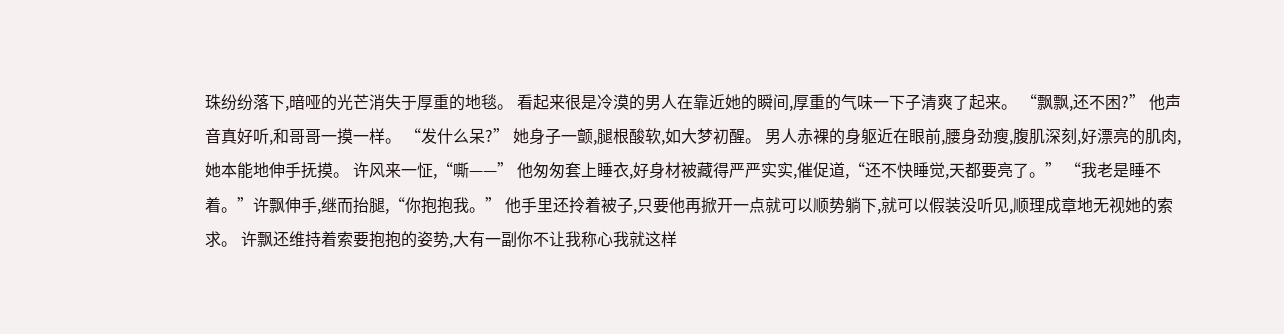珠纷纷落下,暗哑的光芒消失于厚重的地毯。 看起来很是冷漠的男人在靠近她的瞬间,厚重的气味一下子清爽了起来。 “飘飘,还不困?” 他声音真好听,和哥哥一摸一样。 “发什么呆?” 她身子一颤,腿根酸软,如大梦初醒。 男人赤裸的身躯近在眼前,腰身劲瘦,腹肌深刻,好漂亮的肌肉,她本能地伸手抚摸。 许风来一怔,“嘶——” 他匆匆套上睡衣,好身材被藏得严严实实,催促道,“还不快睡觉,天都要亮了。” “我老是睡不着。”许飘伸手,继而抬腿,“你抱抱我。” 他手里还拎着被子,只要他再掀开一点就可以顺势躺下,就可以假装没听见,顺理成章地无视她的索求。 许飘还维持着索要抱抱的姿势,大有一副你不让我称心我就这样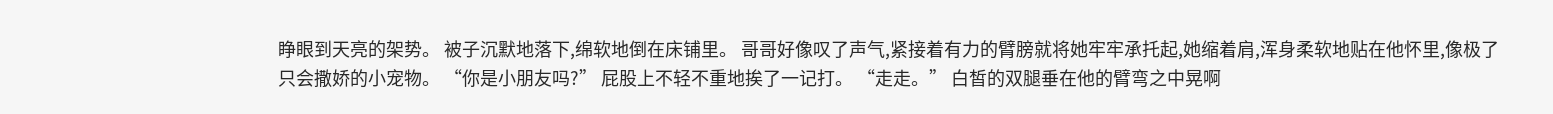睁眼到天亮的架势。 被子沉默地落下,绵软地倒在床铺里。 哥哥好像叹了声气,紧接着有力的臂膀就将她牢牢承托起,她缩着肩,浑身柔软地贴在他怀里,像极了只会撒娇的小宠物。 “你是小朋友吗?” 屁股上不轻不重地挨了一记打。 “走走。” 白皙的双腿垂在他的臂弯之中晃啊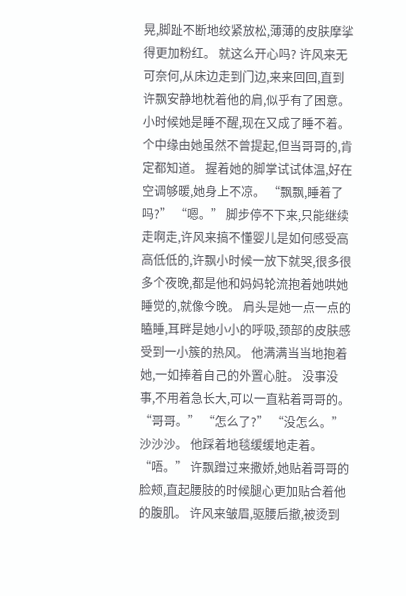晃,脚趾不断地绞紧放松,薄薄的皮肤摩挲得更加粉红。 就这么开心吗? 许风来无可奈何,从床边走到门边,来来回回,直到许飘安静地枕着他的肩,似乎有了困意。 小时候她是睡不醒,现在又成了睡不着。 个中缘由她虽然不曾提起,但当哥哥的,肯定都知道。 握着她的脚掌试试体温,好在空调够暖,她身上不凉。 “飘飘,睡着了吗?” “嗯。” 脚步停不下来,只能继续走啊走,许风来搞不懂婴儿是如何感受高高低低的,许飘小时候一放下就哭,很多很多个夜晚,都是他和妈妈轮流抱着她哄她睡觉的,就像今晚。 肩头是她一点一点的瞌睡,耳畔是她小小的呼吸,颈部的皮肤感受到一小簇的热风。 他满满当当地抱着她,一如捧着自己的外置心脏。 没事没事,不用着急长大,可以一直粘着哥哥的。 “哥哥。” “怎么了?” “没怎么。” 沙沙沙。 他踩着地毯缓缓地走着。 “唔。” 许飘蹭过来撒娇,她贴着哥哥的脸颊,直起腰肢的时候腿心更加贴合着他的腹肌。 许风来皱眉,驱腰后撤,被烫到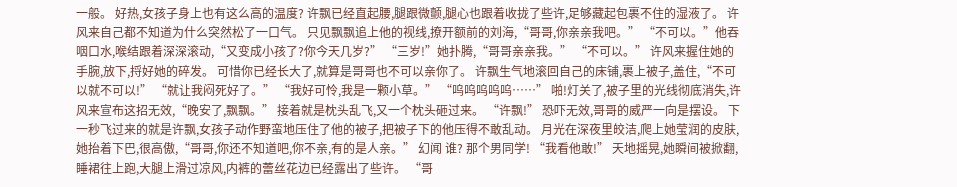一般。 好热,女孩子身上也有这么高的温度? 许飘已经直起腰,腿跟微颤,腿心也跟着收拢了些许,足够藏起包裹不住的湿液了。 许风来自己都不知道为什么突然松了一口气。 只见飘飘追上他的视线,撩开额前的刘海,“哥哥,你亲亲我吧。” “不可以。”他吞咽口水,喉结跟着深深滚动,“又变成小孩了?你今天几岁?” “三岁!”她扑腾,“哥哥亲亲我。” “不可以。” 许风来握住她的手腕,放下,捋好她的碎发。 可惜你已经长大了,就算是哥哥也不可以亲你了。 许飘生气地滚回自己的床铺,裹上被子,盖住,“不可以就不可以!” “就让我闷死好了。” “我好可怜,我是一颗小草。” “呜呜呜呜呜……” 啪!灯关了,被子里的光线彻底消失,许风来宣布这招无效,“晚安了,飘飘。” 接着就是枕头乱飞,又一个枕头砸过来。 “许飘!” 恐吓无效,哥哥的威严一向是摆设。 下一秒飞过来的就是许飘,女孩子动作野蛮地压住了他的被子,把被子下的他压得不敢乱动。 月光在深夜里皎洁,爬上她莹润的皮肤,她抬着下巴,很高傲,“哥哥,你还不知道吧,你不亲,有的是人亲。” 幻闻 谁? 那个男同学! “我看他敢!” 天地摇晃,她瞬间被掀翻,睡裙往上跑,大腿上滑过凉风,内裤的蕾丝花边已经露出了些许。 “哥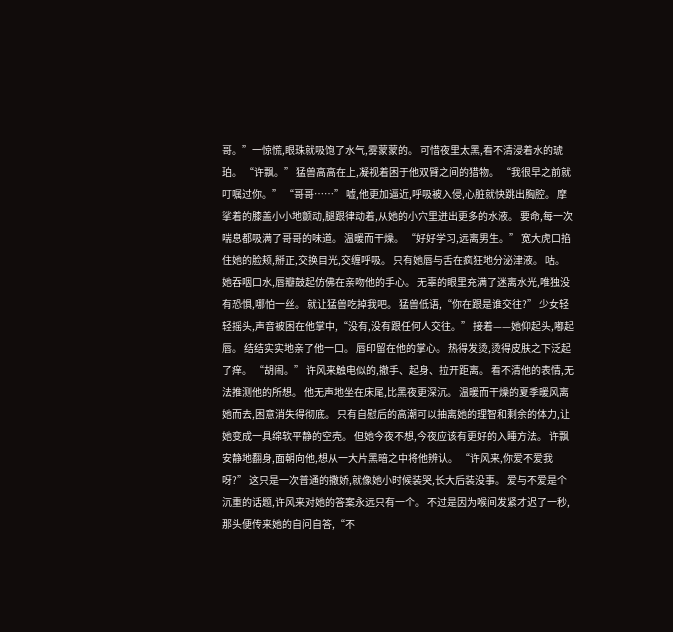哥。”一惊慌,眼珠就吸饱了水气,雾蒙蒙的。 可惜夜里太黑,看不清浸着水的琥珀。 “许飘。” 猛兽高高在上,凝视着困于他双臂之间的猎物。 “我很早之前就叮嘱过你。” “哥哥……” 嘘,他更加逼近,呼吸被入侵,心脏就快跳出胸腔。 摩挲着的膝盖小小地颤动,腿跟律动着,从她的小穴里迸出更多的水液。 要命,每一次喘息都吸满了哥哥的味道。 温暖而干燥。 “好好学习,远离男生。” 宽大虎口掐住她的脸颊,掰正,交换目光,交缠呼吸。 只有她唇与舌在疯狂地分泌津液。 咕。 她吞咽口水,唇瓣鼓起仿佛在亲吻他的手心。 无辜的眼里充满了迷离水光,唯独没有恐惧,哪怕一丝。 就让猛兽吃掉我吧。 猛兽低语,“你在跟是谁交往?” 少女轻轻摇头,声音被困在他掌中,“没有,没有跟任何人交往。” 接着——她仰起头,嘟起唇。 结结实实地亲了他一口。 唇印留在他的掌心。 热得发烫,烫得皮肤之下泛起了痒。 “胡闹。” 许风来触电似的,撤手、起身、拉开距离。 看不清他的表情,无法推测他的所想。 他无声地坐在床尾,比黑夜更深沉。 温暖而干燥的夏季暖风离她而去,困意消失得彻底。 只有自慰后的高潮可以抽离她的理智和剩余的体力,让她变成一具绵软平静的空壳。 但她今夜不想,今夜应该有更好的入睡方法。 许飘安静地翻身,面朝向他,想从一大片黑暗之中将他辨认。 “许风来,你爱不爱我呀?” 这只是一次普通的撒娇,就像她小时候装哭,长大后装没事。 爱与不爱是个沉重的话题,许风来对她的答案永远只有一个。 不过是因为喉间发紧才迟了一秒,那头便传来她的自问自答,“不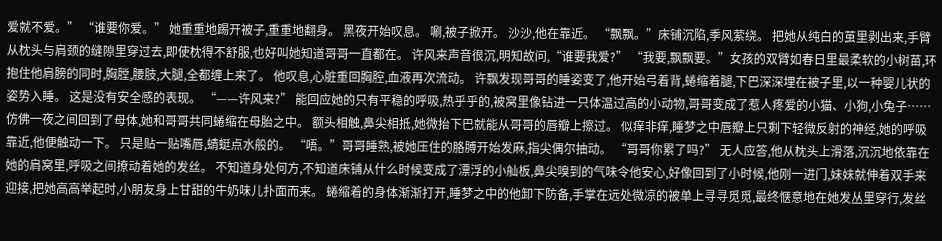爱就不爱。” “谁要你爱。” 她重重地踢开被子,重重地翻身。 黑夜开始叹息。 唰,被子掀开。 沙沙,他在靠近。 “飘飘。”床铺沉陷,季风萦绕。 把她从纯白的茧里剥出来,手臂从枕头与肩颈的缝隙里穿过去,即使枕得不舒服,也好叫她知道哥哥一直都在。 许风来声音很沉,明知故问,“谁要我爱?” “我要,飘飘要。”女孩的双臂如春日里最柔软的小树苗,环抱住他肩膀的同时,胸膛,腰肢,大腿,全都缠上来了。 他叹息,心脏重回胸腔,血液再次流动。 许飘发现哥哥的睡姿变了,他开始弓着背,蜷缩着腿,下巴深深埋在被子里,以一种婴儿状的姿势入睡。 这是没有安全感的表现。 “——许风来?” 能回应她的只有平稳的呼吸,热乎乎的,被窝里像钻进一只体温过高的小动物,哥哥变成了惹人疼爱的小猫、小狗,小兔子…… 仿佛一夜之间回到了母体,她和哥哥共同蜷缩在母胎之中。 额头相触,鼻尖相抵,她微抬下巴就能从哥哥的唇瓣上擦过。 似痒非痒,睡梦之中唇瓣上只剩下轻微反射的神经,她的呼吸靠近,他便触动一下。 只是贴一贴嘴唇,蜻蜓点水般的。 “唔。”哥哥睡熟,被她压住的胳膊开始发麻,指尖偶尔抽动。 “哥哥你累了吗?” 无人应答,他从枕头上滑落,沉沉地依靠在她的肩窝里,呼吸之间撩动着她的发丝。 不知道身处何方,不知道床铺从什么时候变成了漂浮的小舢板,鼻尖嗅到的气味令他安心,好像回到了小时候,他刚一进门,妹妹就伸着双手来迎接,把她高高举起时,小朋友身上甘甜的牛奶味儿扑面而来。 蜷缩着的身体渐渐打开,睡梦之中的他卸下防备,手掌在远处微凉的被单上寻寻觅觅,最终惬意地在她发丛里穿行,发丝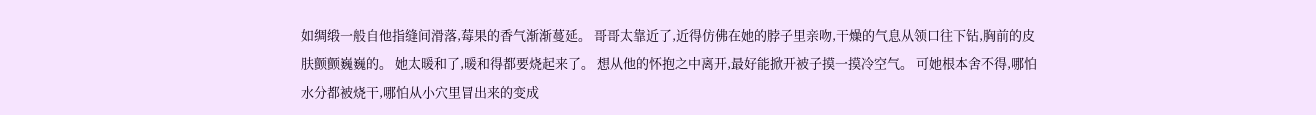如绸缎一般自他指缝间滑落,莓果的香气渐渐蔓延。 哥哥太靠近了,近得仿佛在她的脖子里亲吻,干燥的气息从领口往下钻,胸前的皮肤颤颤巍巍的。 她太暖和了,暖和得都要烧起来了。 想从他的怀抱之中离开,最好能掀开被子摸一摸冷空气。 可她根本舍不得,哪怕水分都被烧干,哪怕从小穴里冒出来的变成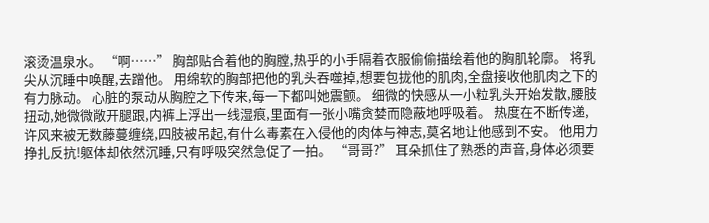滚烫温泉水。 “啊……” 胸部贴合着他的胸膛,热乎的小手隔着衣服偷偷描绘着他的胸肌轮廓。 将乳尖从沉睡中唤醒,去蹭他。 用绵软的胸部把他的乳头吞噬掉,想要包拢他的肌肉,全盘接收他肌肉之下的有力脉动。 心脏的泵动从胸腔之下传来,每一下都叫她震颤。 细微的快感从一小粒乳头开始发散,腰肢扭动,她微微敞开腿跟,内裤上浮出一线湿痕,里面有一张小嘴贪婪而隐蔽地呼吸着。 热度在不断传递,许风来被无数藤蔓缠绕,四肢被吊起,有什么毒素在入侵他的肉体与神志,莫名地让他感到不安。 他用力挣扎反抗!躯体却依然沉睡,只有呼吸突然急促了一拍。 “哥哥?” 耳朵抓住了熟悉的声音,身体必须要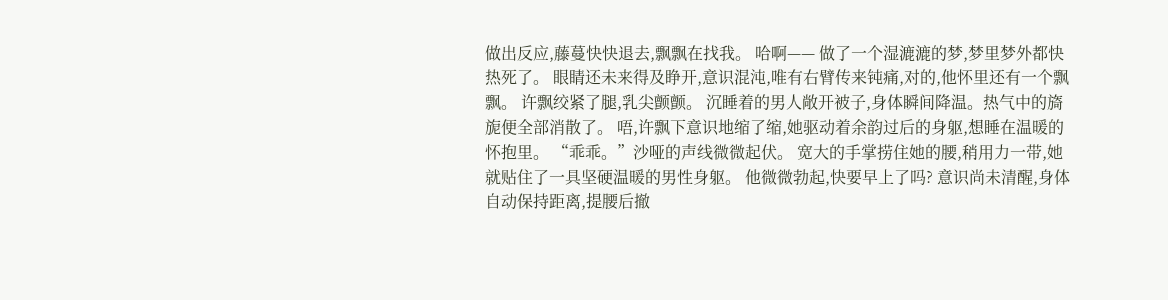做出反应,藤蔓快快退去,飘飘在找我。 哈啊—— 做了一个湿漉漉的梦,梦里梦外都快热死了。 眼睛还未来得及睁开,意识混沌,唯有右臂传来钝痛,对的,他怀里还有一个飘飘。 许飘绞紧了腿,乳尖颤颤。 沉睡着的男人敞开被子,身体瞬间降温。热气中的旖旎便全部消散了。 唔,许飘下意识地缩了缩,她驱动着余韵过后的身躯,想睡在温暖的怀抱里。 “乖乖。”沙哑的声线微微起伏。 宽大的手掌捞住她的腰,稍用力一带,她就贴住了一具坚硬温暖的男性身躯。 他微微勃起,快要早上了吗? 意识尚未清醒,身体自动保持距离,提腰后撤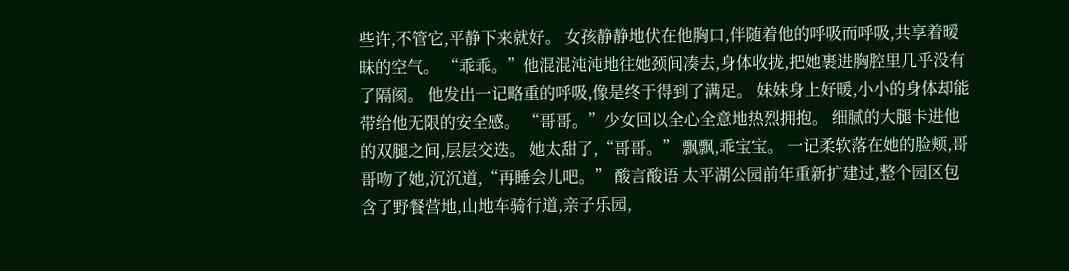些许,不管它,平静下来就好。 女孩静静地伏在他胸口,伴随着他的呼吸而呼吸,共享着暧昧的空气。 “乖乖。”他混混沌沌地往她颈间凑去,身体收拢,把她裹进胸腔里几乎没有了隔阂。 他发出一记略重的呼吸,像是终于得到了满足。 妹妹身上好暖,小小的身体却能带给他无限的安全感。 “哥哥。”少女回以全心全意地热烈拥抱。 细腻的大腿卡进他的双腿之间,层层交迭。 她太甜了,“哥哥。” 飘飘,乖宝宝。 一记柔软落在她的脸颊,哥哥吻了她,沉沉道,“再睡会儿吧。” 酸言酸语 太平湖公园前年重新扩建过,整个园区包含了野餐营地,山地车骑行道,亲子乐园,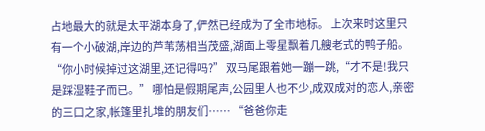占地最大的就是太平湖本身了,俨然已经成为了全市地标。 上次来时这里只有一个小破湖,岸边的芦苇荡相当茂盛,湖面上零星飘着几艘老式的鸭子船。 “你小时候掉过这湖里,还记得吗?” 双马尾跟着她一蹦一跳,“才不是!我只是踩湿鞋子而已。” 哪怕是假期尾声,公园里人也不少,成双成对的恋人,亲密的三口之家,帐篷里扎堆的朋友们…… “爸爸你走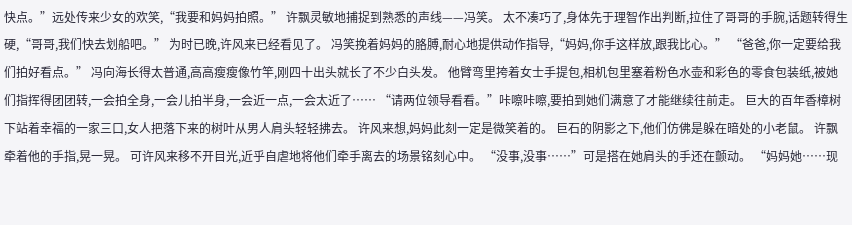快点。”远处传来少女的欢笑,“我要和妈妈拍照。” 许飘灵敏地捕捉到熟悉的声线——冯笑。 太不凑巧了,身体先于理智作出判断,拉住了哥哥的手腕,话题转得生硬,“哥哥,我们快去划船吧。” 为时已晚,许风来已经看见了。 冯笑挽着妈妈的胳膊,耐心地提供动作指导,“妈妈,你手这样放,跟我比心。” “爸爸,你一定要给我们拍好看点。” 冯向海长得太普通,高高瘦瘦像竹竿,刚四十出头就长了不少白头发。 他臂弯里挎着女士手提包,相机包里塞着粉色水壶和彩色的零食包装纸,被她们指挥得团团转,一会拍全身,一会儿拍半身,一会近一点,一会太近了…… “请两位领导看看。”咔嚓咔嚓,要拍到她们满意了才能继续往前走。 巨大的百年香樟树下站着幸福的一家三口,女人把落下来的树叶从男人肩头轻轻拂去。 许风来想,妈妈此刻一定是微笑着的。 巨石的阴影之下,他们仿佛是躲在暗处的小老鼠。 许飘牵着他的手指,晃一晃。 可许风来移不开目光,近乎自虐地将他们牵手离去的场景铭刻心中。 “没事,没事……”可是搭在她肩头的手还在颤动。 “妈妈她……现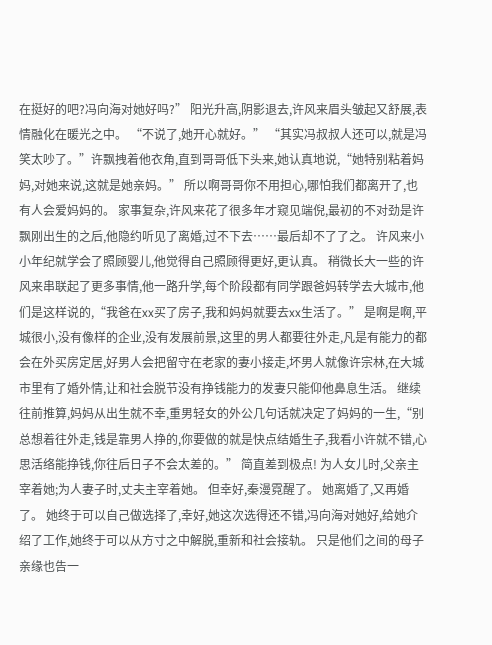在挺好的吧?冯向海对她好吗?” 阳光升高,阴影退去,许风来眉头皱起又舒展,表情融化在暖光之中。 “不说了,她开心就好。” “其实冯叔叔人还可以,就是冯笑太吵了。”许飘拽着他衣角,直到哥哥低下头来,她认真地说,“她特别粘着妈妈,对她来说,这就是她亲妈。” 所以啊哥哥你不用担心,哪怕我们都离开了,也有人会爱妈妈的。 家事复杂,许风来花了很多年才窥见端倪,最初的不对劲是许飘刚出生的之后,他隐约听见了离婚,过不下去……最后却不了了之。 许风来小小年纪就学会了照顾婴儿,他觉得自己照顾得更好,更认真。 稍微长大一些的许风来串联起了更多事情,他一路升学,每个阶段都有同学跟爸妈转学去大城市,他们是这样说的,“我爸在xx买了房子,我和妈妈就要去xx生活了。” 是啊是啊,平城很小,没有像样的企业,没有发展前景,这里的男人都要往外走,凡是有能力的都会在外买房定居,好男人会把留守在老家的妻小接走,坏男人就像许宗林,在大城市里有了婚外情,让和社会脱节没有挣钱能力的发妻只能仰他鼻息生活。 继续往前推算,妈妈从出生就不幸,重男轻女的外公几句话就决定了妈妈的一生,“别总想着往外走,钱是靠男人挣的,你要做的就是快点结婚生子,我看小许就不错,心思活络能挣钱,你往后日子不会太差的。” 简直差到极点! 为人女儿时,父亲主宰着她;为人妻子时,丈夫主宰着她。 但幸好,秦漫霓醒了。 她离婚了,又再婚了。 她终于可以自己做选择了,幸好,她这次选得还不错,冯向海对她好,给她介绍了工作,她终于可以从方寸之中解脱,重新和社会接轨。 只是他们之间的母子亲缘也告一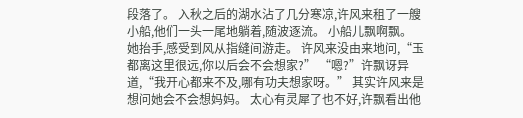段落了。 入秋之后的湖水沾了几分寒凉,许风来租了一艘小船,他们一头一尾地躺着,随波逐流。 小船儿飘啊飘。 她抬手,感受到风从指缝间游走。 许风来没由来地问,“玉都离这里很远,你以后会不会想家?” “嗯?”许飘讶异道,“我开心都来不及,哪有功夫想家呀。” 其实许风来是想问她会不会想妈妈。 太心有灵犀了也不好,许飘看出他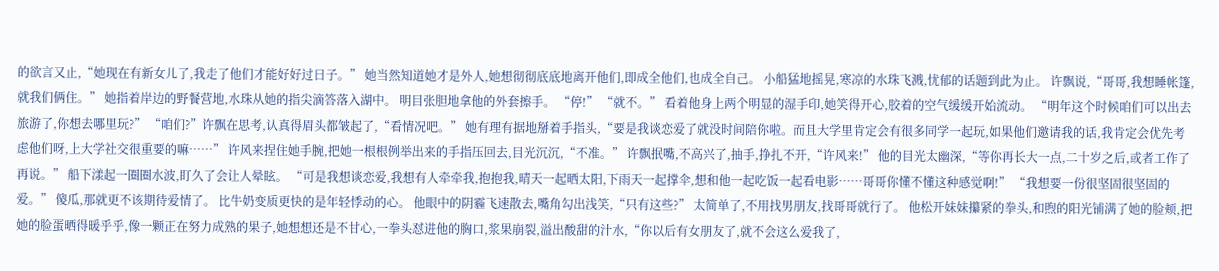的欲言又止,“她现在有新女儿了,我走了他们才能好好过日子。” 她当然知道她才是外人,她想彻彻底底地离开他们,即成全他们,也成全自己。 小船猛地摇晃,寒凉的水珠飞溅,忧郁的话题到此为止。 许飘说,“哥哥,我想睡帐篷,就我们俩住。” 她指着岸边的野餐营地,水珠从她的指尖滴答落入湖中。 明目张胆地拿他的外套擦手。 “停!” “就不。” 看着他身上两个明显的湿手印,她笑得开心,胶着的空气缓缓开始流动。 “明年这个时候咱们可以出去旅游了,你想去哪里玩?” “咱们?”许飘在思考,认真得眉头都皱起了,“看情况吧。” 她有理有据地掰着手指头,“要是我谈恋爱了就没时间陪你啦。而且大学里肯定会有很多同学一起玩,如果他们邀请我的话,我肯定会优先考虑他们呀,上大学社交很重要的嘛……” 许风来捏住她手腕,把她一根根例举出来的手指压回去,目光沉沉,“不准。” 许飘抿嘴,不高兴了,抽手,挣扎不开,“许风来!” 他的目光太幽深,“等你再长大一点,二十岁之后,或者工作了再说。” 船下漾起一圈圈水波,盯久了会让人晕眩。 “可是我想谈恋爱,我想有人牵牵我,抱抱我,晴天一起晒太阳,下雨天一起撑伞,想和他一起吃饭一起看电影……哥哥你懂不懂这种感觉啊!” “我想要一份很坚固很坚固的爱。” 傻瓜,那就更不该期待爱情了。 比牛奶变质更快的是年轻悸动的心。 他眼中的阴霾飞速散去,嘴角勾出浅笑,“只有这些?” 太简单了,不用找男朋友,找哥哥就行了。 他松开妹妹攥紧的拳头,和煦的阳光铺满了她的脸颊,把她的脸蛋晒得暖乎乎,像一颗正在努力成熟的果子,她想想还是不甘心,一拳头怼进他的胸口,浆果崩裂,溢出酸甜的汁水,“你以后有女朋友了,就不会这么爱我了,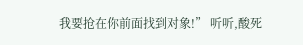我要抢在你前面找到对象!” 听听,酸死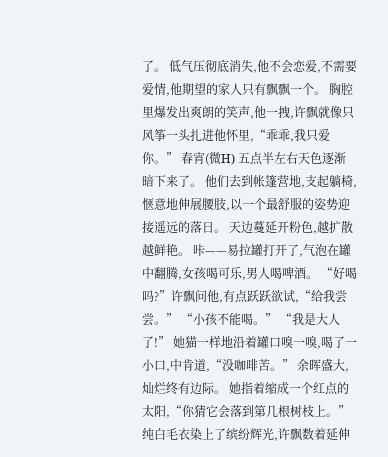了。 低气压彻底消失,他不会恋爱,不需要爱情,他期望的家人只有飘飘一个。 胸腔里爆发出爽朗的笑声,他一拽,许飘就像只风筝一头扎进他怀里,“乖乖,我只爱你。” 春宵(微H) 五点半左右天色逐渐暗下来了。 他们去到帐篷营地,支起躺椅,惬意地伸展腰肢,以一个最舒服的姿势迎接遥远的落日。 天边蔓延开粉色,越扩散越鲜艳。 咔——易拉罐打开了,气泡在罐中翻腾,女孩喝可乐,男人喝啤酒。 “好喝吗?”许飘问他,有点跃跃欲试,“给我尝尝。” “小孩不能喝。” “我是大人了!” 她猫一样地沿着罐口嗅一嗅,喝了一小口,中肯道,“没咖啡苦。” 余晖盛大,灿烂终有边际。 她指着缩成一个红点的太阳,“你猜它会落到第几根树枝上。” 纯白毛衣染上了缤纷辉光,许飘数着延伸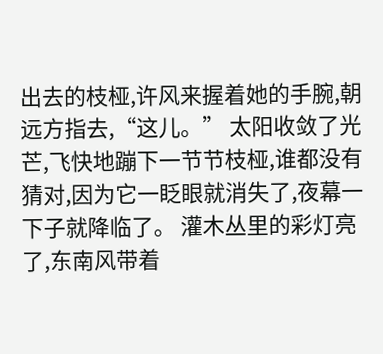出去的枝桠,许风来握着她的手腕,朝远方指去,“这儿。” 太阳收敛了光芒,飞快地蹦下一节节枝桠,谁都没有猜对,因为它一眨眼就消失了,夜幕一下子就降临了。 灌木丛里的彩灯亮了,东南风带着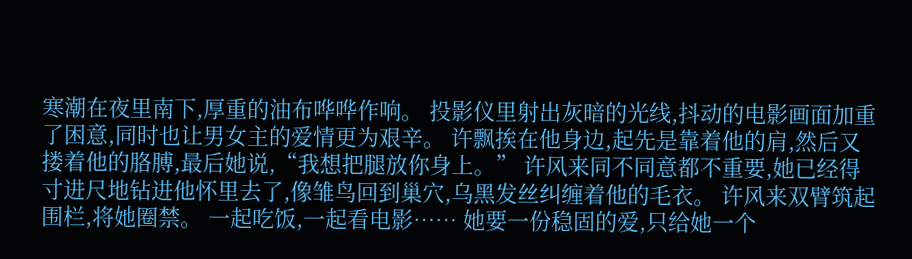寒潮在夜里南下,厚重的油布哗哗作响。 投影仪里射出灰暗的光线,抖动的电影画面加重了困意,同时也让男女主的爱情更为艰辛。 许飘挨在他身边,起先是靠着他的肩,然后又搂着他的胳膊,最后她说,“我想把腿放你身上。” 许风来同不同意都不重要,她已经得寸进尺地钻进他怀里去了,像雏鸟回到巢穴,乌黑发丝纠缠着他的毛衣。 许风来双臂筑起围栏,将她圈禁。 一起吃饭,一起看电影…… 她要一份稳固的爱,只给她一个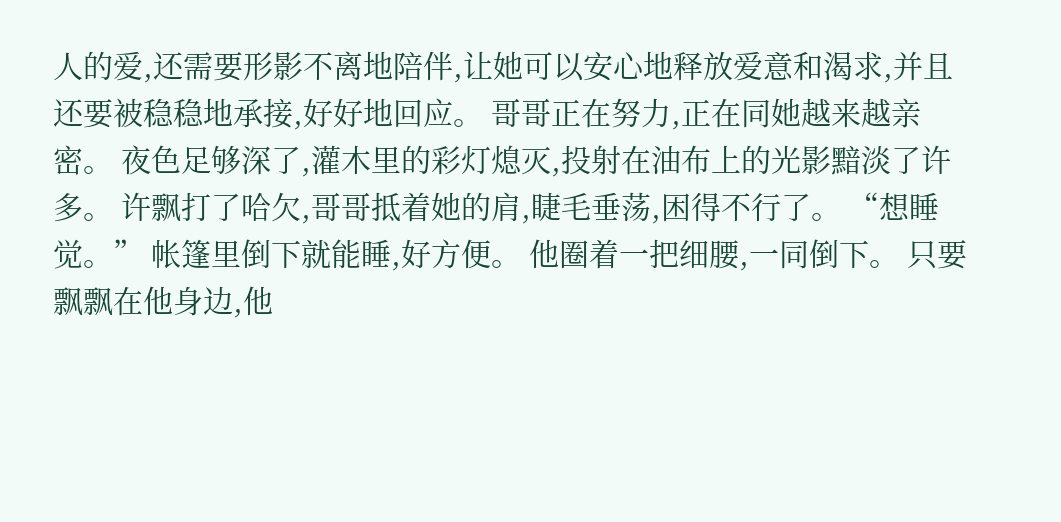人的爱,还需要形影不离地陪伴,让她可以安心地释放爱意和渴求,并且还要被稳稳地承接,好好地回应。 哥哥正在努力,正在同她越来越亲密。 夜色足够深了,灌木里的彩灯熄灭,投射在油布上的光影黯淡了许多。 许飘打了哈欠,哥哥抵着她的肩,睫毛垂荡,困得不行了。 “想睡觉。” 帐篷里倒下就能睡,好方便。 他圈着一把细腰,一同倒下。 只要飘飘在他身边,他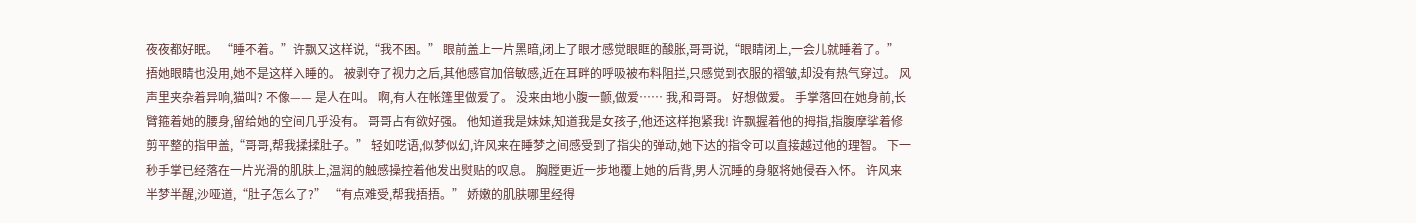夜夜都好眠。 “睡不着。”许飘又这样说,“我不困。” 眼前盖上一片黑暗,闭上了眼才感觉眼眶的酸胀,哥哥说,“眼睛闭上,一会儿就睡着了。” 捂她眼睛也没用,她不是这样入睡的。 被剥夺了视力之后,其他感官加倍敏感,近在耳畔的呼吸被布料阻拦,只感觉到衣服的褶皱,却没有热气穿过。 风声里夹杂着异响,猫叫? 不像—— 是人在叫。 啊,有人在帐篷里做爱了。 没来由地小腹一颤,做爱…… 我,和哥哥。 好想做爱。 手掌落回在她身前,长臂箍着她的腰身,留给她的空间几乎没有。 哥哥占有欲好强。 他知道我是妹妹,知道我是女孩子,他还这样抱紧我! 许飘握着他的拇指,指腹摩挲着修剪平整的指甲盖,“哥哥,帮我揉揉肚子。” 轻如呓语,似梦似幻,许风来在睡梦之间感受到了指尖的弹动,她下达的指令可以直接越过他的理智。 下一秒手掌已经落在一片光滑的肌肤上,温润的触感操控着他发出熨贴的叹息。 胸膛更近一步地覆上她的后背,男人沉睡的身躯将她侵吞入怀。 许风来半梦半醒,沙哑道,“肚子怎么了?” “有点难受,帮我捂捂。” 娇嫩的肌肤哪里经得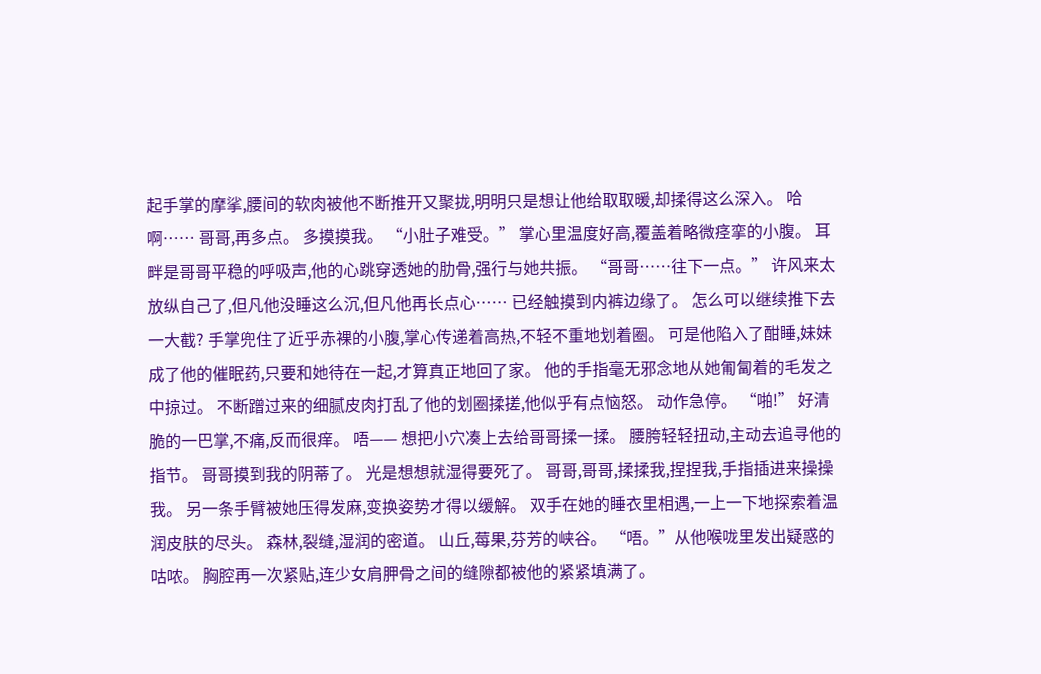起手掌的摩挲,腰间的软肉被他不断推开又聚拢,明明只是想让他给取取暖,却揉得这么深入。 哈啊…… 哥哥,再多点。 多摸摸我。 “小肚子难受。” 掌心里温度好高,覆盖着略微痉挛的小腹。 耳畔是哥哥平稳的呼吸声,他的心跳穿透她的肋骨,强行与她共振。 “哥哥……往下一点。” 许风来太放纵自己了,但凡他没睡这么沉,但凡他再长点心…… 已经触摸到内裤边缘了。 怎么可以继续推下去一大截? 手掌兜住了近乎赤裸的小腹,掌心传递着高热,不轻不重地划着圈。 可是他陷入了酣睡,妹妹成了他的催眠药,只要和她待在一起,才算真正地回了家。 他的手指毫无邪念地从她匍匐着的毛发之中掠过。 不断蹭过来的细腻皮肉打乱了他的划圈揉搓,他似乎有点恼怒。 动作急停。 “啪!” 好清脆的一巴掌,不痛,反而很痒。 唔—— 想把小穴凑上去给哥哥揉一揉。 腰胯轻轻扭动,主动去追寻他的指节。 哥哥摸到我的阴蒂了。 光是想想就湿得要死了。 哥哥,哥哥,揉揉我,捏捏我,手指插进来操操我。 另一条手臂被她压得发麻,变换姿势才得以缓解。 双手在她的睡衣里相遇,一上一下地探索着温润皮肤的尽头。 森林,裂缝,湿润的密道。 山丘,莓果,芬芳的峡谷。 “唔。”从他喉咙里发出疑惑的咕哝。 胸腔再一次紧贴,连少女肩胛骨之间的缝隙都被他的紧紧填满了。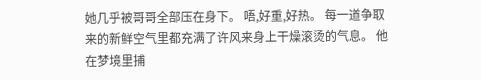她几乎被哥哥全部压在身下。 唔,好重,好热。 每一道争取来的新鲜空气里都充满了许风来身上干燥滚烫的气息。 他在梦境里捕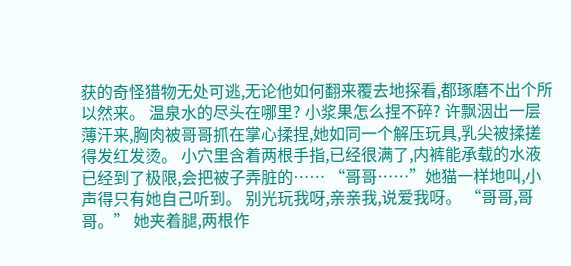获的奇怪猎物无处可逃,无论他如何翻来覆去地探看,都琢磨不出个所以然来。 温泉水的尽头在哪里? 小浆果怎么捏不碎? 许飘洇出一层薄汗来,胸肉被哥哥抓在掌心揉捏,她如同一个解压玩具,乳尖被揉搓得发红发烫。 小穴里含着两根手指,已经很满了,内裤能承载的水液已经到了极限,会把被子弄脏的…… “哥哥……”她猫一样地叫,小声得只有她自己听到。 别光玩我呀,亲亲我,说爱我呀。 “哥哥,哥哥。” 她夹着腿,两根作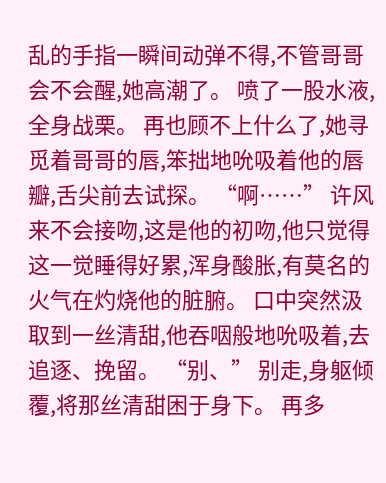乱的手指一瞬间动弹不得,不管哥哥会不会醒,她高潮了。 喷了一股水液,全身战栗。 再也顾不上什么了,她寻觅着哥哥的唇,笨拙地吮吸着他的唇瓣,舌尖前去试探。 “啊……” 许风来不会接吻,这是他的初吻,他只觉得这一觉睡得好累,浑身酸胀,有莫名的火气在灼烧他的脏腑。 口中突然汲取到一丝清甜,他吞咽般地吮吸着,去追逐、挽留。 “别、” 别走,身躯倾覆,将那丝清甜困于身下。 再多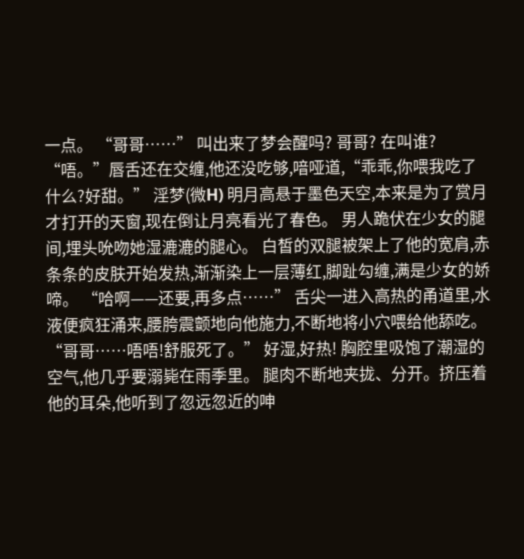一点。 “哥哥……” 叫出来了梦会醒吗? 哥哥? 在叫谁? “唔。”唇舌还在交缠,他还没吃够,喑哑道,“乖乖,你喂我吃了什么?好甜。” 淫梦(微H) 明月高悬于墨色天空,本来是为了赏月才打开的天窗,现在倒让月亮看光了春色。 男人跪伏在少女的腿间,埋头吮吻她湿漉漉的腿心。 白皙的双腿被架上了他的宽肩,赤条条的皮肤开始发热,渐渐染上一层薄红,脚趾勾缠,满是少女的娇啼。 “哈啊——还要,再多点……” 舌尖一进入高热的甬道里,水液便疯狂涌来,腰胯震颤地向他施力,不断地将小穴喂给他舔吃。 “哥哥……唔唔!舒服死了。” 好湿,好热! 胸腔里吸饱了潮湿的空气,他几乎要溺毙在雨季里。 腿肉不断地夹拢、分开。挤压着他的耳朵,他听到了忽远忽近的呻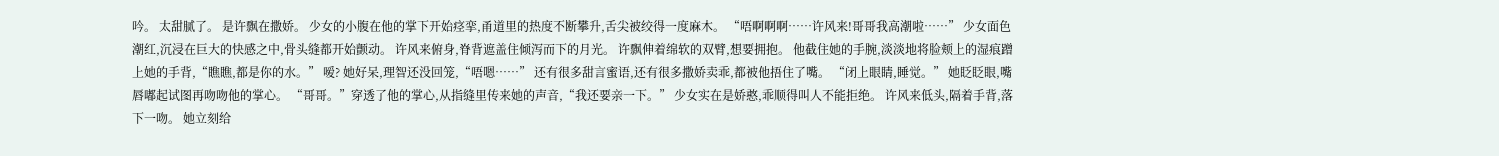吟。 太甜腻了。 是许飘在撒娇。 少女的小腹在他的掌下开始痉挛,甬道里的热度不断攀升,舌尖被绞得一度麻木。 “唔啊啊啊……许风来!哥哥我高潮啦……” 少女面色潮红,沉浸在巨大的快感之中,骨头缝都开始颤动。 许风来俯身,脊背遮盖住倾泻而下的月光。 许飘伸着绵软的双臂,想要拥抱。 他截住她的手腕,淡淡地将脸颊上的湿痕蹭上她的手背,“瞧瞧,都是你的水。” 嗳? 她好呆,理智还没回笼,“唔嗯……” 还有很多甜言蜜语,还有很多撒娇卖乖,都被他捂住了嘴。 “闭上眼睛,睡觉。” 她眨眨眼,嘴唇嘟起试图再吻吻他的掌心。 “哥哥。”穿透了他的掌心,从指缝里传来她的声音,“我还要亲一下。” 少女实在是娇憨,乖顺得叫人不能拒绝。 许风来低头,隔着手背,落下一吻。 她立刻给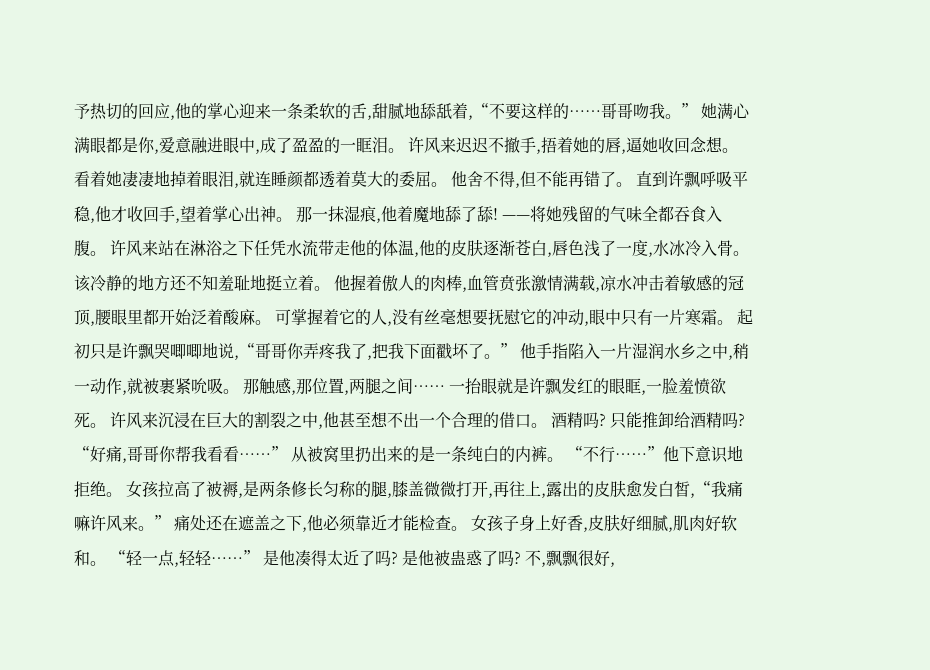予热切的回应,他的掌心迎来一条柔软的舌,甜腻地舔舐着,“不要这样的……哥哥吻我。” 她满心满眼都是你,爱意融进眼中,成了盈盈的一眶泪。 许风来迟迟不撤手,捂着她的唇,逼她收回念想。 看着她凄凄地掉着眼泪,就连睡颜都透着莫大的委屈。 他舍不得,但不能再错了。 直到许飘呼吸平稳,他才收回手,望着掌心出神。 那一抹湿痕,他着魔地舔了舔! ——将她残留的气味全都吞食入腹。 许风来站在淋浴之下任凭水流带走他的体温,他的皮肤逐渐苍白,唇色浅了一度,水冰冷入骨。 该冷静的地方还不知羞耻地挺立着。 他握着傲人的肉棒,血管贲张激情满载,凉水冲击着敏感的冠顶,腰眼里都开始泛着酸麻。 可掌握着它的人,没有丝毫想要抚慰它的冲动,眼中只有一片寒霜。 起初只是许飘哭唧唧地说,“哥哥你弄疼我了,把我下面戳坏了。” 他手指陷入一片湿润水乡之中,稍一动作,就被裹紧吮吸。 那触感,那位置,两腿之间…… 一抬眼就是许飘发红的眼眶,一脸羞愤欲死。 许风来沉浸在巨大的割裂之中,他甚至想不出一个合理的借口。 酒精吗? 只能推卸给酒精吗? “好痛,哥哥你帮我看看……” 从被窝里扔出来的是一条纯白的内裤。 “不行……”他下意识地拒绝。 女孩拉高了被褥,是两条修长匀称的腿,膝盖微微打开,再往上,露出的皮肤愈发白皙,“我痛嘛许风来。” 痛处还在遮盖之下,他必须靠近才能检查。 女孩子身上好香,皮肤好细腻,肌肉好软和。 “轻一点,轻轻……” 是他凑得太近了吗? 是他被蛊惑了吗? 不,飘飘很好,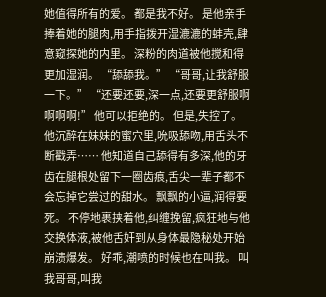她值得所有的爱。 都是我不好。 是他亲手捧着她的腿肉,用手指拨开湿漉漉的蚌壳,肆意窥探她的内里。 深粉的肉道被他搅和得更加湿润。 “舔舔我。” “哥哥,让我舒服一下。” “还要还要,深一点,还要更舒服啊啊啊啊!” 他可以拒绝的。 但是,失控了。 他沉醉在妹妹的蜜穴里,吮吸舔吻,用舌头不断戳弄…… 他知道自己舔得有多深,他的牙齿在腿根处留下一圈齿痕,舌尖一辈子都不会忘掉它尝过的甜水。 飘飘的小逼,润得要死。 不停地裹挟着他,纠缠挽留,疯狂地与他交换体液,被他舌奸到从身体最隐秘处开始崩溃爆发。 好乖,潮喷的时候也在叫我。 叫我哥哥,叫我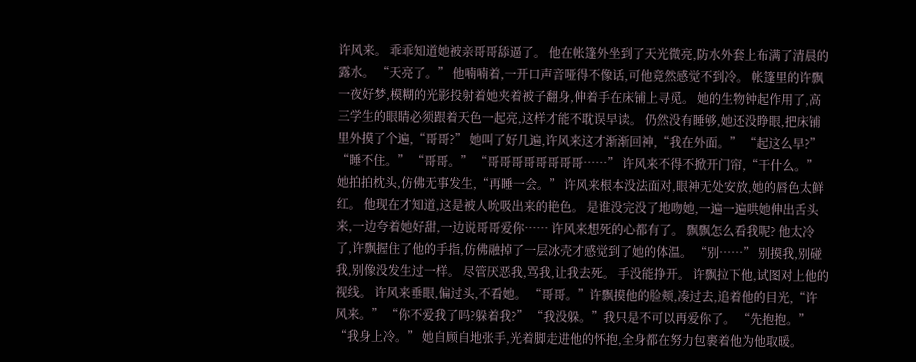许风来。 乖乖知道她被亲哥哥舔逼了。 他在帐篷外坐到了天光微亮,防水外套上布满了清晨的露水。 “天亮了。” 他喃喃着,一开口声音哑得不像话,可他竟然感觉不到冷。 帐篷里的许飘一夜好梦,模糊的光影投射着她夹着被子翻身,伸着手在床铺上寻觅。 她的生物钟起作用了,高三学生的眼睛必须跟着天色一起亮,这样才能不耽误早读。 仍然没有睡够,她还没睁眼,把床铺里外摸了个遍,“哥哥?” 她叫了好几遍,许风来这才渐渐回神,“我在外面。” “起这么早?” “睡不住。” “哥哥。” “哥哥哥哥哥哥哥哥……” 许风来不得不掀开门帘,“干什么。” 她拍拍枕头,仿佛无事发生,“再睡一会。” 许风来根本没法面对,眼神无处安放,她的唇色太鲜红。 他现在才知道,这是被人吮吸出来的艳色。 是谁没完没了地吻她,一遍一遍哄她伸出舌头来,一边夸着她好甜,一边说哥哥爱你…… 许风来想死的心都有了。 飘飘怎么看我呢? 他太冷了,许飘握住了他的手指,仿佛融掉了一层冰壳才感觉到了她的体温。 “别……” 别摸我,别碰我,别像没发生过一样。 尽管厌恶我,骂我,让我去死。 手没能挣开。 许飘拉下他,试图对上他的视线。 许风来垂眼,偏过头,不看她。 “哥哥。”许飘摸他的脸颊,凑过去,追着他的目光,“许风来。” “你不爱我了吗?躲着我?” “我没躲。”我只是不可以再爱你了。 “先抱抱。” “我身上冷。” 她自顾自地张手,光着脚走进他的怀抱,全身都在努力包裹着他为他取暖。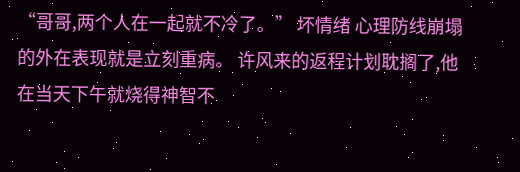“哥哥,两个人在一起就不冷了。” 坏情绪 心理防线崩塌的外在表现就是立刻重病。 许风来的返程计划耽搁了,他在当天下午就烧得神智不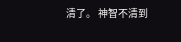清了。 神智不清到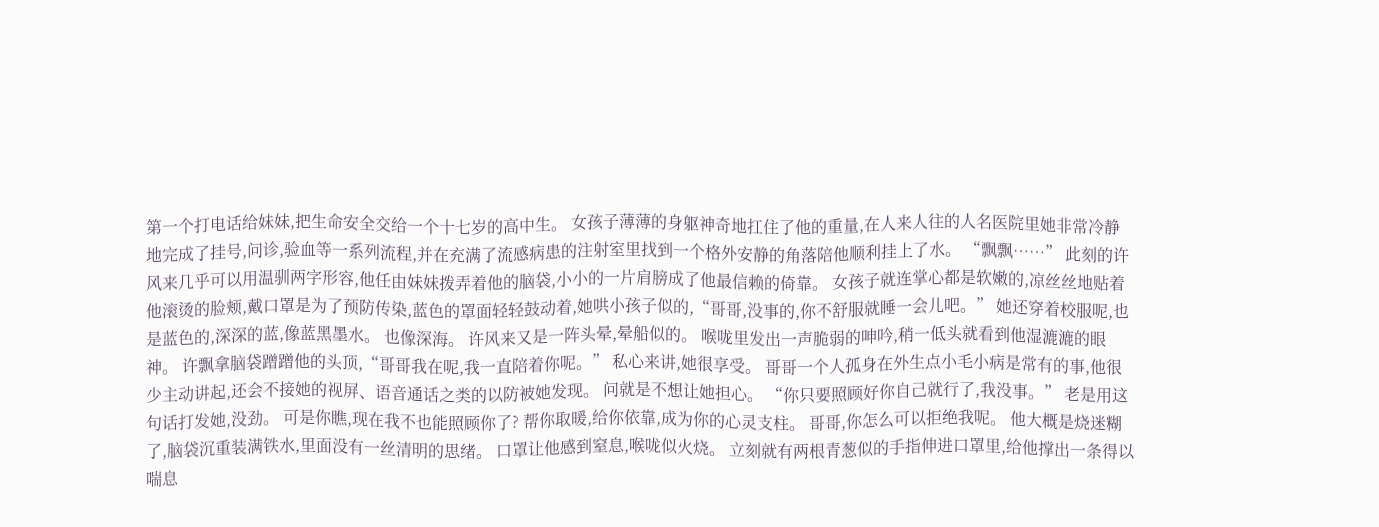第一个打电话给妹妹,把生命安全交给一个十七岁的高中生。 女孩子薄薄的身躯神奇地扛住了他的重量,在人来人往的人名医院里她非常冷静地完成了挂号,问诊,验血等一系列流程,并在充满了流感病患的注射室里找到一个格外安静的角落陪他顺利挂上了水。 “飘飘……” 此刻的许风来几乎可以用温驯两字形容,他任由妹妹拨弄着他的脑袋,小小的一片肩膀成了他最信赖的倚靠。 女孩子就连掌心都是软嫩的,凉丝丝地贴着他滚烫的脸颊,戴口罩是为了预防传染,蓝色的罩面轻轻鼓动着,她哄小孩子似的,“哥哥,没事的,你不舒服就睡一会儿吧。” 她还穿着校服呢,也是蓝色的,深深的蓝,像蓝黑墨水。 也像深海。 许风来又是一阵头晕,晕船似的。 喉咙里发出一声脆弱的呻吟,稍一低头就看到他湿漉漉的眼神。 许飘拿脑袋蹭蹭他的头顶,“哥哥我在呢,我一直陪着你呢。” 私心来讲,她很享受。 哥哥一个人孤身在外生点小毛小病是常有的事,他很少主动讲起,还会不接她的视屏、语音通话之类的以防被她发现。 问就是不想让她担心。 “你只要照顾好你自己就行了,我没事。” 老是用这句话打发她,没劲。 可是你瞧,现在我不也能照顾你了? 帮你取暖,给你依靠,成为你的心灵支柱。 哥哥,你怎么可以拒绝我呢。 他大概是烧迷糊了,脑袋沉重装满铁水,里面没有一丝清明的思绪。 口罩让他感到窒息,喉咙似火烧。 立刻就有两根青葱似的手指伸进口罩里,给他撑出一条得以喘息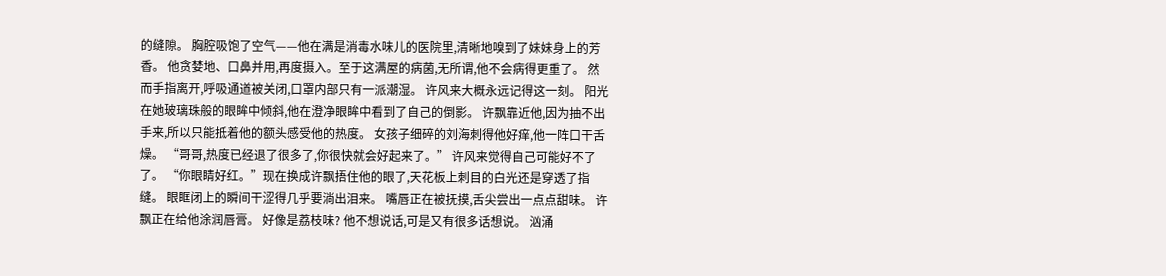的缝隙。 胸腔吸饱了空气——他在满是消毒水味儿的医院里,清晰地嗅到了妹妹身上的芳香。 他贪婪地、口鼻并用,再度摄入。至于这满屋的病菌,无所谓,他不会病得更重了。 然而手指离开,呼吸通道被关闭,口罩内部只有一派潮湿。 许风来大概永远记得这一刻。 阳光在她玻璃珠般的眼眸中倾斜,他在澄净眼眸中看到了自己的倒影。 许飘靠近他,因为抽不出手来,所以只能抵着他的额头感受他的热度。 女孩子细碎的刘海刺得他好痒,他一阵口干舌燥。 “哥哥,热度已经退了很多了,你很快就会好起来了。” 许风来觉得自己可能好不了了。 “你眼睛好红。”现在换成许飘捂住他的眼了,天花板上刺目的白光还是穿透了指缝。 眼眶闭上的瞬间干涩得几乎要淌出泪来。 嘴唇正在被抚摸,舌尖尝出一点点甜味。 许飘正在给他涂润唇膏。 好像是荔枝味? 他不想说话,可是又有很多话想说。 汹涌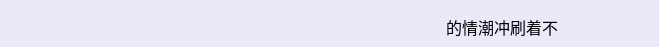的情潮冲刷着不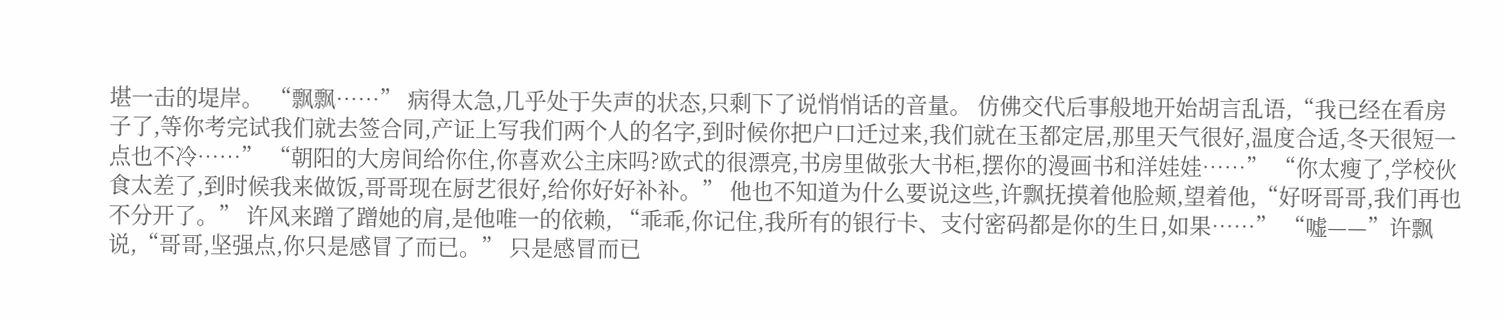堪一击的堤岸。 “飘飘……” 病得太急,几乎处于失声的状态,只剩下了说悄悄话的音量。 仿佛交代后事般地开始胡言乱语,“我已经在看房子了,等你考完试我们就去签合同,产证上写我们两个人的名字,到时候你把户口迁过来,我们就在玉都定居,那里天气很好,温度合适,冬天很短一点也不冷……” “朝阳的大房间给你住,你喜欢公主床吗?欧式的很漂亮,书房里做张大书柜,摆你的漫画书和洋娃娃……” “你太瘦了,学校伙食太差了,到时候我来做饭,哥哥现在厨艺很好,给你好好补补。” 他也不知道为什么要说这些,许飘抚摸着他脸颊,望着他,“好呀哥哥,我们再也不分开了。” 许风来蹭了蹭她的肩,是他唯一的依赖, “乖乖,你记住,我所有的银行卡、支付密码都是你的生日,如果……” “嘘——”许飘说,“哥哥,坚强点,你只是感冒了而已。” 只是感冒而已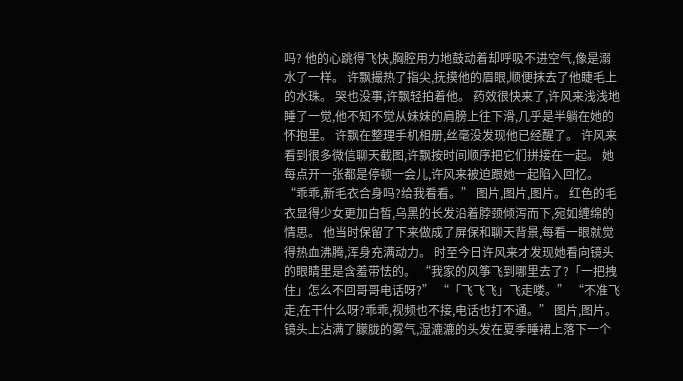吗? 他的心跳得飞快,胸腔用力地鼓动着却呼吸不进空气,像是溺水了一样。 许飘撮热了指尖,抚摸他的眉眼,顺便抹去了他睫毛上的水珠。 哭也没事,许飘轻拍着他。 药效很快来了,许风来浅浅地睡了一觉,他不知不觉从妹妹的肩膀上往下滑,几乎是半躺在她的怀抱里。 许飘在整理手机相册,丝毫没发现他已经醒了。 许风来看到很多微信聊天截图,许飘按时间顺序把它们拼接在一起。 她每点开一张都是停顿一会儿,许风来被迫跟她一起陷入回忆。 “乖乖,新毛衣合身吗?给我看看。” 图片,图片,图片。 红色的毛衣显得少女更加白皙,乌黑的长发沿着脖颈倾泻而下,宛如缠绵的情思。 他当时保留了下来做成了屏保和聊天背景,每看一眼就觉得热血沸腾,浑身充满动力。 时至今日许风来才发现她看向镜头的眼睛里是含羞带怯的。 “我家的风筝飞到哪里去了?「一把拽住」怎么不回哥哥电话呀?” “「飞飞飞」飞走喽。” “不准飞走,在干什么呀?乖乖,视频也不接,电话也打不通。” 图片,图片。 镜头上沾满了朦胧的雾气,湿漉漉的头发在夏季睡裙上落下一个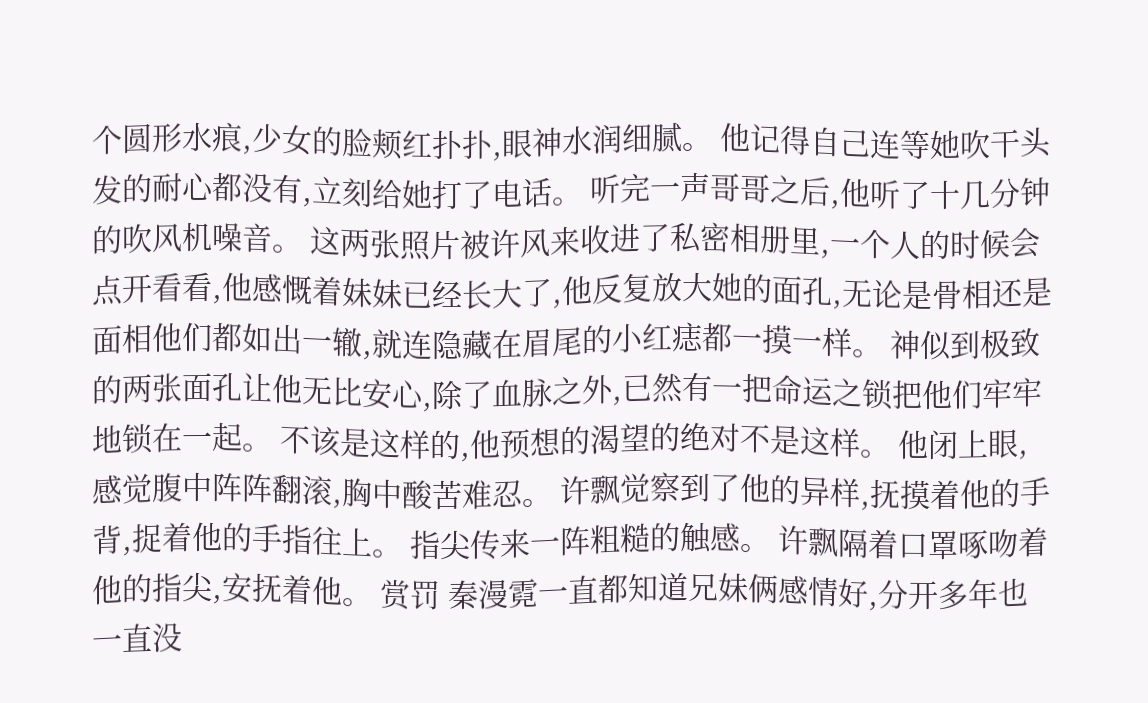个圆形水痕,少女的脸颊红扑扑,眼神水润细腻。 他记得自己连等她吹干头发的耐心都没有,立刻给她打了电话。 听完一声哥哥之后,他听了十几分钟的吹风机噪音。 这两张照片被许风来收进了私密相册里,一个人的时候会点开看看,他感慨着妹妹已经长大了,他反复放大她的面孔,无论是骨相还是面相他们都如出一辙,就连隐藏在眉尾的小红痣都一摸一样。 神似到极致的两张面孔让他无比安心,除了血脉之外,已然有一把命运之锁把他们牢牢地锁在一起。 不该是这样的,他预想的渴望的绝对不是这样。 他闭上眼,感觉腹中阵阵翻滚,胸中酸苦难忍。 许飘觉察到了他的异样,抚摸着他的手背,捉着他的手指往上。 指尖传来一阵粗糙的触感。 许飘隔着口罩啄吻着他的指尖,安抚着他。 赏罚 秦漫霓一直都知道兄妹俩感情好,分开多年也一直没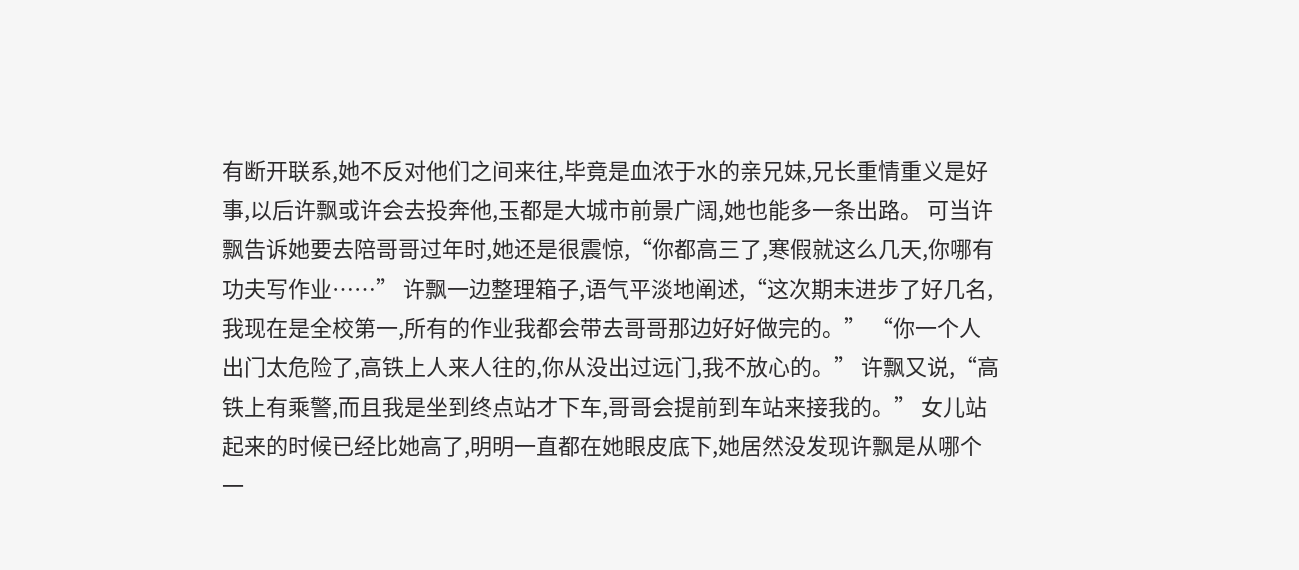有断开联系,她不反对他们之间来往,毕竟是血浓于水的亲兄妹,兄长重情重义是好事,以后许飘或许会去投奔他,玉都是大城市前景广阔,她也能多一条出路。 可当许飘告诉她要去陪哥哥过年时,她还是很震惊,“你都高三了,寒假就这么几天,你哪有功夫写作业……” 许飘一边整理箱子,语气平淡地阐述,“这次期末进步了好几名,我现在是全校第一,所有的作业我都会带去哥哥那边好好做完的。” “你一个人出门太危险了,高铁上人来人往的,你从没出过远门,我不放心的。” 许飘又说,“高铁上有乘警,而且我是坐到终点站才下车,哥哥会提前到车站来接我的。” 女儿站起来的时候已经比她高了,明明一直都在她眼皮底下,她居然没发现许飘是从哪个一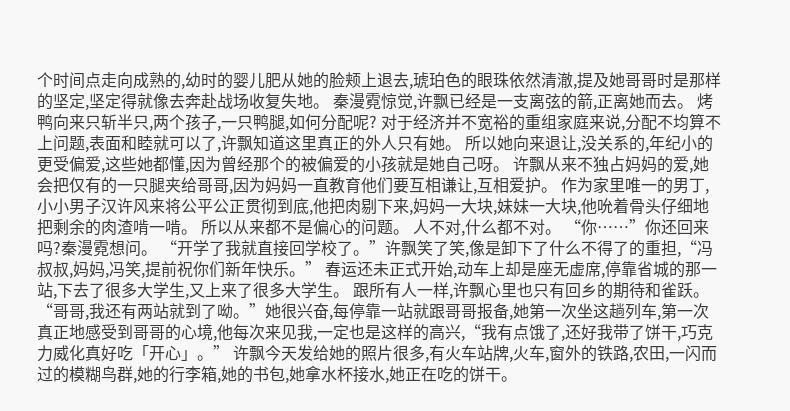个时间点走向成熟的,幼时的婴儿肥从她的脸颊上退去,琥珀色的眼珠依然清澈,提及她哥哥时是那样的坚定,坚定得就像去奔赴战场收复失地。 秦漫霓惊觉,许飘已经是一支离弦的箭,正离她而去。 烤鸭向来只斩半只,两个孩子,一只鸭腿,如何分配呢? 对于经济并不宽裕的重组家庭来说,分配不均算不上问题,表面和睦就可以了,许飘知道这里真正的外人只有她。 所以她向来退让,没关系的,年纪小的更受偏爱,这些她都懂,因为曾经那个的被偏爱的小孩就是她自己呀。 许飘从来不独占妈妈的爱,她会把仅有的一只腿夹给哥哥,因为妈妈一直教育他们要互相谦让,互相爱护。 作为家里唯一的男丁,小小男子汉许风来将公平公正贯彻到底,他把肉剔下来,妈妈一大块,妹妹一大块,他吮着骨头仔细地把剩余的肉渣啃一啃。 所以从来都不是偏心的问题。 人不对,什么都不对。 “你……”你还回来吗?秦漫霓想问。 “开学了我就直接回学校了。”许飘笑了笑,像是卸下了什么不得了的重担,“冯叔叔,妈妈,冯笑,提前祝你们新年快乐。” 春运还未正式开始,动车上却是座无虚席,停靠省城的那一站,下去了很多大学生,又上来了很多大学生。 跟所有人一样,许飘心里也只有回乡的期待和雀跃。 “哥哥,我还有两站就到了呦。”她很兴奋,每停靠一站就跟哥哥报备,她第一次坐这趟列车,第一次真正地感受到哥哥的心境,他每次来见我,一定也是这样的高兴,“我有点饿了,还好我带了饼干,巧克力威化真好吃「开心」。” 许飘今天发给她的照片很多,有火车站牌,火车,窗外的铁路,农田,一闪而过的模糊鸟群,她的行李箱,她的书包,她拿水杯接水,她正在吃的饼干。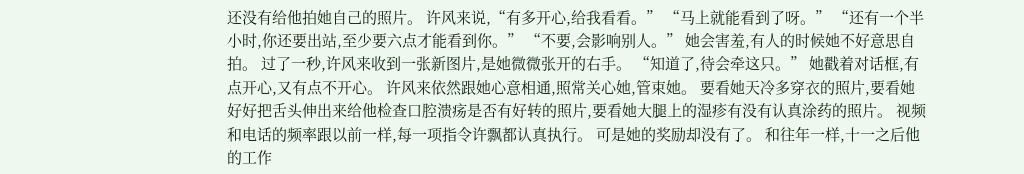还没有给他拍她自己的照片。 许风来说,“有多开心,给我看看。” “马上就能看到了呀。” “还有一个半小时,你还要出站,至少要六点才能看到你。” “不要,会影响别人。” 她会害羞,有人的时候她不好意思自拍。 过了一秒,许风来收到一张新图片,是她微微张开的右手。 “知道了,待会牵这只。” 她戳着对话框,有点开心,又有点不开心。 许风来依然跟她心意相通,照常关心她,管束她。 要看她天冷多穿衣的照片,要看她好好把舌头伸出来给他检查口腔溃疡是否有好转的照片,要看她大腿上的湿疹有没有认真涂药的照片。 视频和电话的频率跟以前一样,每一项指令许飘都认真执行。 可是她的奖励却没有了。 和往年一样,十一之后他的工作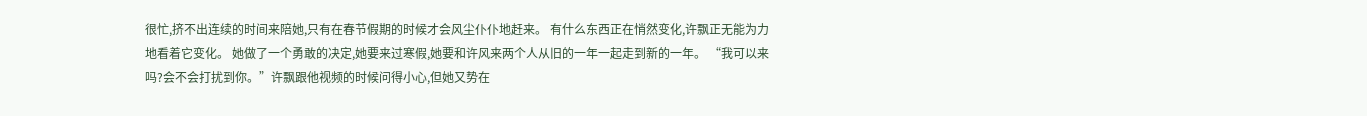很忙,挤不出连续的时间来陪她,只有在春节假期的时候才会风尘仆仆地赶来。 有什么东西正在悄然变化,许飘正无能为力地看着它变化。 她做了一个勇敢的决定,她要来过寒假,她要和许风来两个人从旧的一年一起走到新的一年。 “我可以来吗?会不会打扰到你。”许飘跟他视频的时候问得小心,但她又势在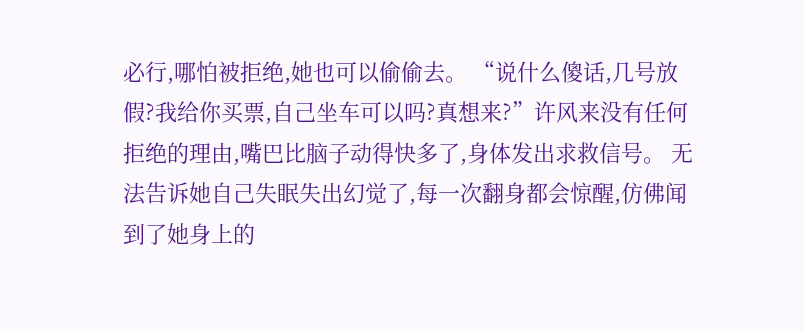必行,哪怕被拒绝,她也可以偷偷去。 “说什么傻话,几号放假?我给你买票,自己坐车可以吗?真想来?”许风来没有任何拒绝的理由,嘴巴比脑子动得快多了,身体发出求救信号。 无法告诉她自己失眠失出幻觉了,每一次翻身都会惊醒,仿佛闻到了她身上的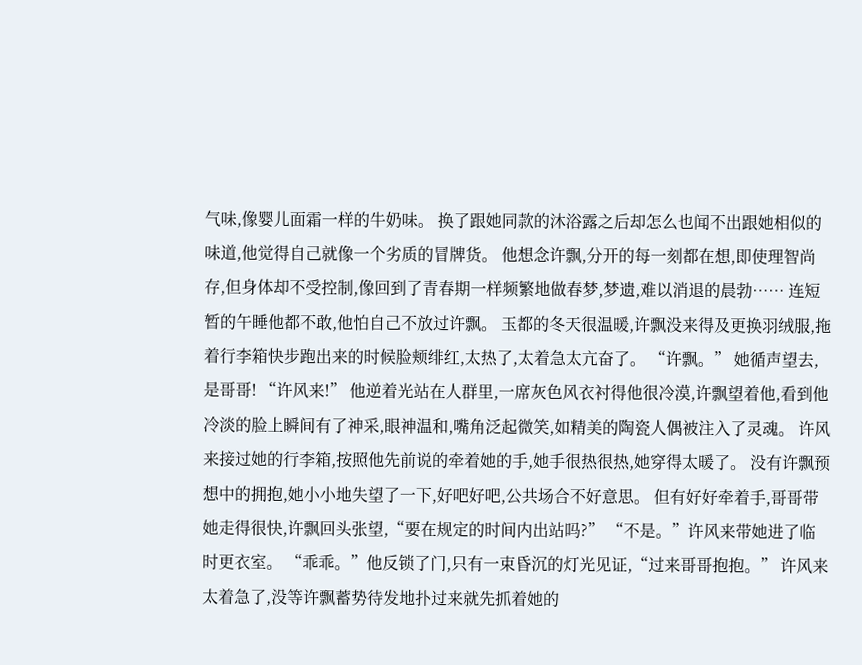气味,像婴儿面霜一样的牛奶味。 换了跟她同款的沐浴露之后却怎么也闻不出跟她相似的味道,他觉得自己就像一个劣质的冒牌货。 他想念许飘,分开的每一刻都在想,即使理智尚存,但身体却不受控制,像回到了青春期一样频繁地做春梦,梦遗,难以消退的晨勃…… 连短暂的午睡他都不敢,他怕自己不放过许飘。 玉都的冬天很温暖,许飘没来得及更换羽绒服,拖着行李箱快步跑出来的时候脸颊绯红,太热了,太着急太亢奋了。 “许飘。” 她循声望去,是哥哥! “许风来!” 他逆着光站在人群里,一席灰色风衣衬得他很冷漠,许飘望着他,看到他冷淡的脸上瞬间有了神采,眼神温和,嘴角泛起微笑,如精美的陶瓷人偶被注入了灵魂。 许风来接过她的行李箱,按照他先前说的牵着她的手,她手很热很热,她穿得太暖了。 没有许飘预想中的拥抱,她小小地失望了一下,好吧好吧,公共场合不好意思。 但有好好牵着手,哥哥带她走得很快,许飘回头张望,“要在规定的时间内出站吗?” “不是。”许风来带她进了临时更衣室。 “乖乖。”他反锁了门,只有一束昏沉的灯光见证,“过来哥哥抱抱。” 许风来太着急了,没等许飘蓄势待发地扑过来就先抓着她的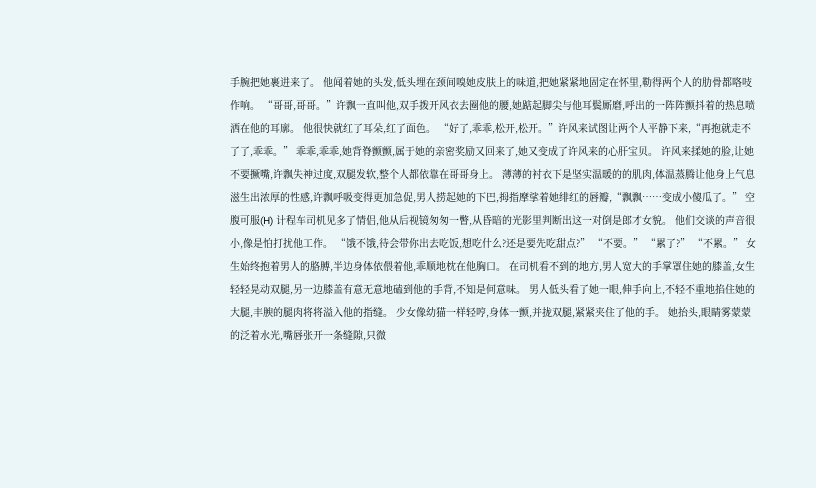手腕把她裹进来了。 他闻着她的头发,低头埋在颈间嗅她皮肤上的味道,把她紧紧地固定在怀里,勒得两个人的肋骨都咯吱作响。 “哥哥,哥哥。”许飘一直叫他,双手拨开风衣去圈他的腰,她踮起脚尖与他耳鬓厮磨,呼出的一阵阵颤抖着的热息喷洒在他的耳廓。 他很快就红了耳朵,红了面色。 “好了,乖乖,松开,松开。”许风来试图让两个人平静下来,“再抱就走不了了,乖乖。” 乖乖,乖乖,她背脊颤颤,属于她的亲密奖励又回来了,她又变成了许风来的心肝宝贝。 许风来揉她的脸,让她不要撅嘴,许飘失神过度,双腿发软,整个人都依靠在哥哥身上。 薄薄的衬衣下是坚实温暖的的肌肉,体温蒸腾让他身上气息滋生出浓厚的性感,许飘呼吸变得更加急促,男人捞起她的下巴,拇指摩挲着她绯红的唇瓣,“飘飘……变成小傻瓜了。” 空腹可服(H) 计程车司机见多了情侣,他从后视镜匆匆一瞥,从昏暗的光影里判断出这一对倒是郎才女貌。 他们交谈的声音很小,像是怕打扰他工作。 “饿不饿,待会带你出去吃饭,想吃什么?还是要先吃甜点?” “不要。” “累了?” “不累。” 女生始终抱着男人的胳膊,半边身体依偎着他,乖顺地枕在他胸口。 在司机看不到的地方,男人宽大的手掌罩住她的膝盖,女生轻轻晃动双腿,另一边膝盖有意无意地磕到他的手背,不知是何意味。 男人低头看了她一眼,伸手向上,不轻不重地掐住她的大腿,丰腴的腿肉将将溢入他的指缝。 少女像幼猫一样轻哼,身体一颤,并拢双腿,紧紧夹住了他的手。 她抬头,眼睛雾蒙蒙的泛着水光,嘴唇张开一条缝隙,只微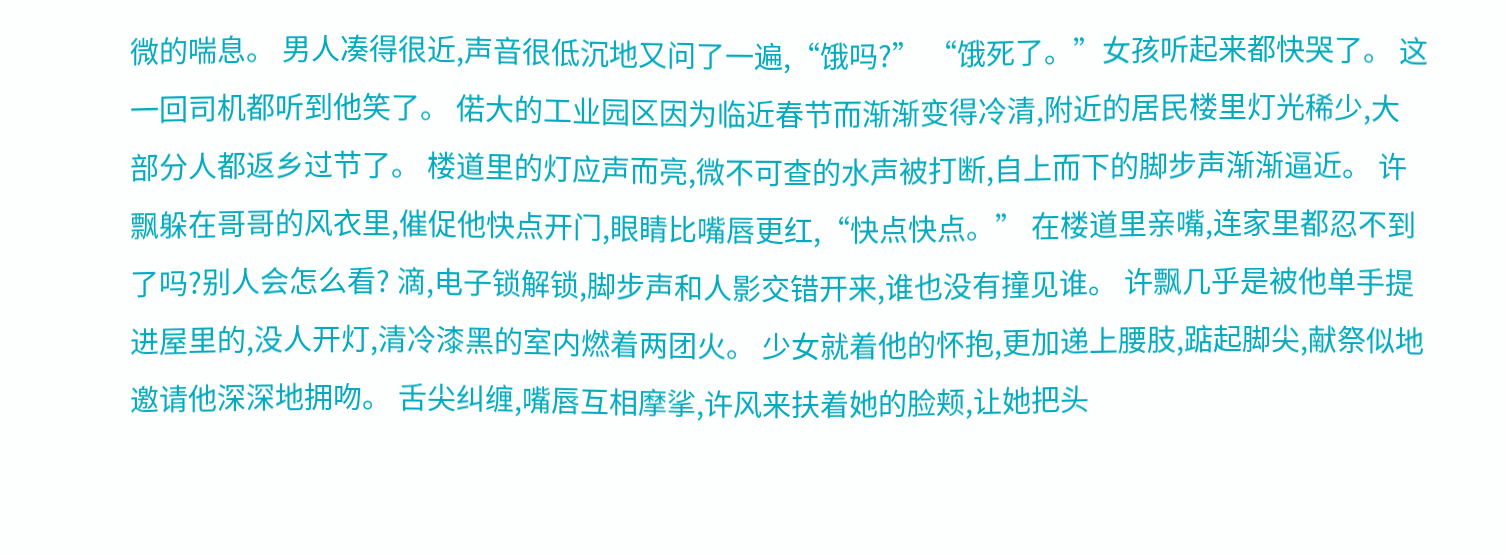微的喘息。 男人凑得很近,声音很低沉地又问了一遍,“饿吗?” “饿死了。”女孩听起来都快哭了。 这一回司机都听到他笑了。 偌大的工业园区因为临近春节而渐渐变得冷清,附近的居民楼里灯光稀少,大部分人都返乡过节了。 楼道里的灯应声而亮,微不可查的水声被打断,自上而下的脚步声渐渐逼近。 许飘躲在哥哥的风衣里,催促他快点开门,眼睛比嘴唇更红,“快点快点。” 在楼道里亲嘴,连家里都忍不到了吗?别人会怎么看? 滴,电子锁解锁,脚步声和人影交错开来,谁也没有撞见谁。 许飘几乎是被他单手提进屋里的,没人开灯,清冷漆黑的室内燃着两团火。 少女就着他的怀抱,更加递上腰肢,踮起脚尖,献祭似地邀请他深深地拥吻。 舌尖纠缠,嘴唇互相摩挲,许风来扶着她的脸颊,让她把头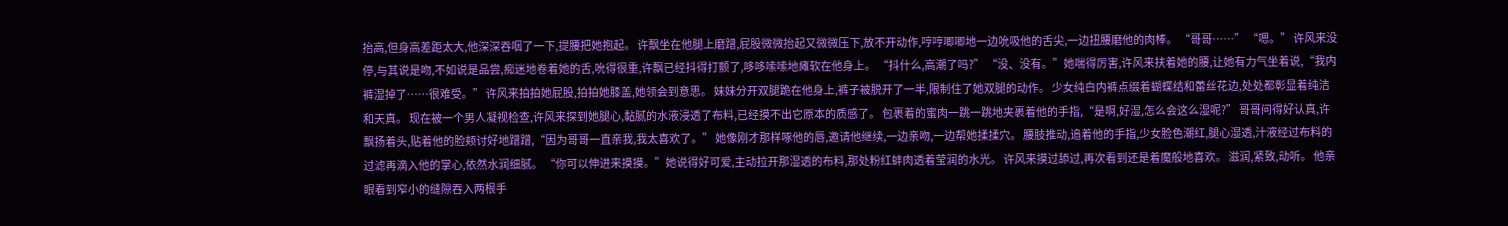抬高,但身高差距太大,他深深吞咽了一下,提腰把她抱起。 许飘坐在他腿上磨蹭,屁股微微抬起又微微压下,放不开动作,哼哼唧唧地一边吮吸他的舌尖,一边扭腰磨他的肉棒。 “哥哥……” “嗯。” 许风来没停,与其说是吻,不如说是品尝,痴迷地卷着她的舌,吮得很重,许飘已经抖得打颤了,哆哆嗦嗦地瘫软在他身上。 “抖什么,高潮了吗?” “没、没有。”她喘得厉害,许风来扶着她的腰,让她有力气坐着说,“我内裤湿掉了……很难受。” 许风来拍拍她屁股,拍拍她膝盖,她领会到意思。 妹妹分开双腿跪在他身上,裤子被脱开了一半,限制住了她双腿的动作。 少女纯白内裤点缀着蝴蝶结和蕾丝花边,处处都彰显着纯洁和天真。 现在被一个男人凝视检查,许风来探到她腿心,黏腻的水液浸透了布料,已经摸不出它原本的质感了。 包裹着的蜜肉一跳一跳地夹裹着他的手指,“是啊,好湿,怎么会这么湿呢?” 哥哥问得好认真,许飘扬着头,贴着他的脸颊讨好地蹭蹭,“因为哥哥一直亲我,我太喜欢了。” 她像刚才那样啄他的唇,邀请他继续,一边亲吻,一边帮她揉揉穴。 腰肢推动,追着他的手指,少女脸色潮红,腿心湿透,汁液经过布料的过滤再滴入他的掌心,依然水润细腻。 “你可以伸进来摸摸。”她说得好可爱,主动拉开那湿透的布料,那处粉红蚌肉透着莹润的水光。 许风来摸过舔过,再次看到还是着魔般地喜欢。 滋润,紧致,动听。 他亲眼看到窄小的缝隙吞入两根手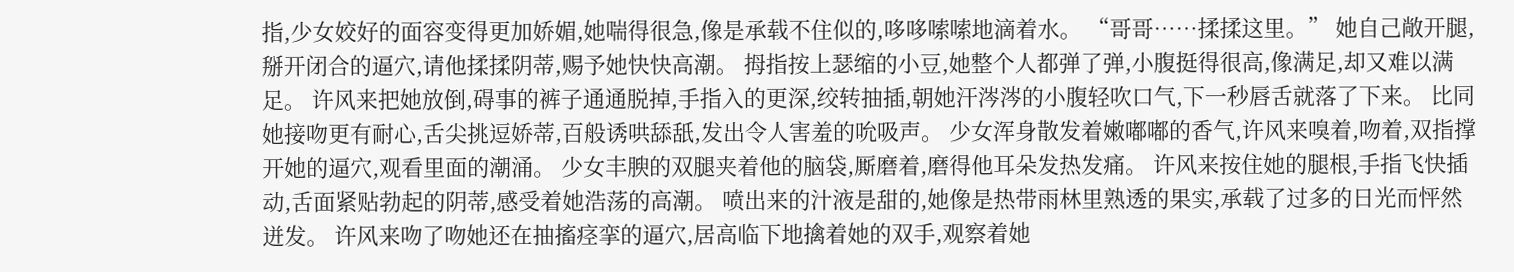指,少女姣好的面容变得更加娇媚,她喘得很急,像是承载不住似的,哆哆嗦嗦地滴着水。 “哥哥……揉揉这里。” 她自己敞开腿,掰开闭合的逼穴,请他揉揉阴蒂,赐予她快快高潮。 拇指按上瑟缩的小豆,她整个人都弹了弹,小腹挺得很高,像满足,却又难以满足。 许风来把她放倒,碍事的裤子通通脱掉,手指入的更深,绞转抽插,朝她汗涔涔的小腹轻吹口气,下一秒唇舌就落了下来。 比同她接吻更有耐心,舌尖挑逗娇蒂,百般诱哄舔舐,发出令人害羞的吮吸声。 少女浑身散发着嫩嘟嘟的香气,许风来嗅着,吻着,双指撑开她的逼穴,观看里面的潮涌。 少女丰腴的双腿夹着他的脑袋,厮磨着,磨得他耳朵发热发痛。 许风来按住她的腿根,手指飞快插动,舌面紧贴勃起的阴蒂,感受着她浩荡的高潮。 喷出来的汁液是甜的,她像是热带雨林里熟透的果实,承载了过多的日光而怦然迸发。 许风来吻了吻她还在抽搐痉挛的逼穴,居高临下地擒着她的双手,观察着她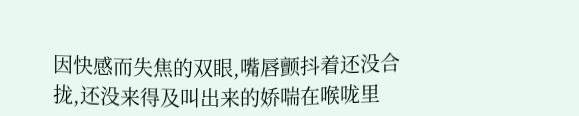因快感而失焦的双眼,嘴唇颤抖着还没合拢,还没来得及叫出来的娇喘在喉咙里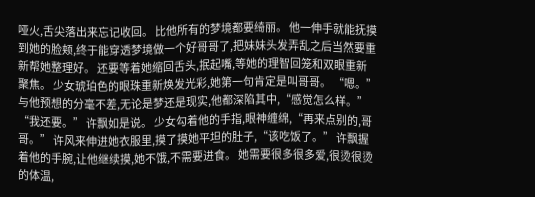哑火,舌尖落出来忘记收回。 比他所有的梦境都要绮丽。 他一伸手就能抚摸到她的脸颊,终于能穿透梦境做一个好哥哥了,把妹妹头发弄乱之后当然要重新帮她整理好。 还要等着她缩回舌头,抿起嘴,等她的理智回笼和双眼重新聚焦。 少女琥珀色的眼珠重新焕发光彩,她第一句肯定是叫哥哥。 “嗯。”与他预想的分毫不差,无论是梦还是现实,他都深陷其中,“感觉怎么样。” “我还要。” 许飘如是说。 少女勾着他的手指,眼神缠绵,“再来点别的,哥哥。” 许风来伸进她衣服里,摸了摸她平坦的肚子,“该吃饭了。” 许飘握着他的手腕,让他继续摸,她不饿,不需要进食。 她需要很多很多爱,很烫很烫的体温,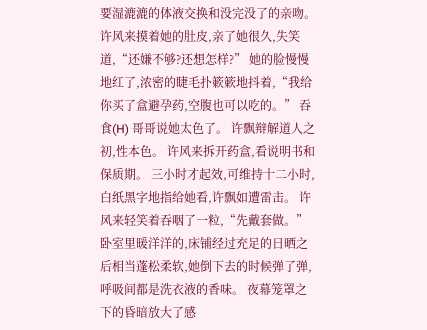要湿漉漉的体液交换和没完没了的亲吻。 许风来摸着她的肚皮,亲了她很久,失笑道,“还嫌不够?还想怎样?” 她的脸慢慢地红了,浓密的睫毛扑簌簌地抖着,“我给你买了盒避孕药,空腹也可以吃的。” 吞食(H) 哥哥说她太色了。 许飘辩解道人之初,性本色。 许风来拆开药盒,看说明书和保质期。 三小时才起效,可维持十二小时,白纸黑字地指给她看,许飘如遭雷击。 许风来轻笑着吞咽了一粒,“先戴套做。” 卧室里暖洋洋的,床铺经过充足的日晒之后相当蓬松柔软,她倒下去的时候弹了弹,呼吸间都是洗衣液的香味。 夜幕笼罩之下的昏暗放大了感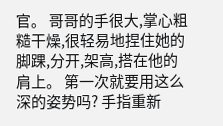官。 哥哥的手很大,掌心粗糙干燥,很轻易地捏住她的脚踝,分开,架高,搭在他的肩上。 第一次就要用这么深的姿势吗? 手指重新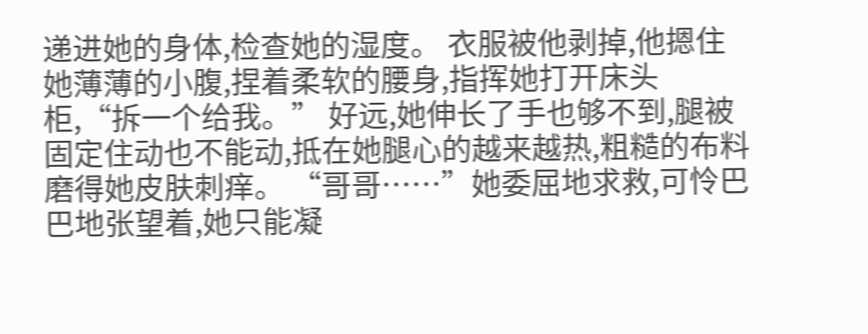递进她的身体,检查她的湿度。 衣服被他剥掉,他摁住她薄薄的小腹,捏着柔软的腰身,指挥她打开床头柜,“拆一个给我。” 好远,她伸长了手也够不到,腿被固定住动也不能动,抵在她腿心的越来越热,粗糙的布料磨得她皮肤刺痒。 “哥哥……”她委屈地求救,可怜巴巴地张望着,她只能凝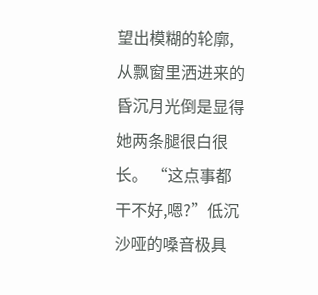望出模糊的轮廓,从飘窗里洒进来的昏沉月光倒是显得她两条腿很白很长。 “这点事都干不好,嗯?”低沉沙哑的嗓音极具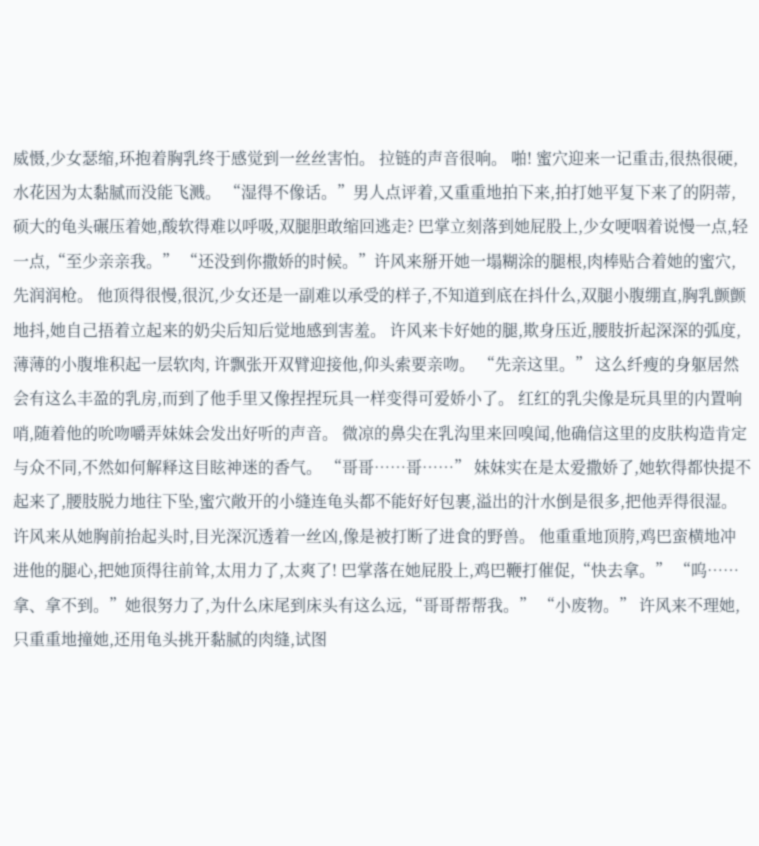威慑,少女瑟缩,环抱着胸乳终于感觉到一丝丝害怕。 拉链的声音很响。 啪! 蜜穴迎来一记重击,很热很硬,水花因为太黏腻而没能飞溅。 “湿得不像话。”男人点评着,又重重地拍下来,拍打她平复下来了的阴蒂,硕大的龟头碾压着她,酸软得难以呼吸,双腿胆敢缩回逃走? 巴掌立刻落到她屁股上,少女哽咽着说慢一点,轻一点,“至少亲亲我。” “还没到你撒娇的时候。”许风来掰开她一塌糊涂的腿根,肉棒贴合着她的蜜穴,先润润枪。 他顶得很慢,很沉,少女还是一副难以承受的样子,不知道到底在抖什么,双腿小腹绷直,胸乳颤颤地抖,她自己捂着立起来的奶尖后知后觉地感到害羞。 许风来卡好她的腿,欺身压近,腰肢折起深深的弧度,薄薄的小腹堆积起一层软肉, 许飘张开双臂迎接他,仰头索要亲吻。 “先亲这里。” 这么纤瘦的身躯居然会有这么丰盈的乳房,而到了他手里又像捏捏玩具一样变得可爱娇小了。 红红的乳尖像是玩具里的内置响哨,随着他的吮吻嚼弄妹妹会发出好听的声音。 微凉的鼻尖在乳沟里来回嗅闻,他确信这里的皮肤构造肯定与众不同,不然如何解释这目眩神迷的香气。 “哥哥……哥……” 妹妹实在是太爱撒娇了,她软得都快提不起来了,腰肢脱力地往下坠,蜜穴敞开的小缝连龟头都不能好好包裹,溢出的汁水倒是很多,把他弄得很湿。 许风来从她胸前抬起头时,目光深沉透着一丝凶,像是被打断了进食的野兽。 他重重地顶胯,鸡巴蛮横地冲进他的腿心,把她顶得往前耸,太用力了,太爽了! 巴掌落在她屁股上,鸡巴鞭打催促,“快去拿。” “呜……拿、拿不到。”她很努力了,为什么床尾到床头有这么远,“哥哥帮帮我。” “小废物。” 许风来不理她,只重重地撞她,还用龟头挑开黏腻的肉缝,试图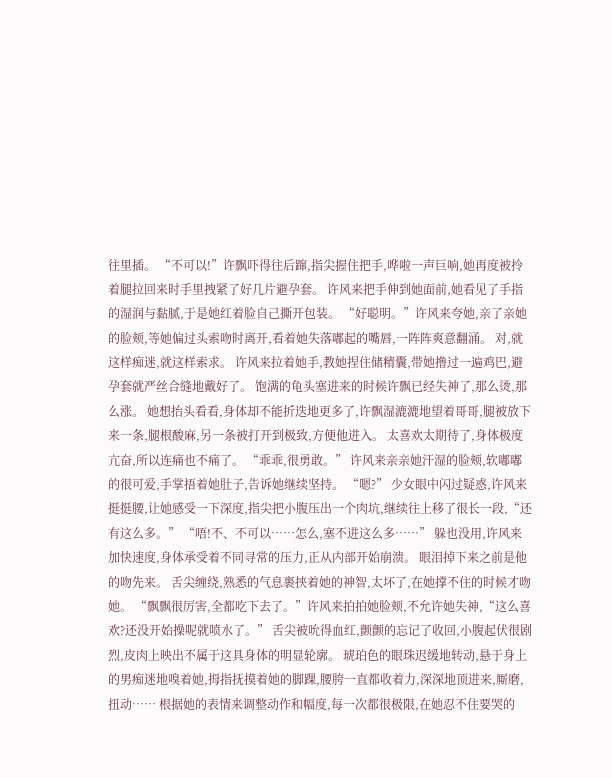往里插。 “不可以!”许飘吓得往后蹿,指尖握住把手,哗啦一声巨响,她再度被拎着腿拉回来时手里拽紧了好几片避孕套。 许风来把手伸到她面前,她看见了手指的湿润与黏腻,于是她红着脸自己撕开包装。 “好聪明。”许风来夸她,亲了亲她的脸颊,等她偏过头索吻时离开,看着她失落嘟起的嘴唇,一阵阵爽意翻涌。 对,就这样痴迷,就这样索求。 许风来拉着她手,教她捏住储精囊,带她撸过一遍鸡巴,避孕套就严丝合缝地戴好了。 饱满的龟头塞进来的时候许飘已经失神了,那么烫,那么涨。 她想抬头看看,身体却不能折迭地更多了,许飘湿漉漉地望着哥哥,腿被放下来一条,腿根酸麻,另一条被打开到极致,方便他进入。 太喜欢太期待了,身体极度亢奋,所以连痛也不痛了。 “乖乖,很勇敢。” 许风来亲亲她汗湿的脸颊,软嘟嘟的很可爱,手掌捂着她肚子,告诉她继续坚持。 “嗯?” 少女眼中闪过疑惑,许风来挺挺腰,让她感受一下深度,指尖把小腹压出一个肉坑,继续往上移了很长一段,“还有这么多。” “唔!不、不可以……怎么,塞不进这么多……” 躲也没用,许风来加快速度,身体承受着不同寻常的压力,正从内部开始崩溃。 眼泪掉下来之前是他的吻先来。 舌尖缠绕,熟悉的气息裹挟着她的神智,太坏了,在她撑不住的时候才吻她。 “飘飘很厉害,全都吃下去了。”许风来拍拍她脸颊,不允许她失神,“这么喜欢?还没开始操呢就喷水了。” 舌尖被吮得血红,颤颤的忘记了收回,小腹起伏很剧烈,皮肉上映出不属于这具身体的明显轮廓。 琥珀色的眼珠迟缓地转动,悬于身上的男痴迷地嗅着她,拇指抚摸着她的脚踝,腰胯一直都收着力,深深地顶进来,厮磨,扭动…… 根据她的表情来调整动作和幅度,每一次都很极限,在她忍不住要哭的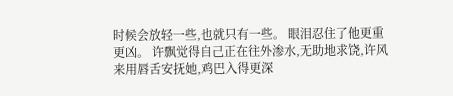时候会放轻一些,也就只有一些。 眼泪忍住了他更重更凶。 许飘觉得自己正在往外渗水,无助地求饶,许风来用唇舌安抚她,鸡巴入得更深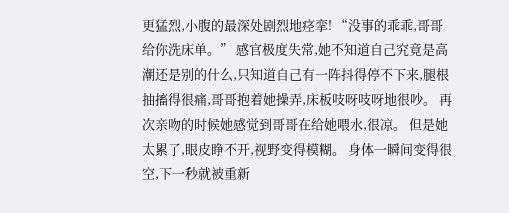更猛烈,小腹的最深处剧烈地痉挛! “没事的乖乖,哥哥给你洗床单。” 感官极度失常,她不知道自己究竟是高潮还是别的什么,只知道自己有一阵抖得停不下来,腿根抽搐得很痛,哥哥抱着她操弄,床板吱呀吱呀地很吵。 再次亲吻的时候她感觉到哥哥在给她喂水,很凉。 但是她太累了,眼皮睁不开,视野变得模糊。 身体一瞬间变得很空,下一秒就被重新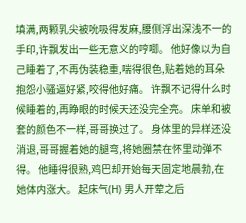填满,两颗乳尖被吮吸得发麻,腰侧浮出深浅不一的手印,许飘发出一些无意义的哼唧。 他好像以为自己睡着了,不再伪装稳重,喘得很色,贴着她的耳朵抱怨小骚逼好紧,咬得他好痛。 许飘不记得什么时候睡着的,再睁眼的时候天还没完全亮。 床单和被套的颜色不一样,哥哥换过了。 身体里的异样还没消退,哥哥握着她的腿弯,将她圈禁在怀里动弹不得。 他睡得很熟,鸡巴却开始每天固定地晨勃,在她体内涨大。 起床气(H) 男人开荤之后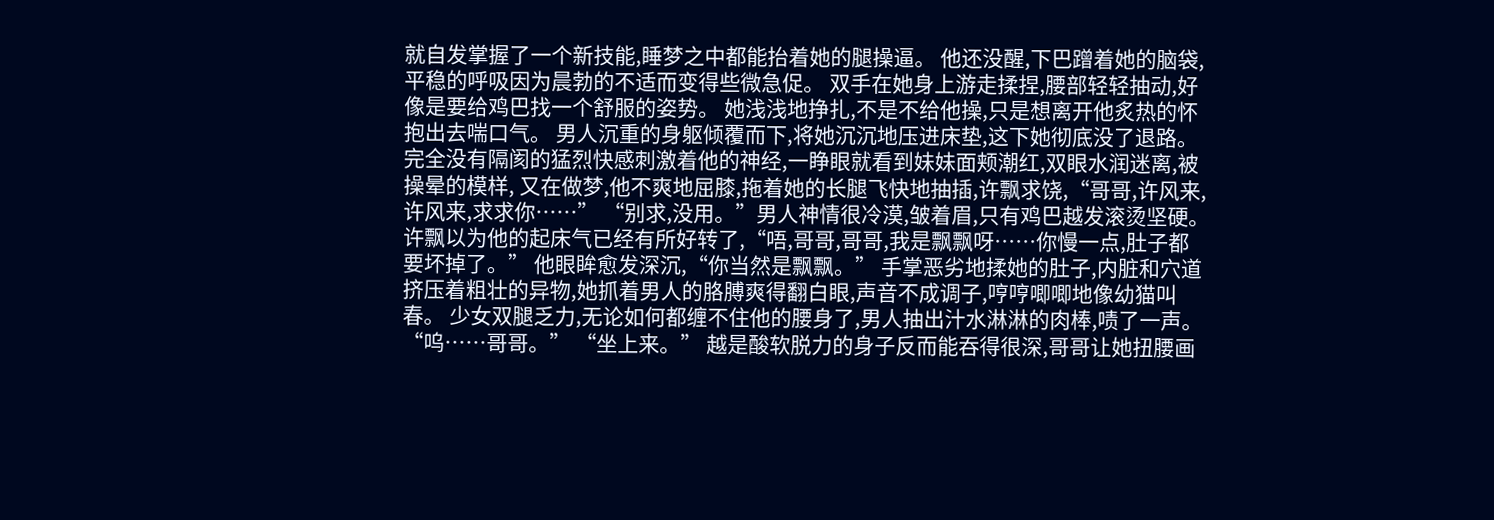就自发掌握了一个新技能,睡梦之中都能抬着她的腿操逼。 他还没醒,下巴蹭着她的脑袋,平稳的呼吸因为晨勃的不适而变得些微急促。 双手在她身上游走揉捏,腰部轻轻抽动,好像是要给鸡巴找一个舒服的姿势。 她浅浅地挣扎,不是不给他操,只是想离开他炙热的怀抱出去喘口气。 男人沉重的身躯倾覆而下,将她沉沉地压进床垫,这下她彻底没了退路。 完全没有隔阂的猛烈快感刺激着他的神经,一睁眼就看到妹妹面颊潮红,双眼水润迷离,被操晕的模样, 又在做梦,他不爽地屈膝,拖着她的长腿飞快地抽插,许飘求饶,“哥哥,许风来,许风来,求求你……” “别求,没用。”男人神情很冷漠,皱着眉,只有鸡巴越发滚烫坚硬。 许飘以为他的起床气已经有所好转了,“唔,哥哥,哥哥,我是飘飘呀……你慢一点,肚子都要坏掉了。” 他眼眸愈发深沉,“你当然是飘飘。” 手掌恶劣地揉她的肚子,内脏和穴道挤压着粗壮的异物,她抓着男人的胳膊爽得翻白眼,声音不成调子,哼哼唧唧地像幼猫叫春。 少女双腿乏力,无论如何都缠不住他的腰身了,男人抽出汁水淋淋的肉棒,啧了一声。 “呜……哥哥。” “坐上来。” 越是酸软脱力的身子反而能吞得很深,哥哥让她扭腰画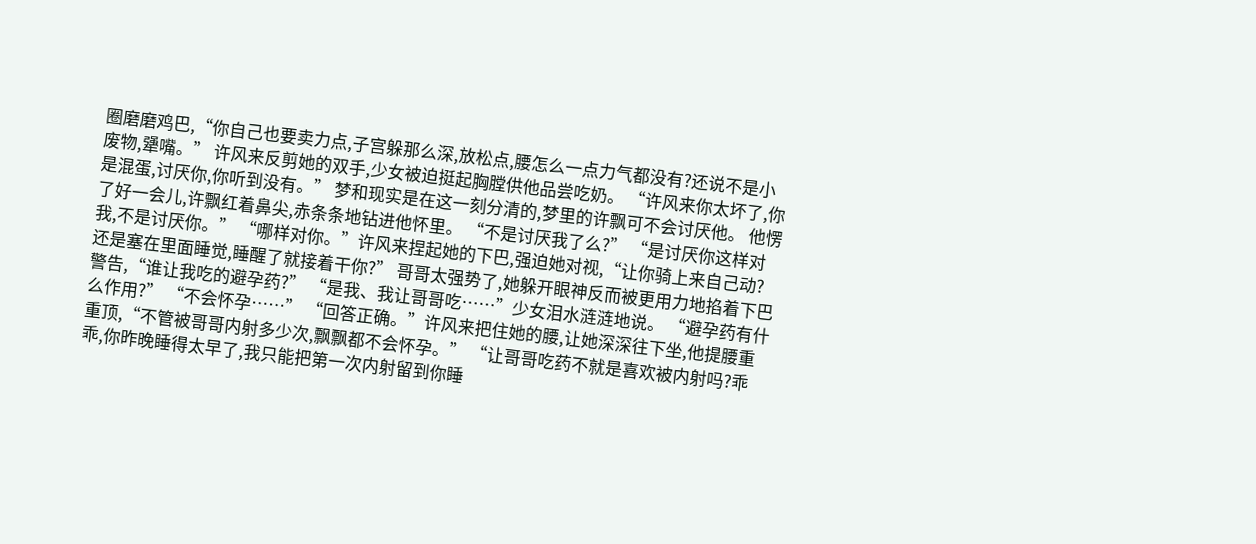圈磨磨鸡巴,“你自己也要卖力点,子宫躲那么深,放松点,腰怎么一点力气都没有?还说不是小废物,犟嘴。” 许风来反剪她的双手,少女被迫挺起胸膛供他品尝吃奶。 “许风来你太坏了,你是混蛋,讨厌你,你听到没有。” 梦和现实是在这一刻分清的,梦里的许飘可不会讨厌他。 他愣了好一会儿,许飘红着鼻尖,赤条条地钻进他怀里。 “不是讨厌我了么?” “是讨厌你这样对我,不是讨厌你。” “哪样对你。”许风来捏起她的下巴,强迫她对视,“让你骑上来自己动?还是塞在里面睡觉,睡醒了就接着干你?” 哥哥太强势了,她躲开眼神反而被更用力地掐着下巴警告,“谁让我吃的避孕药?” “是我、我让哥哥吃……”少女泪水涟涟地说。 “避孕药有什么作用?” “不会怀孕……” “回答正确。”许风来把住她的腰,让她深深往下坐,他提腰重重顶,“不管被哥哥内射多少次,飘飘都不会怀孕。” “让哥哥吃药不就是喜欢被内射吗?乖乖,你昨晚睡得太早了,我只能把第一次内射留到你睡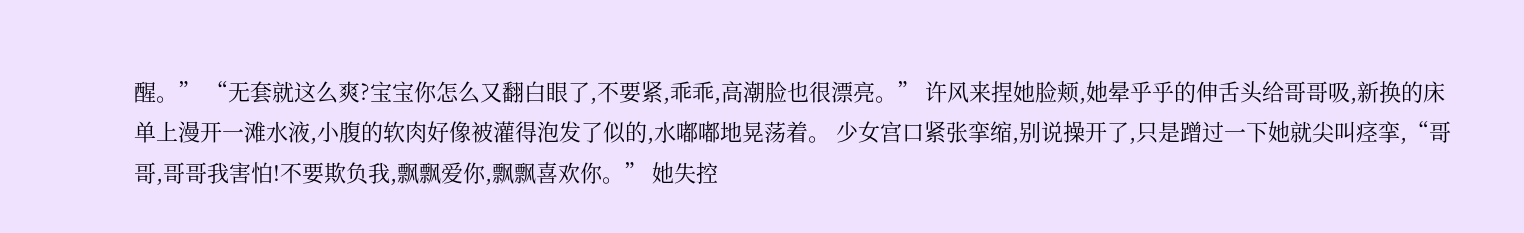醒。” “无套就这么爽?宝宝你怎么又翻白眼了,不要紧,乖乖,高潮脸也很漂亮。” 许风来捏她脸颊,她晕乎乎的伸舌头给哥哥吸,新换的床单上漫开一滩水液,小腹的软肉好像被灌得泡发了似的,水嘟嘟地晃荡着。 少女宫口紧张挛缩,别说操开了,只是蹭过一下她就尖叫痉挛,“哥哥,哥哥我害怕!不要欺负我,飘飘爱你,飘飘喜欢你。” 她失控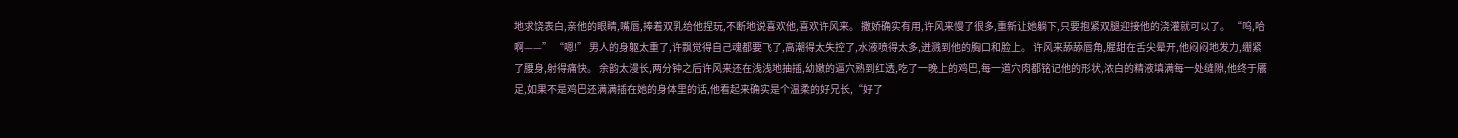地求饶表白,亲他的眼睛,嘴唇,捧着双乳给他捏玩,不断地说喜欢他,喜欢许风来。 撒娇确实有用,许风来慢了很多,重新让她躺下,只要抱紧双腿迎接他的浇灌就可以了。 “呜,哈啊——” “嗯!” 男人的身躯太重了,许飘觉得自己魂都要飞了,高潮得太失控了,水液喷得太多,迸溅到他的胸口和脸上。 许风来舔舔唇角,腥甜在舌尖晕开,他闷闷地发力,绷紧了腰身,射得痛快。 余韵太漫长,两分钟之后许风来还在浅浅地抽插,幼嫩的逼穴熟到红透,吃了一晚上的鸡巴,每一道穴肉都铭记他的形状,浓白的精液填满每一处缝隙,他终于餍足,如果不是鸡巴还满满插在她的身体里的话,他看起来确实是个温柔的好兄长,“好了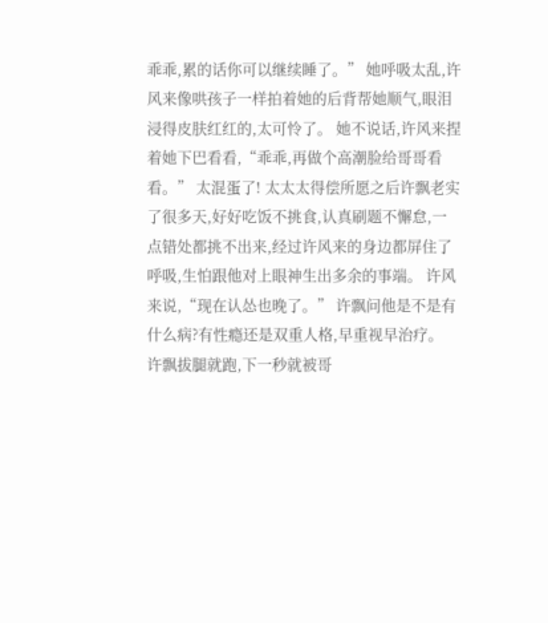乖乖,累的话你可以继续睡了。” 她呼吸太乱,许风来像哄孩子一样拍着她的后背帮她顺气,眼泪浸得皮肤红红的,太可怜了。 她不说话,许风来捏着她下巴看看,“乖乖,再做个高潮脸给哥哥看看。” 太混蛋了! 太太太得偿所愿之后许飘老实了很多天,好好吃饭不挑食,认真刷题不懈怠,一点错处都挑不出来,经过许风来的身边都屏住了呼吸,生怕跟他对上眼神生出多余的事端。 许风来说,“现在认怂也晚了。” 许飘问他是不是有什么病?有性瘾还是双重人格,早重视早治疗。 许飘拔腿就跑,下一秒就被哥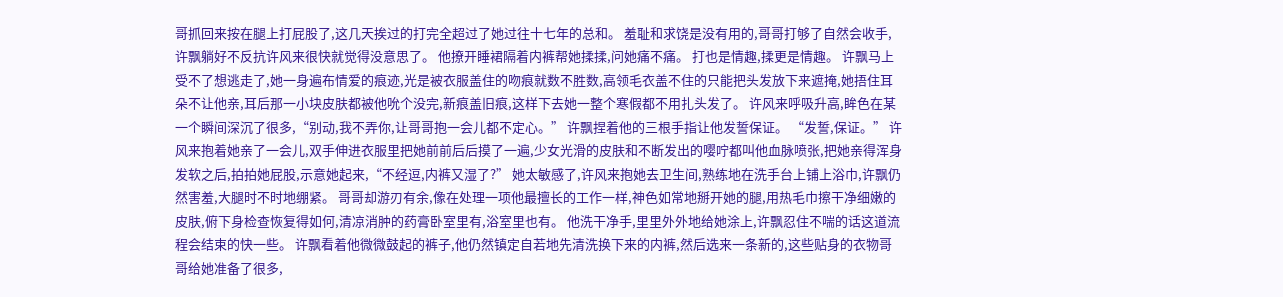哥抓回来按在腿上打屁股了,这几天挨过的打完全超过了她过往十七年的总和。 羞耻和求饶是没有用的,哥哥打够了自然会收手,许飘躺好不反抗许风来很快就觉得没意思了。 他撩开睡裙隔着内裤帮她揉揉,问她痛不痛。 打也是情趣,揉更是情趣。 许飘马上受不了想逃走了,她一身遍布情爱的痕迹,光是被衣服盖住的吻痕就数不胜数,高领毛衣盖不住的只能把头发放下来遮掩,她捂住耳朵不让他亲,耳后那一小块皮肤都被他吮个没完,新痕盖旧痕,这样下去她一整个寒假都不用扎头发了。 许风来呼吸升高,眸色在某一个瞬间深沉了很多,“别动,我不弄你,让哥哥抱一会儿都不定心。” 许飘捏着他的三根手指让他发誓保证。 “发誓,保证。” 许风来抱着她亲了一会儿,双手伸进衣服里把她前前后后摸了一遍,少女光滑的皮肤和不断发出的嘤咛都叫他血脉喷张,把她亲得浑身发软之后,拍拍她屁股,示意她起来,“不经逗,内裤又湿了?” 她太敏感了,许风来抱她去卫生间,熟练地在洗手台上铺上浴巾,许飘仍然害羞,大腿时不时地绷紧。 哥哥却游刃有余,像在处理一项他最擅长的工作一样,神色如常地掰开她的腿,用热毛巾擦干净细嫩的皮肤,俯下身检查恢复得如何,清凉消肿的药膏卧室里有,浴室里也有。 他洗干净手,里里外外地给她涂上,许飘忍住不喘的话这道流程会结束的快一些。 许飘看着他微微鼓起的裤子,他仍然镇定自若地先清洗换下来的内裤,然后选来一条新的,这些贴身的衣物哥哥给她准备了很多,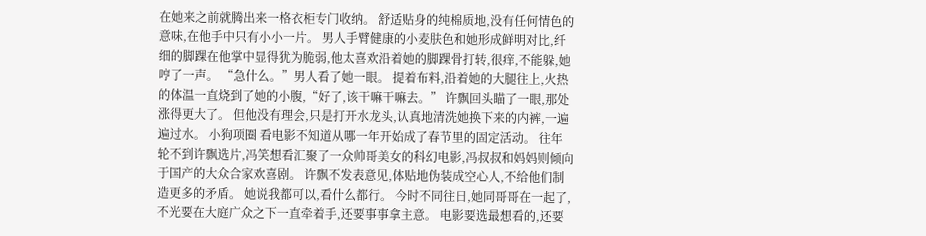在她来之前就腾出来一格衣柜专门收纳。 舒适贴身的纯棉质地,没有任何情色的意味,在他手中只有小小一片。 男人手臂健康的小麦肤色和她形成鲜明对比,纤细的脚踝在他掌中显得犹为脆弱,他太喜欢沿着她的脚踝骨打转,很痒,不能躲,她哼了一声。 “急什么。”男人看了她一眼。 提着布料,沿着她的大腿往上,火热的体温一直烧到了她的小腹,“好了,该干嘛干嘛去。” 许飘回头瞄了一眼,那处涨得更大了。 但他没有理会,只是打开水龙头,认真地清洗她换下来的内裤,一遍遍过水。 小狗项圈 看电影不知道从哪一年开始成了春节里的固定活动。 往年轮不到许飘选片,冯笑想看汇聚了一众帅哥美女的科幻电影,冯叔叔和妈妈则倾向于国产的大众合家欢喜剧。 许飘不发表意见,体贴地伪装成空心人,不给他们制造更多的矛盾。 她说我都可以,看什么都行。 今时不同往日,她同哥哥在一起了,不光要在大庭广众之下一直牵着手,还要事事拿主意。 电影要选最想看的,还要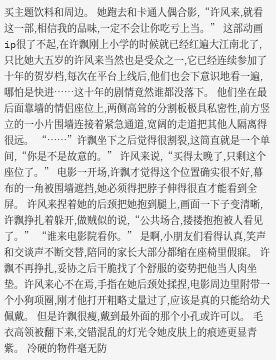买主题饮料和周边。 她跑去和卡通人偶合影,“许风来,就看这一部,相信我的品味,一定不会让你吃亏上当。” 这部动画ip很了不起,在许飘刚上小学的时候就已经红遍大江南北了,只比她大五岁的许风来当然也是受众之一,它已经连续参加了十年的贺岁档,每次在平台上线后,他们也会下意识地看一遍,哪怕是快进……这十年的剧情竟然谁都没落下。 他们坐在最后面靠墙的情侣座位上,两侧高耸的分割板极具私密性,前方竖立的一小片围墙连接着紧急通道,宽阔的走道把其他人隔离得很远。 “……”许飘坐下之后觉得很割裂,这简直就是一个单间,“你是不是故意的。” 许风来说,“买得太晚了,只剩这个座位了。” 电影一开场,许飘才觉得这个位置确实很不好,幕布的一角被围墙遮挡,她必须得把脖子伸得很直才能看到全屏。 许风来捏着她的后颈把她抱到腿上,画面一下子变清晰,许飘挣扎着躲开,做贼似的说,“公共场合,搂搂抱抱被人看见了。” “谁来电影院看你。” 是啊,小朋友们看得认真,笑声和交谈声不断交替,陪同的家长大部分都缩在座椅里假寐。 许飘不再挣扎,妥协之后干脆找了个舒服的姿势把他当人肉坐垫。许风来心不在焉,手指在她后颈处揉捏,电影周边里附带一个小狗项圈,刚才他打开粗略丈量过了,应该是真的只能给幼犬佩戴。 但是许飘很瘦,戴到最外面的那个小孔或许可以。 毛衣高领被翻下来,交错混乱的灯光令她皮肤上的痕迹更显青紫。 冷硬的物件毫无防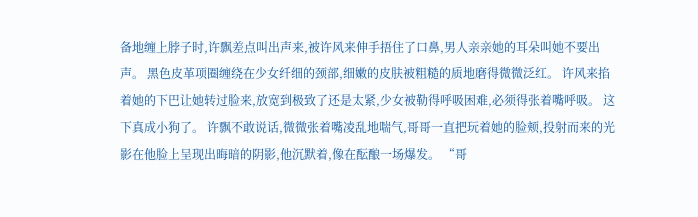备地缠上脖子时,许飘差点叫出声来,被许风来伸手捂住了口鼻,男人亲亲她的耳朵叫她不要出声。 黑色皮革项圈缠绕在少女纤细的颈部,细嫩的皮肤被粗糙的质地磨得微微泛红。 许风来掐着她的下巴让她转过脸来,放宽到极致了还是太紧,少女被勒得呼吸困难,必须得张着嘴呼吸。 这下真成小狗了。 许飘不敢说话,微微张着嘴凌乱地喘气,哥哥一直把玩着她的脸颊,投射而来的光影在他脸上呈现出晦暗的阴影,他沉默着,像在酝酿一场爆发。 “哥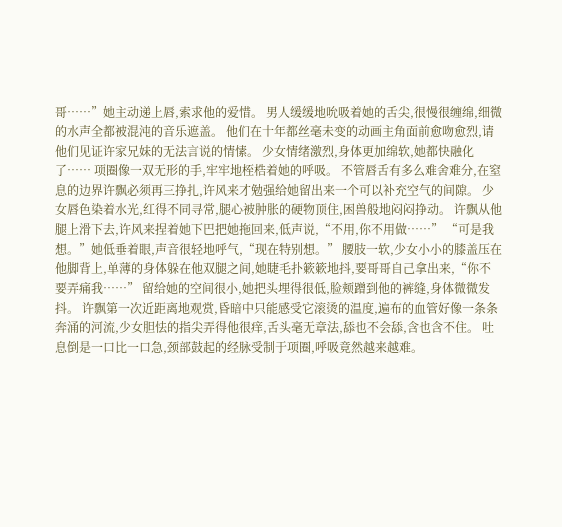哥……”她主动递上唇,索求他的爱惜。 男人缓缓地吮吸着她的舌尖,很慢很缠绵,细微的水声全都被混沌的音乐遮盖。 他们在十年都丝毫未变的动画主角面前愈吻愈烈,请他们见证许家兄妹的无法言说的情愫。 少女情绪激烈,身体更加绵软,她都快融化了…… 项圈像一双无形的手,牢牢地桎梏着她的呼吸。 不管唇舌有多么难舍难分,在窒息的边界许飘必须再三挣扎,许风来才勉强给她留出来一个可以补充空气的间隙。 少女唇色染着水光,红得不同寻常,腿心被肿胀的硬物顶住,困兽般地闷闷挣动。 许飘从他腿上滑下去,许风来捏着她下巴把她拖回来,低声说,“不用,你不用做……” “可是我想。”她低垂着眼,声音很轻地呼气,“现在特别想。” 腰肢一软,少女小小的膝盖压在他脚背上,单薄的身体躲在他双腿之间,她睫毛扑簌簌地抖,要哥哥自己拿出来,“你不要弄痛我……” 留给她的空间很小,她把头埋得很低,脸颊蹭到他的裤缝,身体微微发抖。 许飘第一次近距离地观赏,昏暗中只能感受它滚烫的温度,遍布的血管好像一条条奔涌的河流,少女胆怯的指尖弄得他很痒,舌头毫无章法,舔也不会舔,含也含不住。 吐息倒是一口比一口急,颈部鼓起的经脉受制于项圈,呼吸竟然越来越难。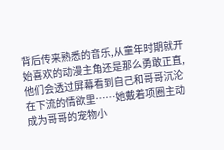背后传来熟悉的音乐,从童年时期就开始喜欢的动漫主角还是那么勇敢正直,他们会透过屏幕看到自己和哥哥沉沦在下流的情欲里……她戴着项圈主动成为哥哥的宠物小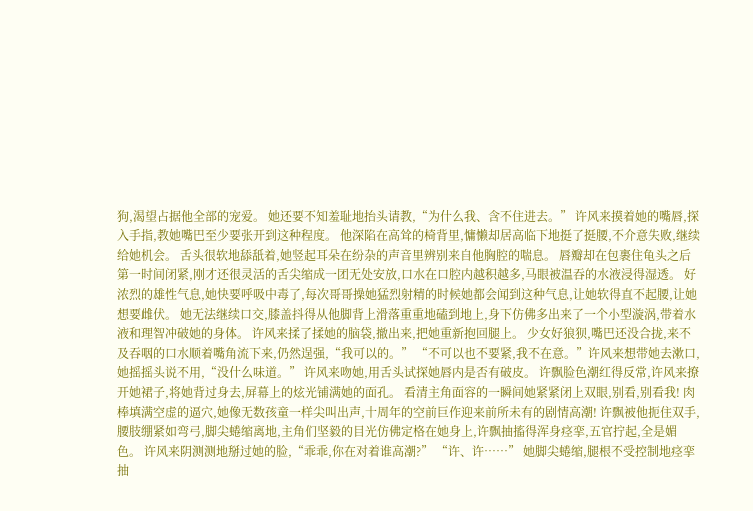狗,渴望占据他全部的宠爱。 她还要不知羞耻地抬头请教,“为什么我、含不住进去。” 许风来摸着她的嘴唇,探入手指,教她嘴巴至少要张开到这种程度。 他深陷在高耸的椅背里,慵懒却居高临下地挺了挺腰,不介意失败,继续给她机会。 舌头很软地舔舐着,她竖起耳朵在纷杂的声音里辨别来自他胸腔的喘息。 唇瓣却在包裹住龟头之后第一时间闭紧,刚才还很灵活的舌尖缩成一团无处安放,口水在口腔内越积越多,马眼被温吞的水液浸得湿透。 好浓烈的雄性气息,她快要呼吸中毒了,每次哥哥操她猛烈射精的时候她都会闻到这种气息,让她软得直不起腰,让她想要雌伏。 她无法继续口交,膝盖抖得从他脚背上滑落重重地磕到地上,身下仿佛多出来了一个小型漩涡,带着水液和理智冲破她的身体。 许风来揉了揉她的脑袋,撤出来,把她重新抱回腿上。 少女好狼狈,嘴巴还没合拢,来不及吞咽的口水顺着嘴角流下来,仍然逞强,“我可以的。” “不可以也不要紧,我不在意。”许风来想带她去漱口,她摇摇头说不用,“没什么味道。” 许风来吻她,用舌头试探她唇内是否有破皮。 许飘脸色潮红得反常,许风来撩开她裙子,将她背过身去,屏幕上的炫光铺满她的面孔。 看清主角面容的一瞬间她紧紧闭上双眼,别看,别看我! 肉棒填满空虚的逼穴,她像无数孩童一样尖叫出声,十周年的空前巨作迎来前所未有的剧情高潮! 许飘被他扼住双手,腰肢绷紧如弯弓,脚尖蜷缩离地,主角们坚毅的目光仿佛定格在她身上,许飘抽搐得浑身痉挛,五官拧起,全是媚色。 许风来阴测测地掰过她的脸,“乖乖,你在对着谁高潮?” “许、许……” 她脚尖蜷缩,腿根不受控制地痉挛抽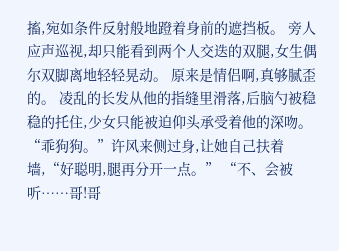搐,宛如条件反射般地蹬着身前的遮挡板。 旁人应声巡视,却只能看到两个人交迭的双腿,女生偶尔双脚离地轻轻晃动。 原来是情侣啊,真够腻歪的。 凌乱的长发从他的指缝里滑落,后脑勺被稳稳的托住,少女只能被迫仰头承受着他的深吻。 “乖狗狗。”许风来侧过身,让她自己扶着墙,“好聪明,腿再分开一点。” “不、会被听……哥!哥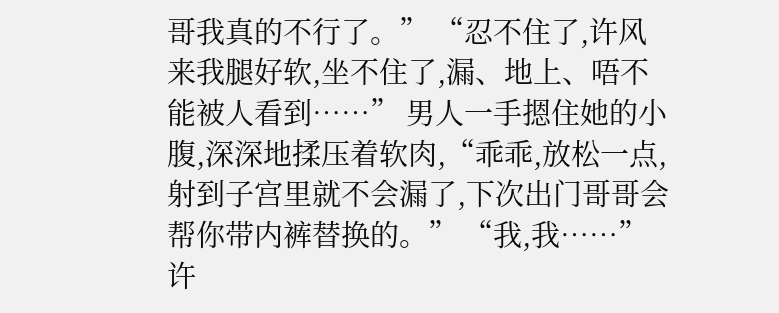哥我真的不行了。” “忍不住了,许风来我腿好软,坐不住了,漏、地上、唔不能被人看到……” 男人一手摁住她的小腹,深深地揉压着软肉,“乖乖,放松一点,射到子宫里就不会漏了,下次出门哥哥会帮你带内裤替换的。” “我,我……”许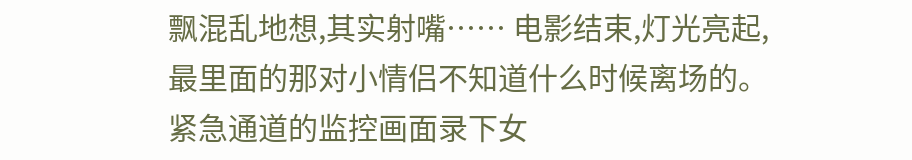飘混乱地想,其实射嘴…… 电影结束,灯光亮起,最里面的那对小情侣不知道什么时候离场的。 紧急通道的监控画面录下女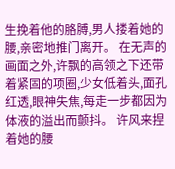生挽着他的胳膊,男人搂着她的腰,亲密地推门离开。 在无声的画面之外,许飘的高领之下还带着紧固的项圈,少女低着头,面孔红透,眼神失焦,每走一步都因为体液的溢出而颤抖。 许风来捏着她的腰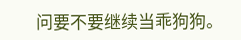问要不要继续当乖狗狗。